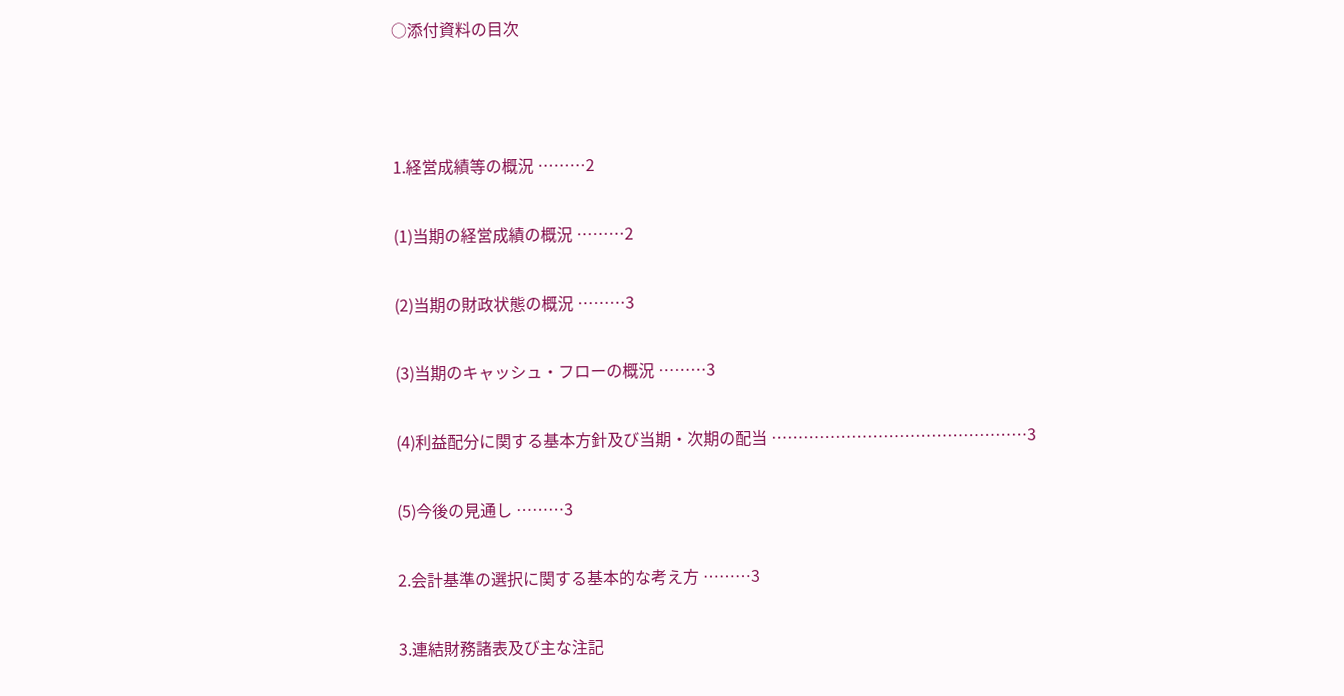○添付資料の目次



1.経営成績等の概況 ………2

(1)当期の経営成績の概況 ………2

(2)当期の財政状態の概況 ………3

(3)当期のキャッシュ・フローの概況 ………3

(4)利益配分に関する基本方針及び当期・次期の配当 …………………………………………3

(5)今後の見通し ………3

2.会計基準の選択に関する基本的な考え方 ………3

3.連結財務諸表及び主な注記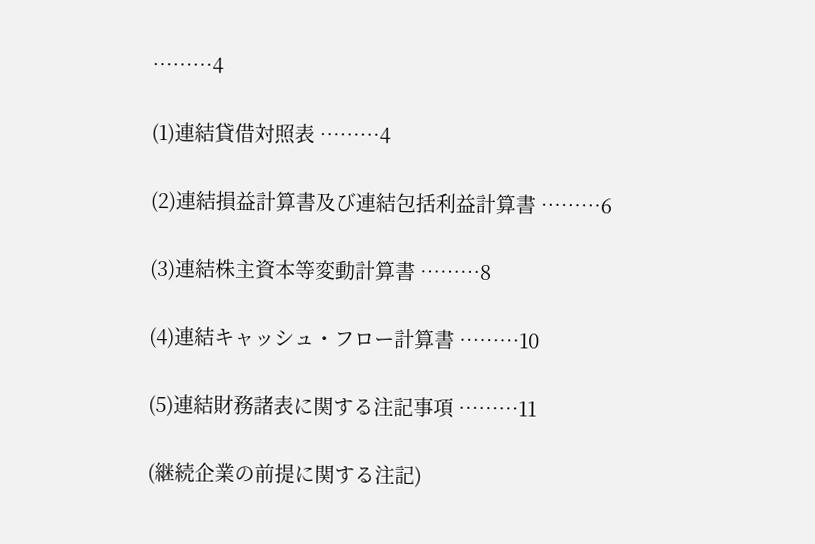………4

(1)連結貸借対照表 ………4

(2)連結損益計算書及び連結包括利益計算書 ………6

(3)連結株主資本等変動計算書 ………8

(4)連結キャッシュ・フロー計算書 ………10

(5)連結財務諸表に関する注記事項 ………11

(継続企業の前提に関する注記)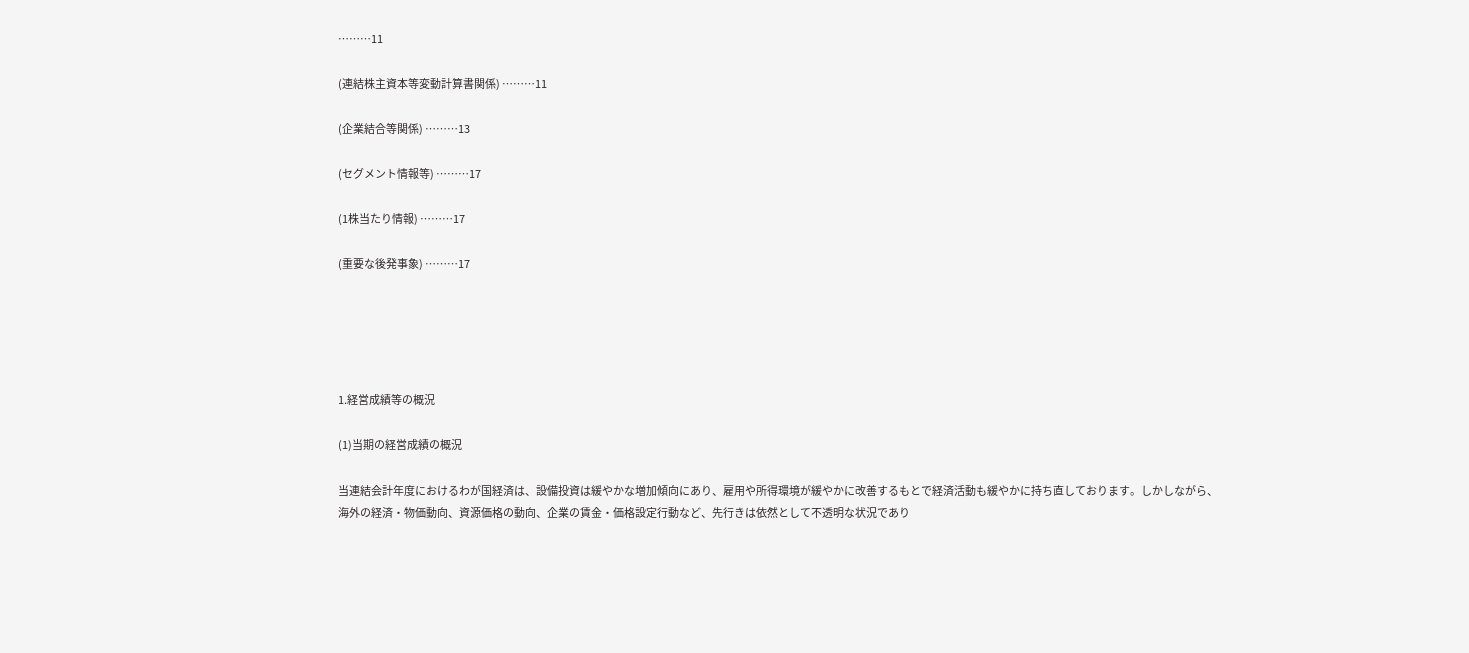………11

(連結株主資本等変動計算書関係) ………11

(企業結合等関係) ………13

(セグメント情報等) ………17

(1株当たり情報) ………17

(重要な後発事象) ………17





1.経営成績等の概況

(1)当期の経営成績の概況

当連結会計年度におけるわが国経済は、設備投資は緩やかな増加傾向にあり、雇用や所得環境が緩やかに改善するもとで経済活動も緩やかに持ち直しております。しかしながら、海外の経済・物価動向、資源価格の動向、企業の賃金・価格設定行動など、先行きは依然として不透明な状況であり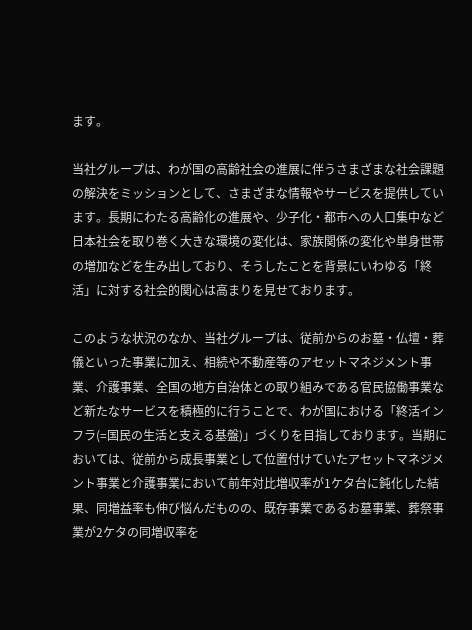ます。

当社グループは、わが国の高齢社会の進展に伴うさまざまな社会課題の解決をミッションとして、さまざまな情報やサービスを提供しています。長期にわたる高齢化の進展や、少子化・都市への人口集中など日本社会を取り巻く大きな環境の変化は、家族関係の変化や単身世帯の増加などを生み出しており、そうしたことを背景にいわゆる「終活」に対する社会的関心は高まりを見せております。

このような状況のなか、当社グループは、従前からのお墓・仏壇・葬儀といった事業に加え、相続や不動産等のアセットマネジメント事業、介護事業、全国の地方自治体との取り組みである官民協働事業など新たなサービスを積極的に行うことで、わが国における「終活インフラ(=国民の生活と支える基盤)」づくりを目指しております。当期においては、従前から成長事業として位置付けていたアセットマネジメント事業と介護事業において前年対比増収率が1ケタ台に鈍化した結果、同増益率も伸び悩んだものの、既存事業であるお墓事業、葬祭事業が2ケタの同増収率を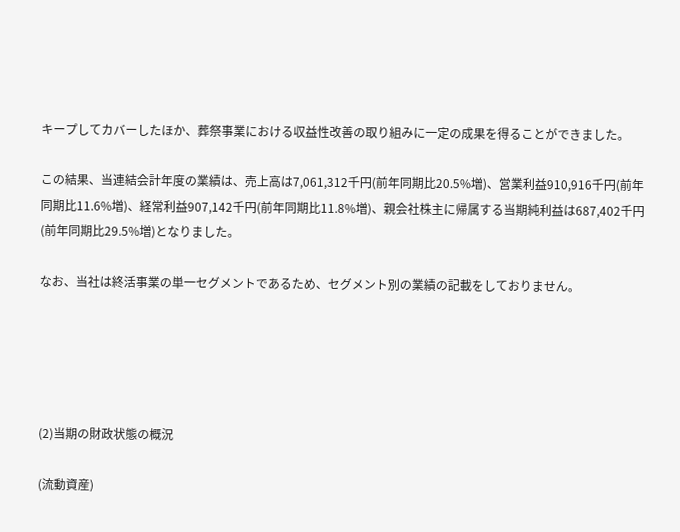キープしてカバーしたほか、葬祭事業における収益性改善の取り組みに一定の成果を得ることができました。

この結果、当連結会計年度の業績は、売上高は7,061,312千円(前年同期比20.5%増)、営業利益910,916千円(前年同期比11.6%増)、経常利益907,142千円(前年同期比11.8%増)、親会社株主に帰属する当期純利益は687,402千円(前年同期比29.5%増)となりました。

なお、当社は終活事業の単一セグメントであるため、セグメント別の業績の記載をしておりません。





(2)当期の財政状態の概況

(流動資産)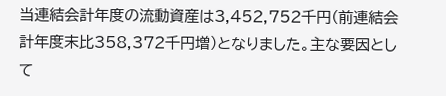当連結会計年度の流動資産は3,452,752千円(前連結会計年度末比358,372千円増)となりました。主な要因として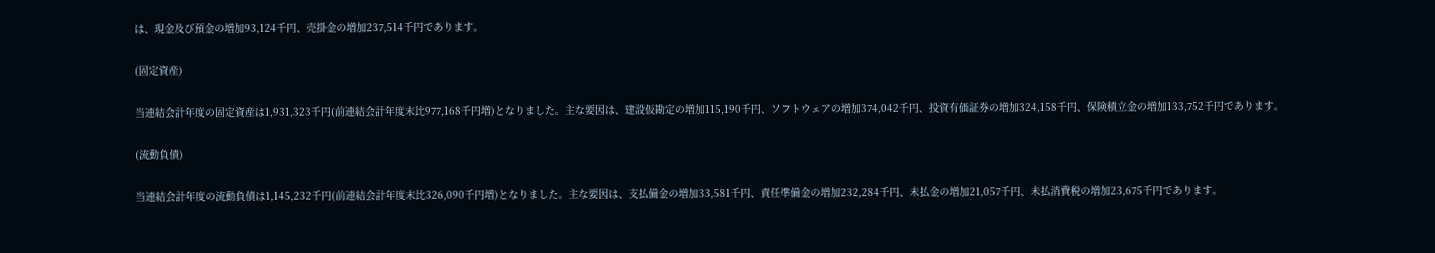は、現金及び預金の増加93,124千円、売掛金の増加237,514千円であります。

(固定資産)

当連結会計年度の固定資産は1,931,323千円(前連結会計年度末比977,168千円増)となりました。主な要因は、建設仮勘定の増加115,190千円、ソフトウェアの増加374,042千円、投資有価証券の増加324,158千円、保険積立金の増加133,752千円であります。

(流動負債)

当連結会計年度の流動負債は1,145,232千円(前連結会計年度末比326,090千円増)となりました。主な要因は、支払備金の増加33,581千円、責任準備金の増加232,284千円、未払金の増加21,057千円、未払消費税の増加23,675千円であります。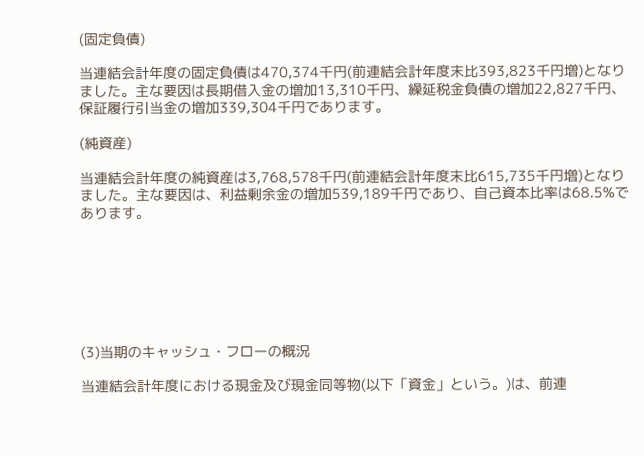(固定負債)

当連結会計年度の固定負債は470,374千円(前連結会計年度末比393,823千円増)となりました。主な要因は長期借入金の増加13,310千円、繰延税金負債の増加22,827千円、保証履行引当金の増加339,304千円であります。

(純資産)

当連結会計年度の純資産は3,768,578千円(前連結会計年度末比615,735千円増)となりました。主な要因は、利益剰余金の増加539,189千円であり、自己資本比率は68.5%であります。







(3)当期のキャッシュ・フローの概況

当連結会計年度における現金及び現金同等物(以下「資金」という。)は、前連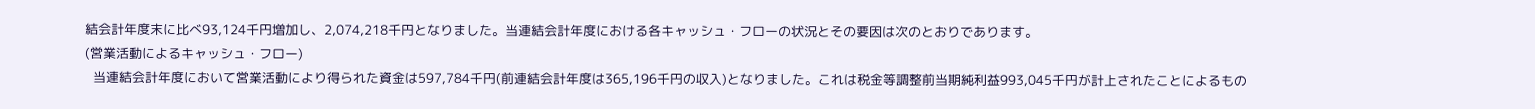結会計年度末に比べ93,124千円増加し、2,074,218千円となりました。当連結会計年度における各キャッシュ・フローの状況とその要因は次のとおりであります。
(営業活動によるキャッシュ・フロー)
  当連結会計年度において営業活動により得られた資金は597,784千円(前連結会計年度は365,196千円の収入)となりました。これは税金等調整前当期純利益993,045千円が計上されたことによるもの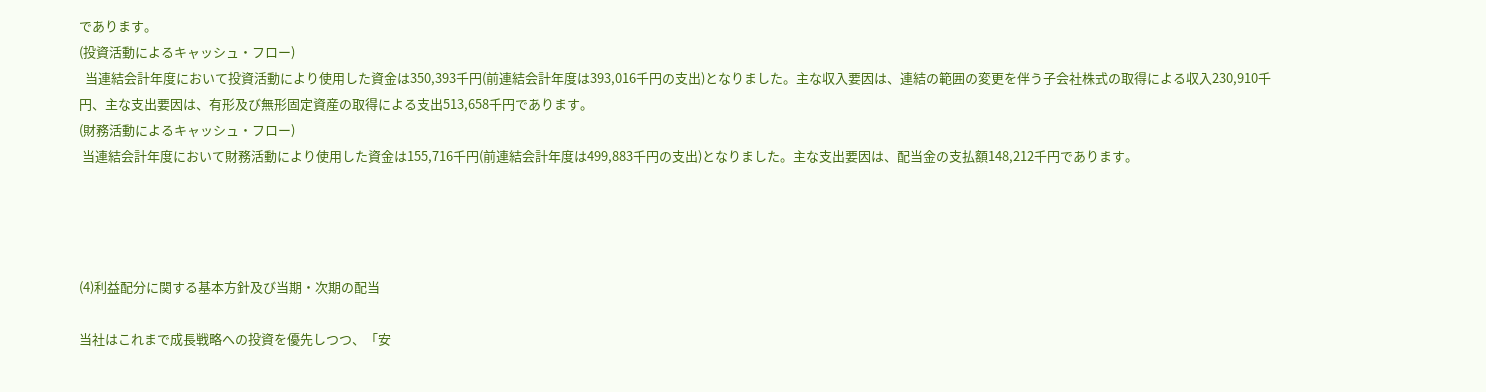であります。
(投資活動によるキャッシュ・フロー)
  当連結会計年度において投資活動により使用した資金は350,393千円(前連結会計年度は393,016千円の支出)となりました。主な収入要因は、連結の範囲の変更を伴う子会社株式の取得による収入230,910千円、主な支出要因は、有形及び無形固定資産の取得による支出513,658千円であります。
(財務活動によるキャッシュ・フロー)
 当連結会計年度において財務活動により使用した資金は155,716千円(前連結会計年度は499,883千円の支出)となりました。主な支出要因は、配当金の支払額148,212千円であります。




(4)利益配分に関する基本方針及び当期・次期の配当

当社はこれまで成長戦略への投資を優先しつつ、「安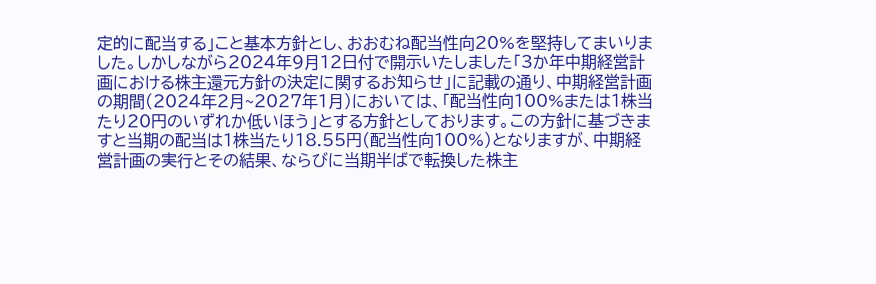定的に配当する」こと基本方針とし、おおむね配当性向20%を堅持してまいりました。しかしながら2024年9月12日付で開示いたしました「3か年中期経営計画における株主還元方針の決定に関するお知らせ」に記載の通り、中期経営計画の期間(2024年2月~2027年1月)においては、「配当性向100%または1株当たり20円のいずれか低いほう」とする方針としております。この方針に基づきますと当期の配当は1株当たり18.55円(配当性向100%)となりますが、中期経営計画の実行とその結果、ならびに当期半ばで転換した株主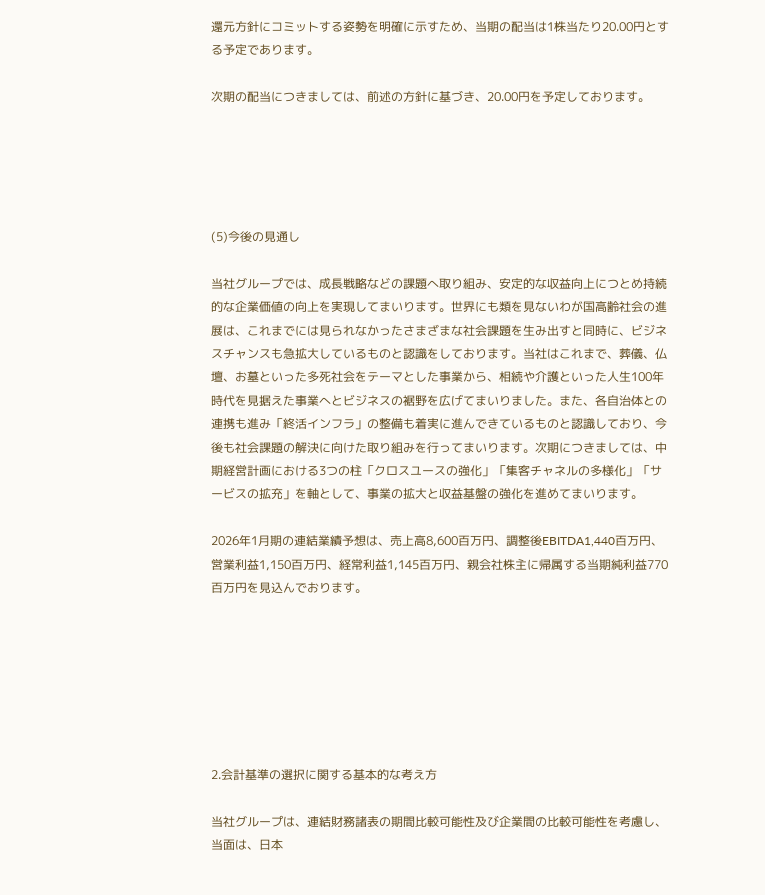還元方針にコミットする姿勢を明確に示すため、当期の配当は1株当たり20.00円とする予定であります。

次期の配当につきましては、前述の方針に基づき、20.00円を予定しております。





(5)今後の見通し

当社グループでは、成長戦略などの課題へ取り組み、安定的な収益向上につとめ持続的な企業価値の向上を実現してまいります。世界にも類を見ないわが国高齢社会の進展は、これまでには見られなかったさまざまな社会課題を生み出すと同時に、ビジネスチャンスも急拡大しているものと認識をしております。当社はこれまで、葬儀、仏壇、お墓といった多死社会をテーマとした事業から、相続や介護といった人生100年時代を見据えた事業へとビジネスの裾野を広げてまいりました。また、各自治体との連携も進み「終活インフラ」の整備も着実に進んできているものと認識しており、今後も社会課題の解決に向けた取り組みを行ってまいります。次期につきましては、中期経営計画における3つの柱「クロスユースの強化」「集客チャネルの多様化」「サービスの拡充」を軸として、事業の拡大と収益基盤の強化を進めてまいります。

2026年1月期の連結業績予想は、売上高8,600百万円、調整後EBITDA1,440百万円、営業利益1,150百万円、経常利益1,145百万円、親会社株主に帰属する当期純利益770百万円を見込んでおります。







2.会計基準の選択に関する基本的な考え方

当社グループは、連結財務諸表の期間比較可能性及び企業間の比較可能性を考慮し、当面は、日本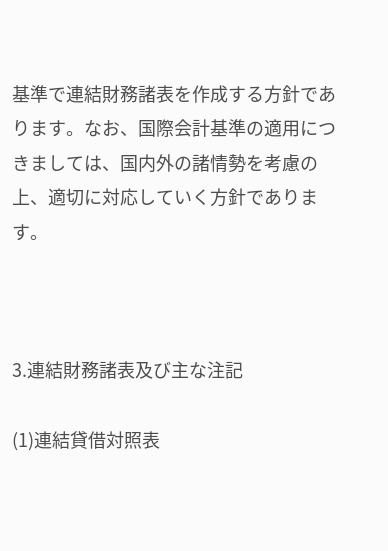基準で連結財務諸表を作成する方針であります。なお、国際会計基準の適用につきましては、国内外の諸情勢を考慮の上、適切に対応していく方針であります。



3.連結財務諸表及び主な注記

(1)連結貸借対照表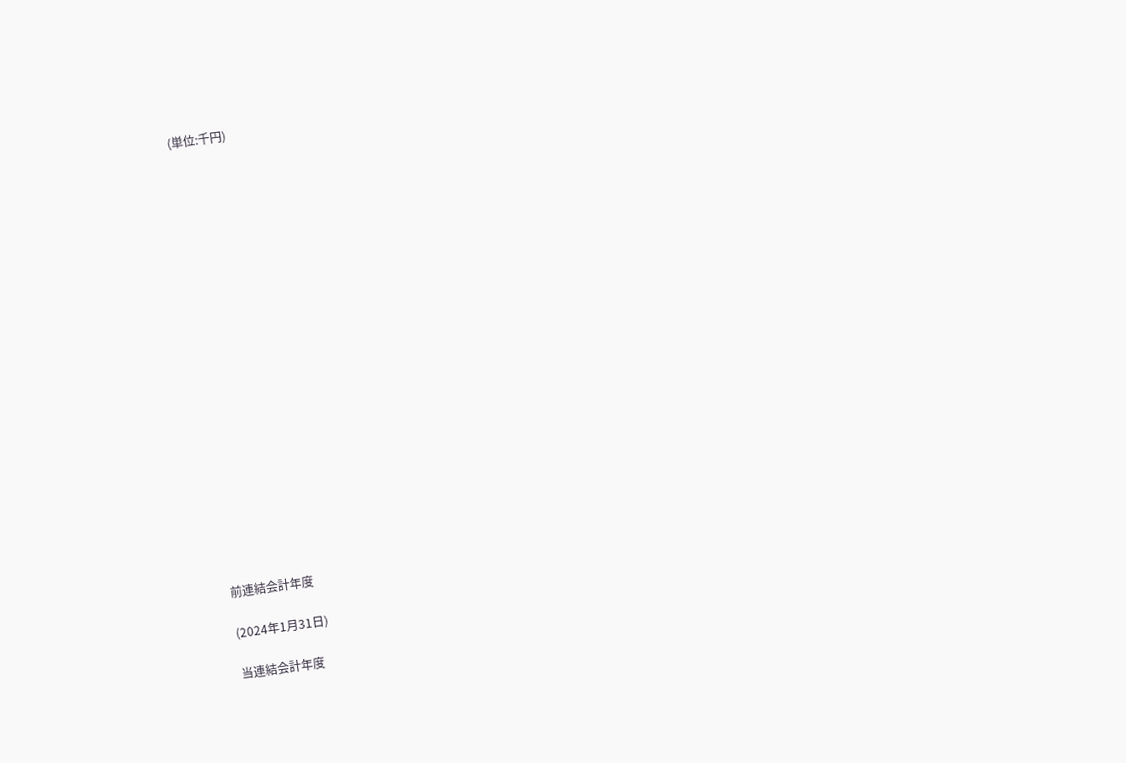(単位:千円)





















前連結会計年度

(2024年1月31日)

当連結会計年度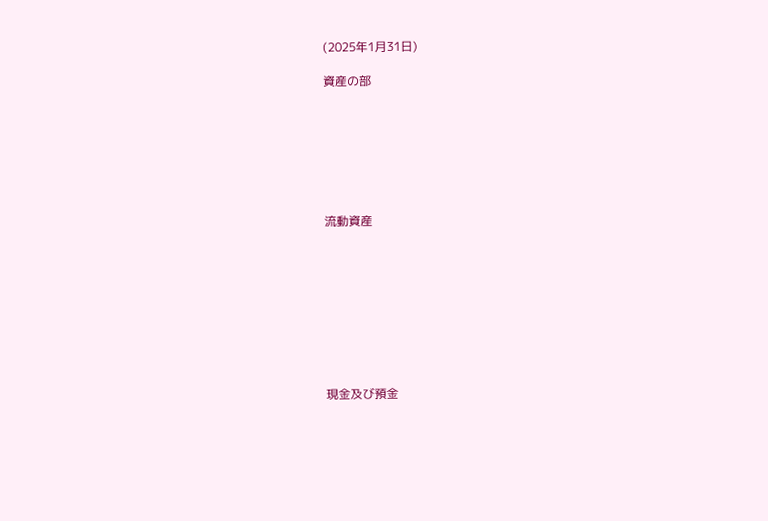(2025年1月31日)

資産の部







流動資産









現金及び預金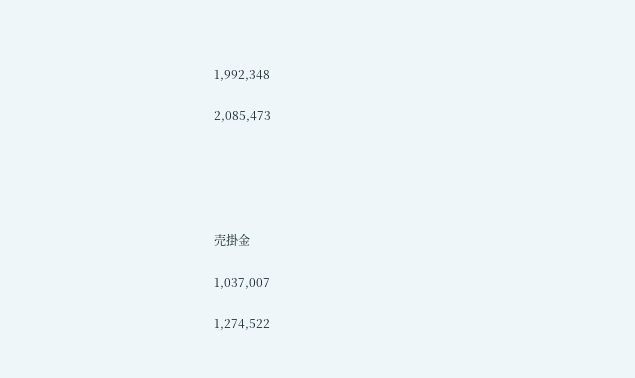1,992,348

2,085,473





売掛金

1,037,007

1,274,522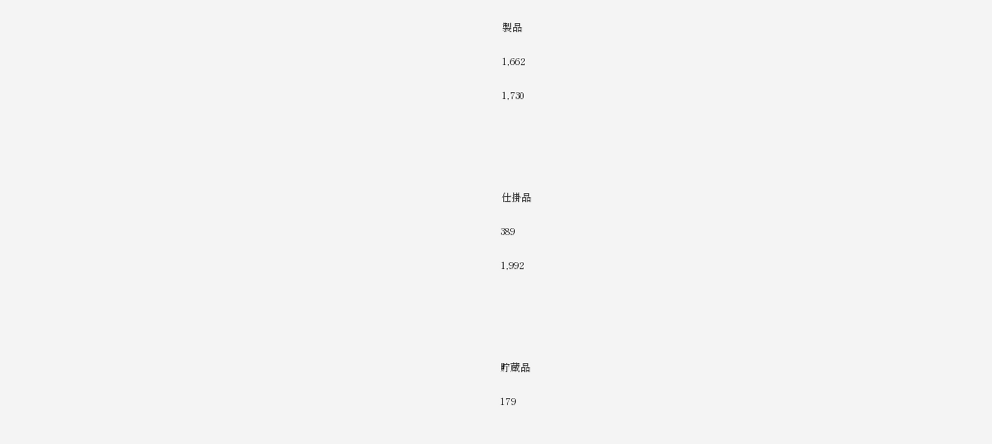製品

1,662

1,730





仕掛品

389

1,992





貯蔵品

179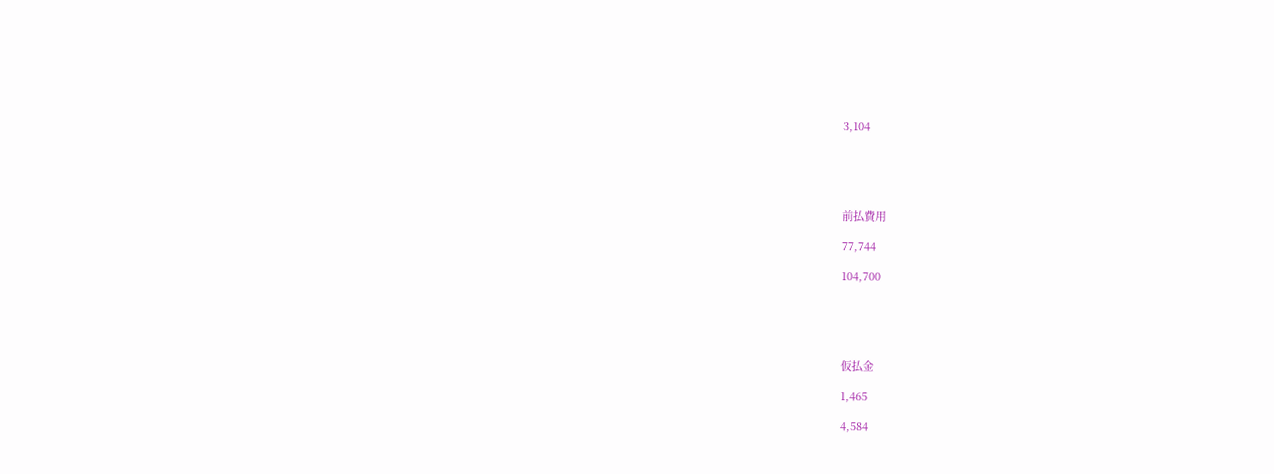3,104





前払費用

77,744

104,700





仮払金

1,465

4,584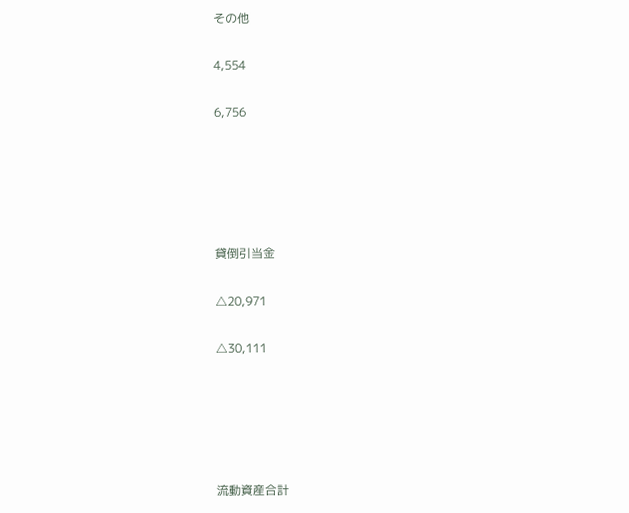その他

4,554

6,756





貸倒引当金

△20,971

△30,111





流動資産合計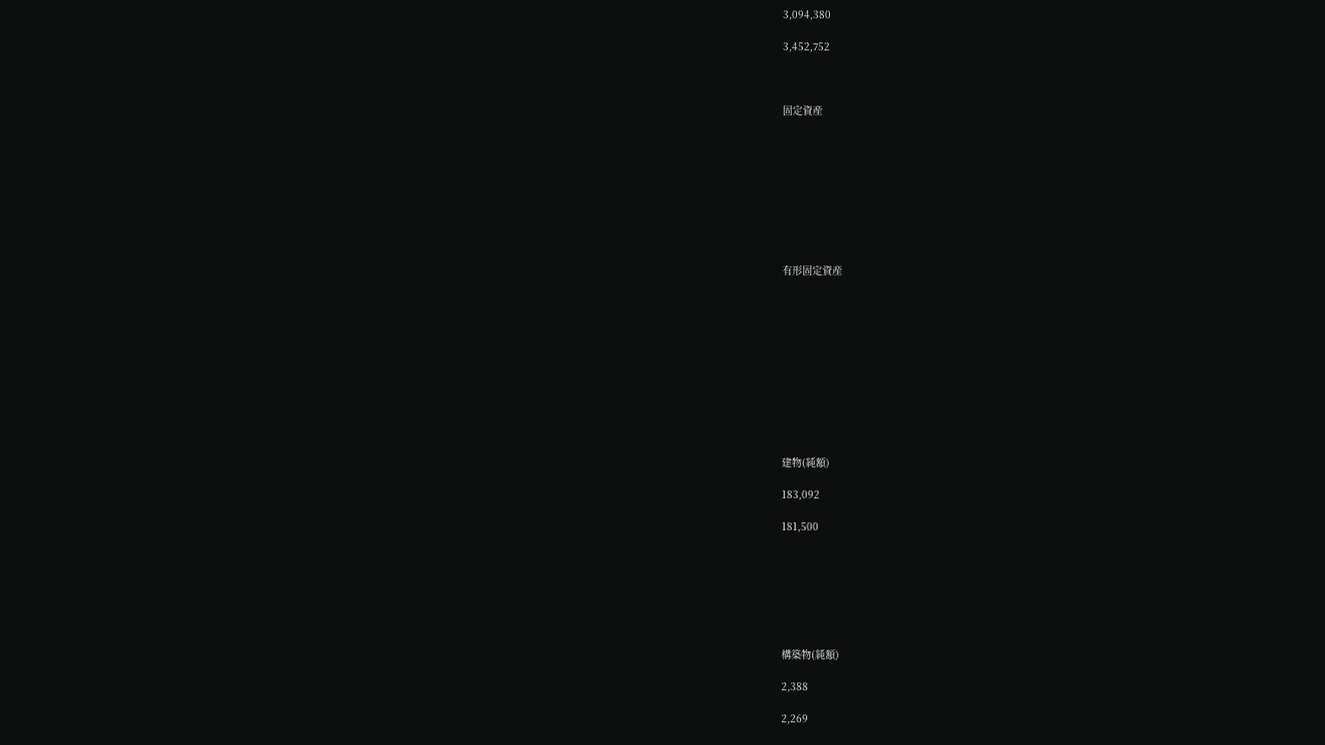3,094,380

3,452,752



固定資産









有形固定資産











建物(純額)

183,092

181,500







構築物(純額)

2,388

2,269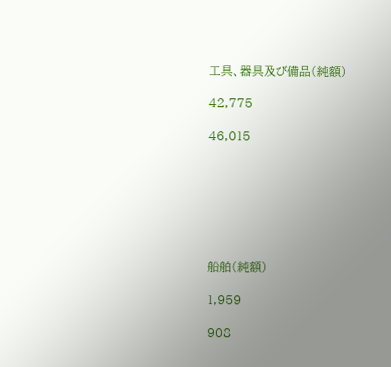工具、器具及び備品(純額)

42,775

46,015







船舶(純額)

1,959

908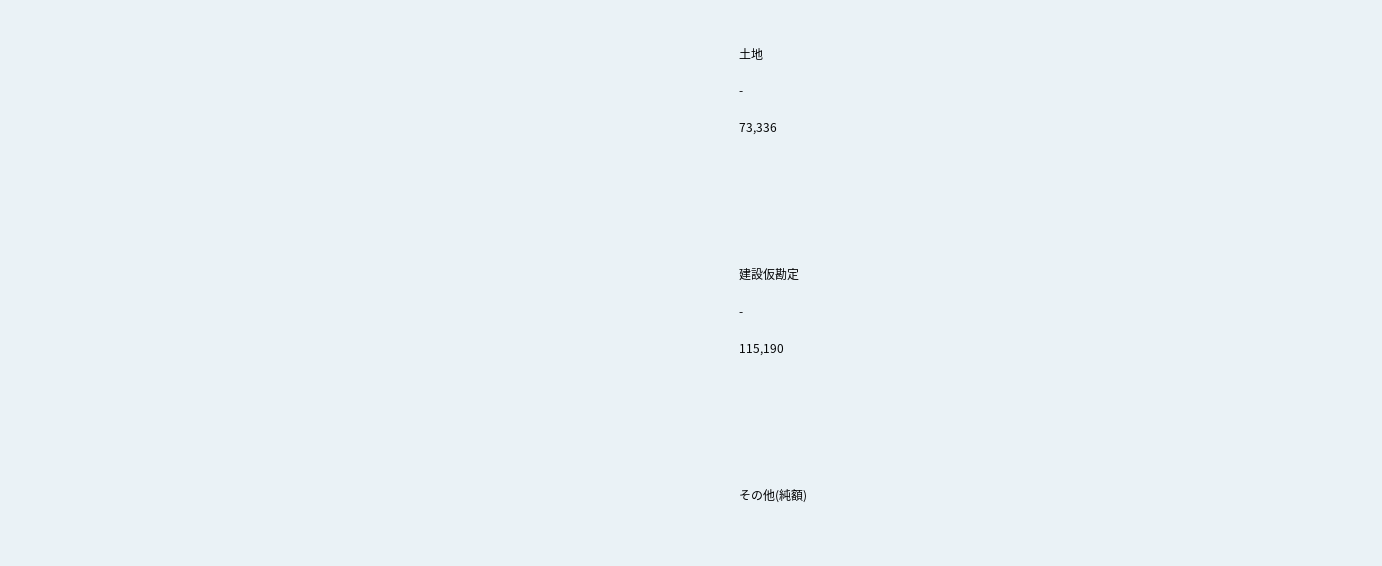土地

-

73,336







建設仮勘定

-

115,190







その他(純額)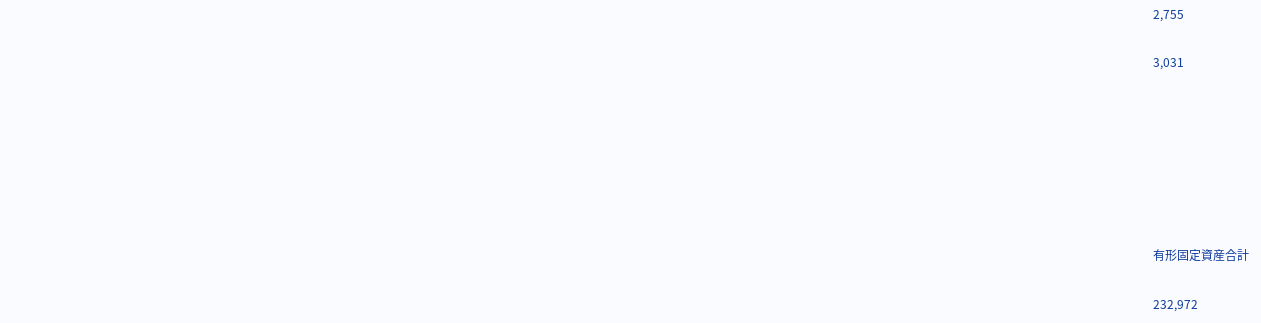2,755

3,031







有形固定資産合計

232,972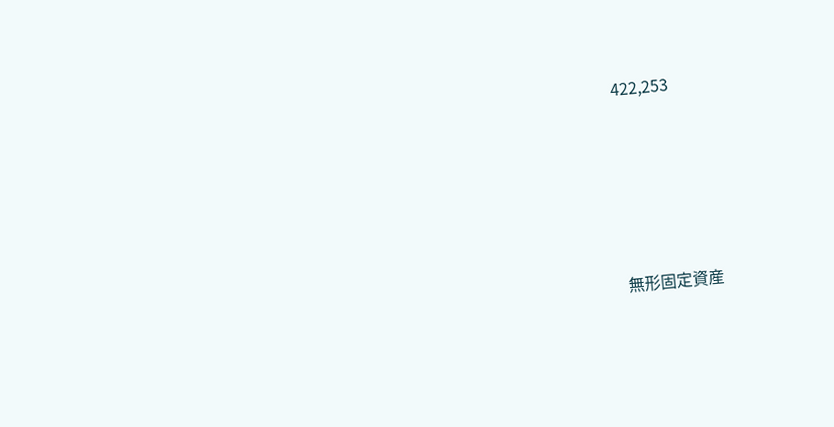422,253





無形固定資産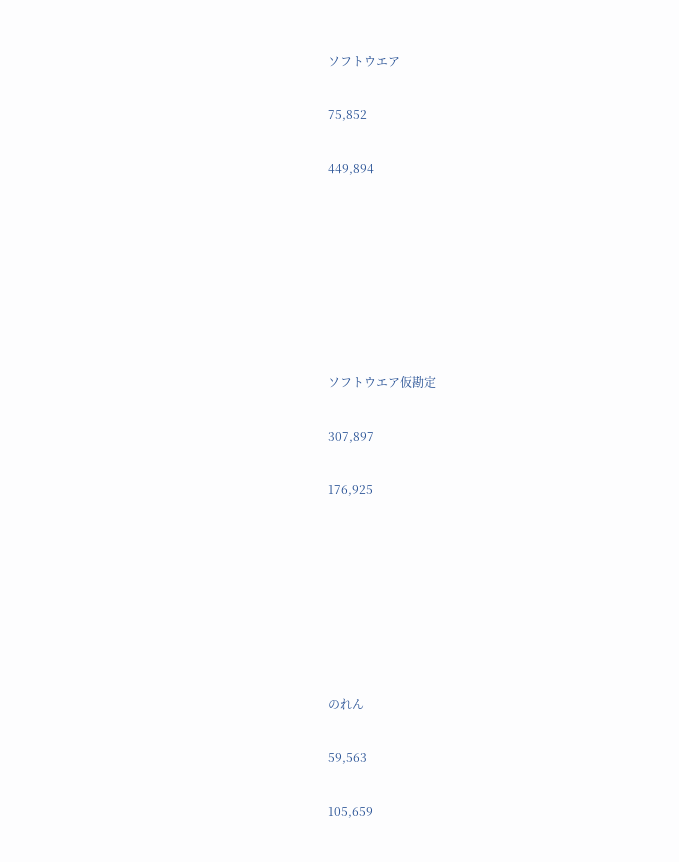ソフトウエア

75,852

449,894







ソフトウエア仮勘定

307,897

176,925







のれん

59,563

105,659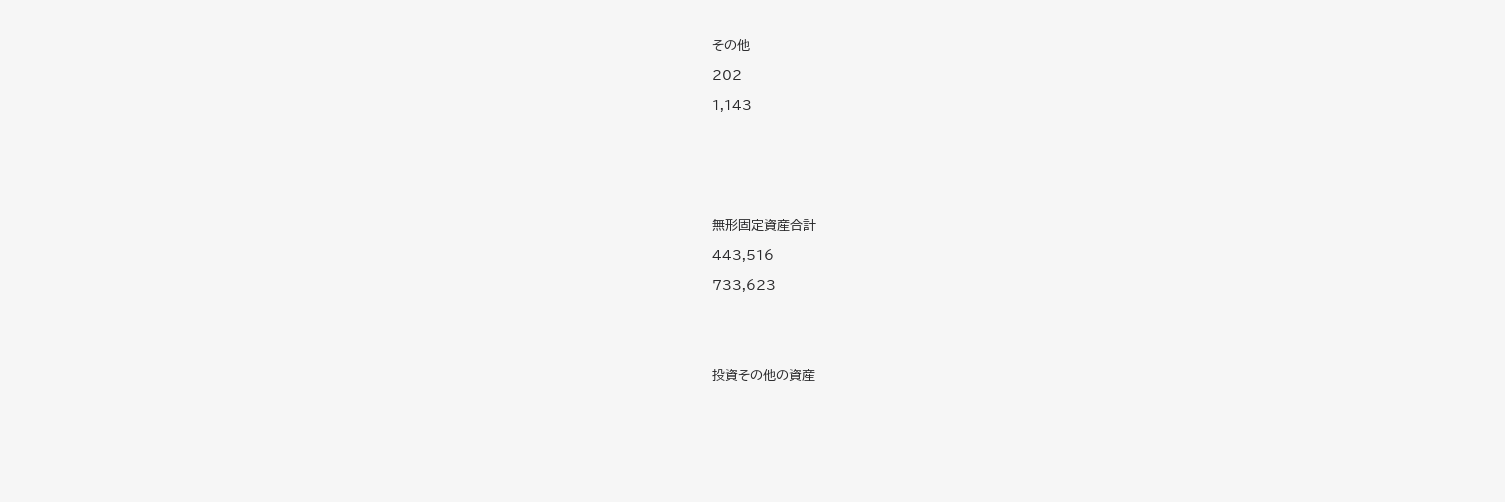その他

202

1,143







無形固定資産合計

443,516

733,623





投資その他の資産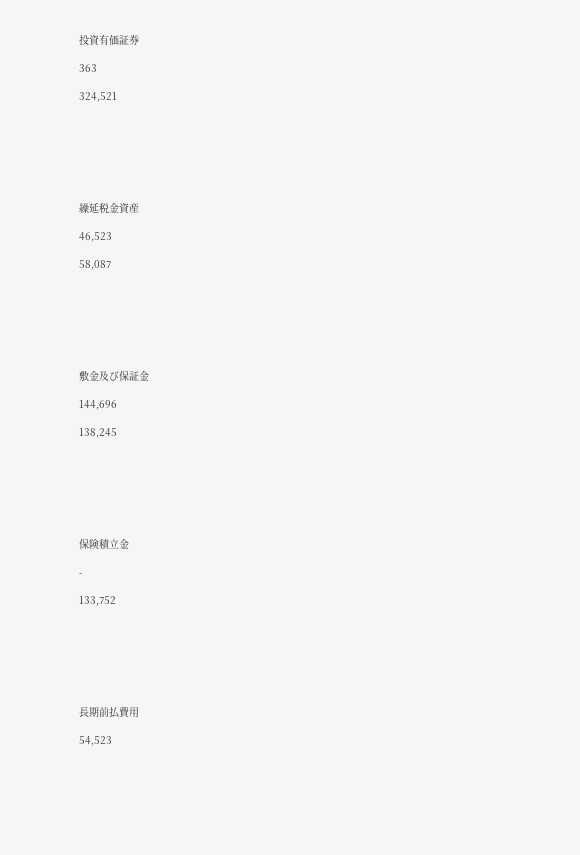投資有価証券

363

324,521







繰延税金資産

46,523

58,087







敷金及び保証金

144,696

138,245







保険積立金

-

133,752







長期前払費用

54,523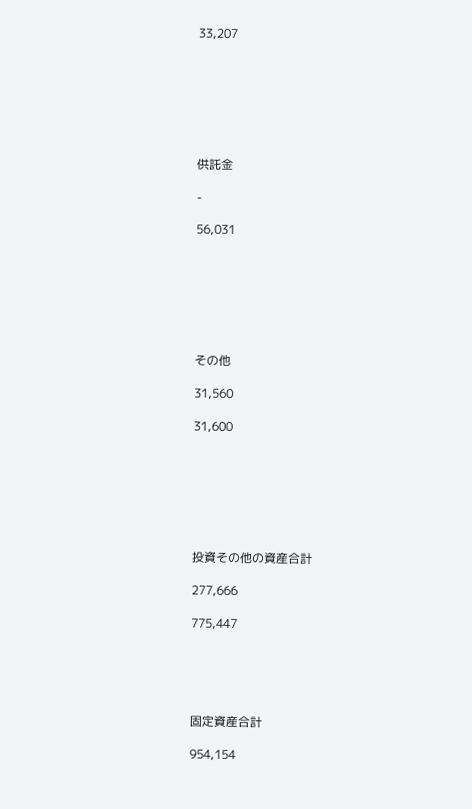33,207







供託金

-

56,031







その他

31,560

31,600







投資その他の資産合計

277,666

775,447





固定資産合計

954,154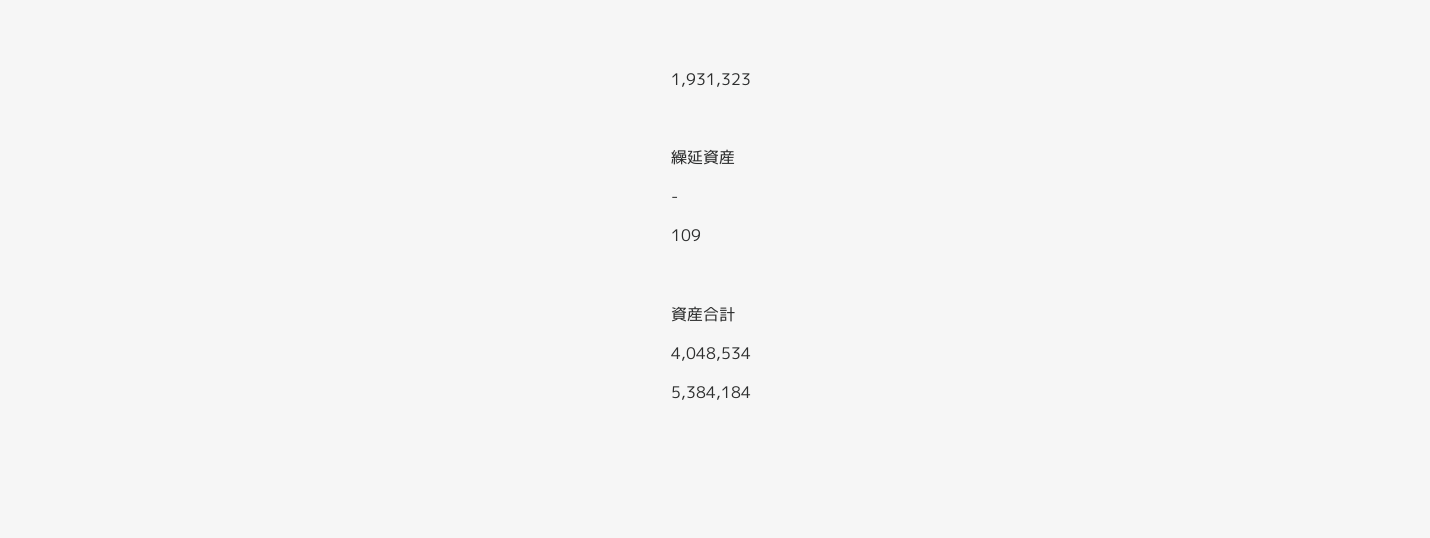1,931,323



繰延資産

-

109



資産合計

4,048,534

5,384,184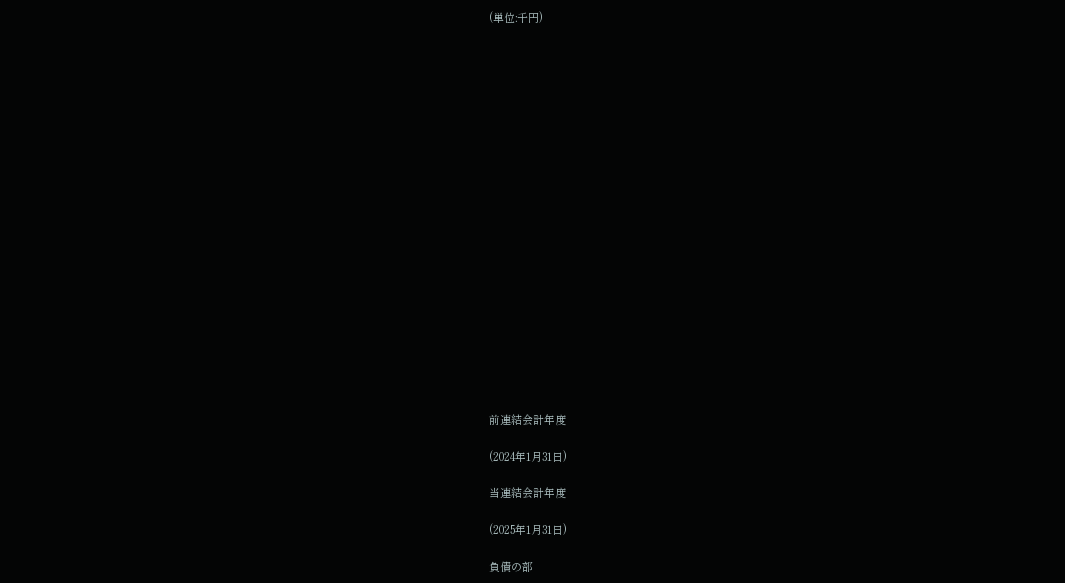(単位:千円)





















前連結会計年度

(2024年1月31日)

当連結会計年度

(2025年1月31日)

負債の部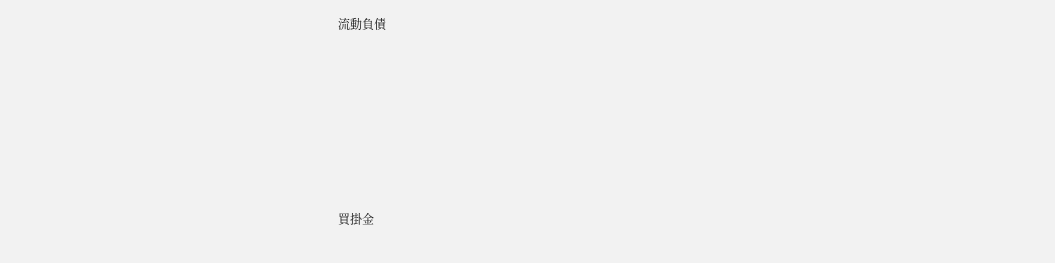流動負債









買掛金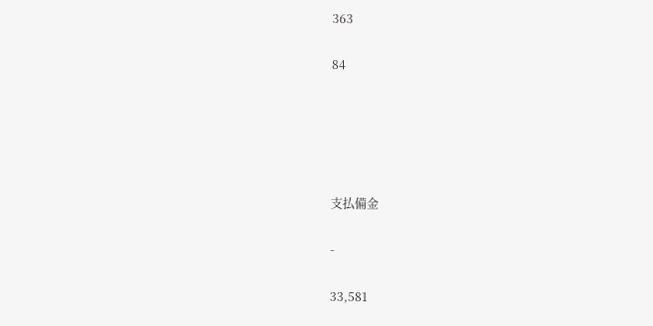363

84





支払備金

-

33,581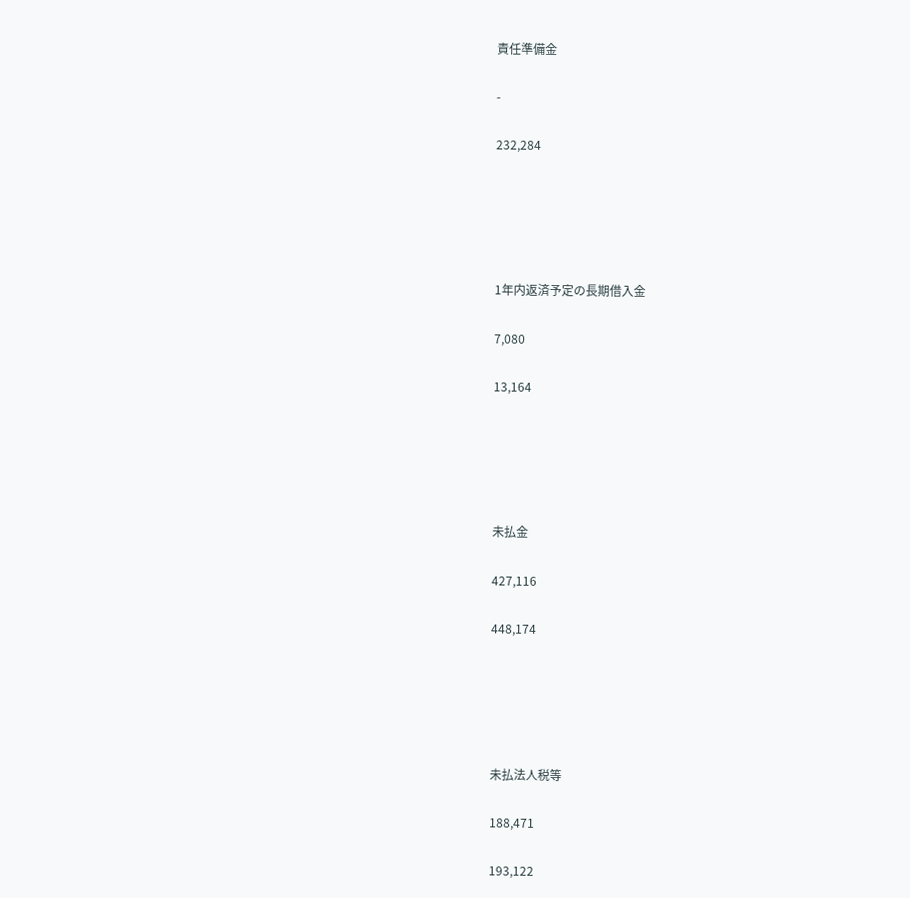責任準備金

-

232,284





1年内返済予定の長期借入金

7,080

13,164





未払金

427,116

448,174





未払法人税等

188,471

193,122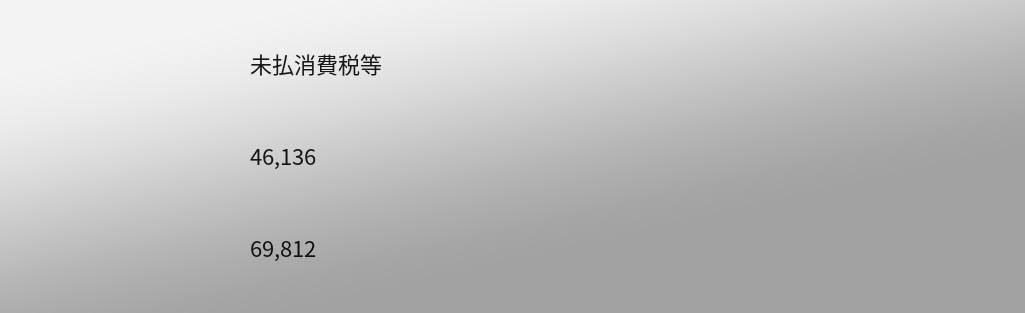未払消費税等

46,136

69,812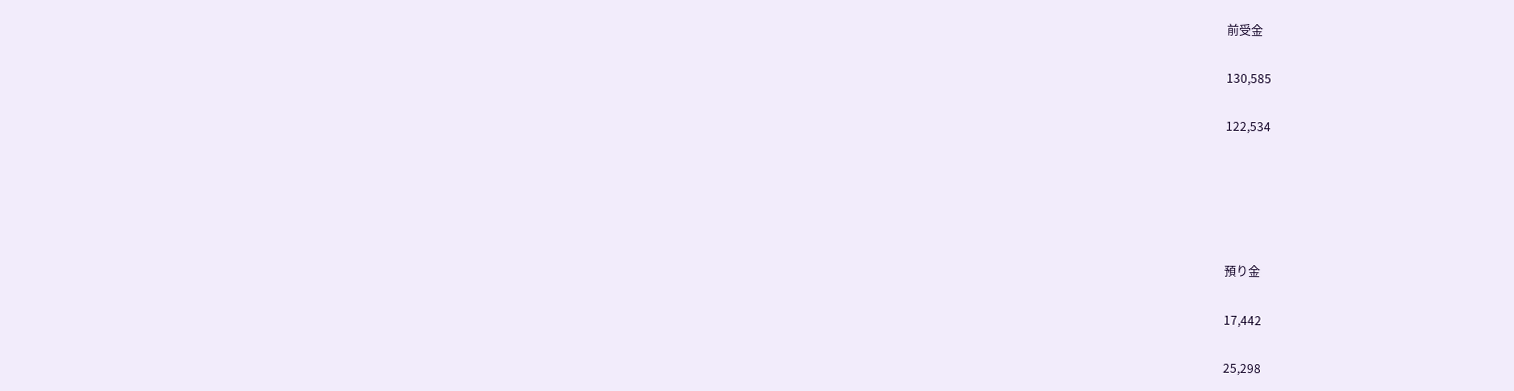前受金

130,585

122,534





預り金

17,442

25,298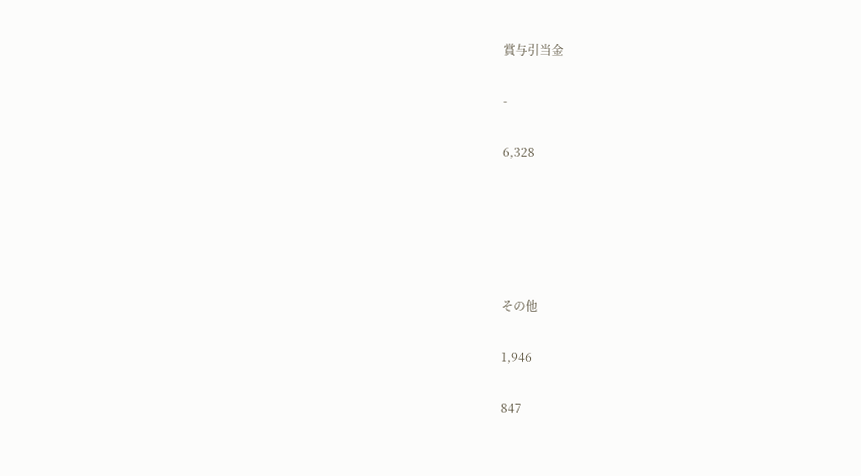賞与引当金

-

6,328





その他

1,946

847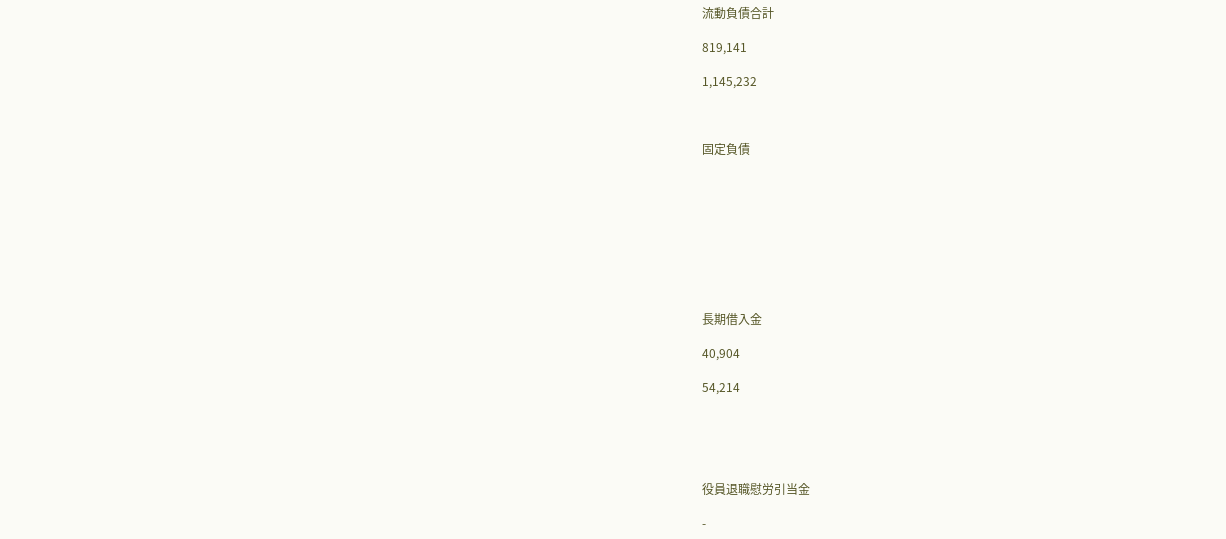流動負債合計

819,141

1,145,232



固定負債









長期借入金

40,904

54,214





役員退職慰労引当金

-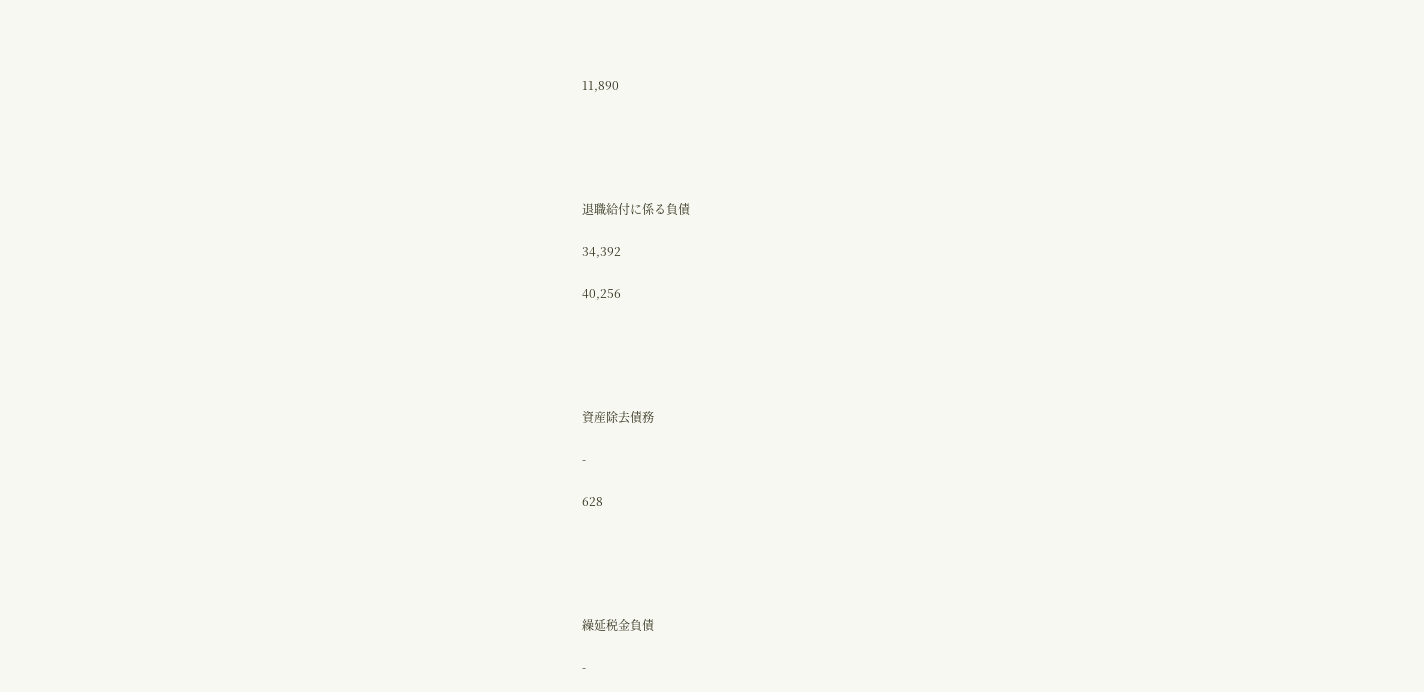11,890





退職給付に係る負債

34,392

40,256





資産除去債務

-

628





繰延税金負債

-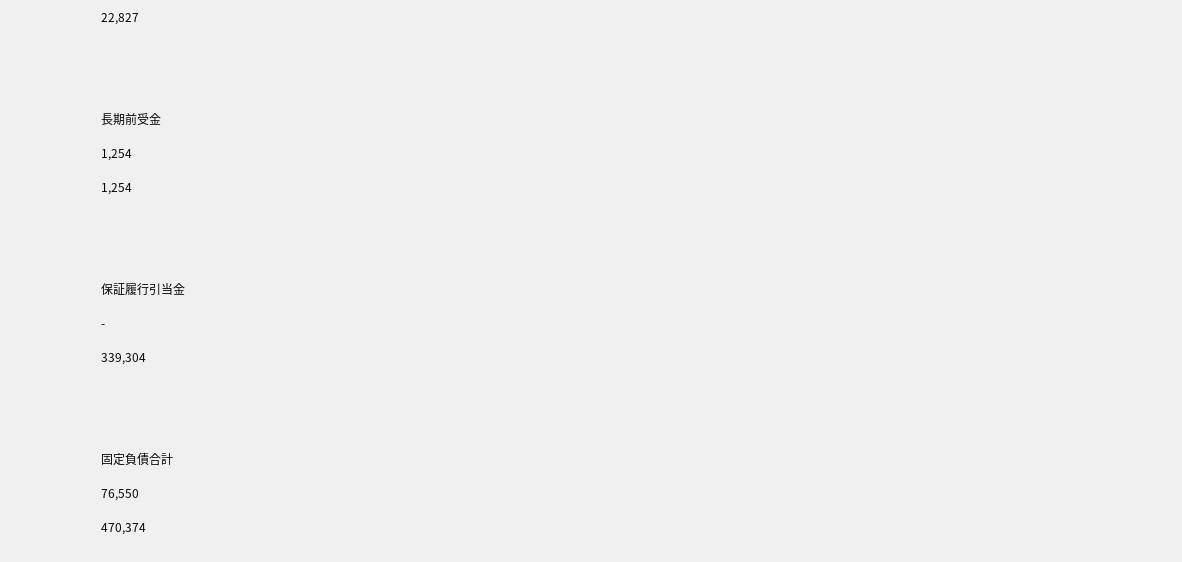22,827





長期前受金

1,254

1,254





保証履行引当金

-

339,304





固定負債合計

76,550

470,374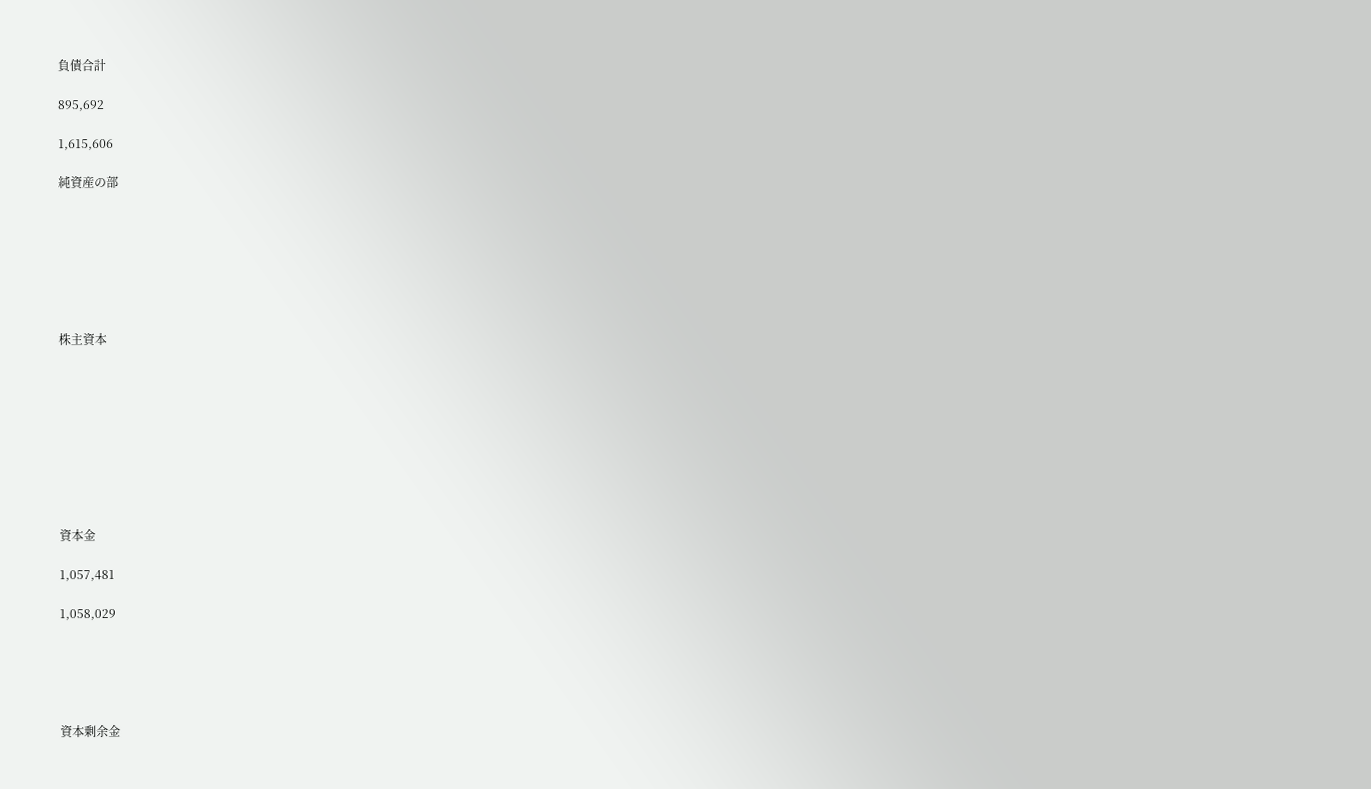負債合計

895,692

1,615,606

純資産の部







株主資本









資本金

1,057,481

1,058,029





資本剰余金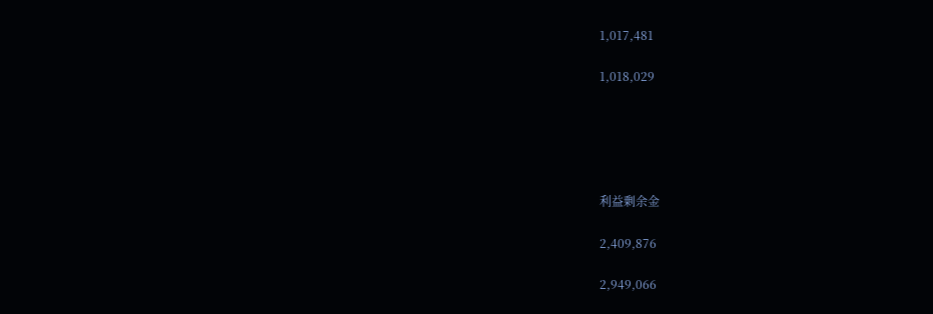1,017,481

1,018,029





利益剰余金

2,409,876

2,949,066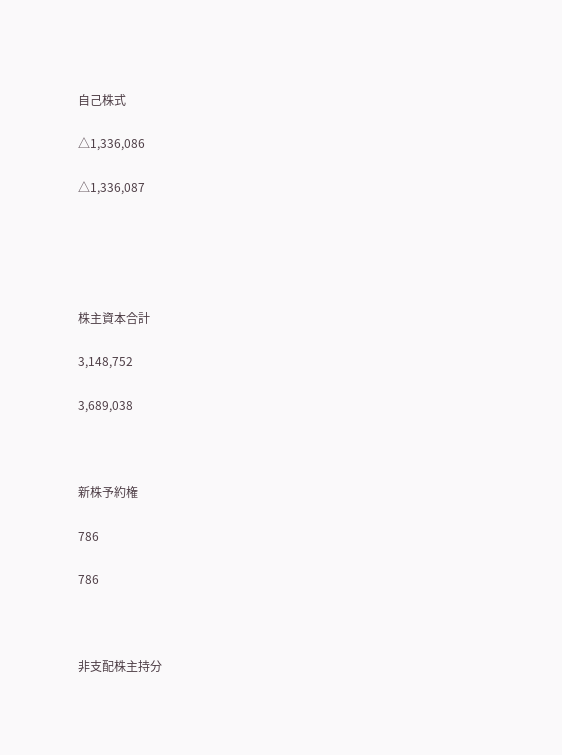自己株式

△1,336,086

△1,336,087





株主資本合計

3,148,752

3,689,038



新株予約権

786

786



非支配株主持分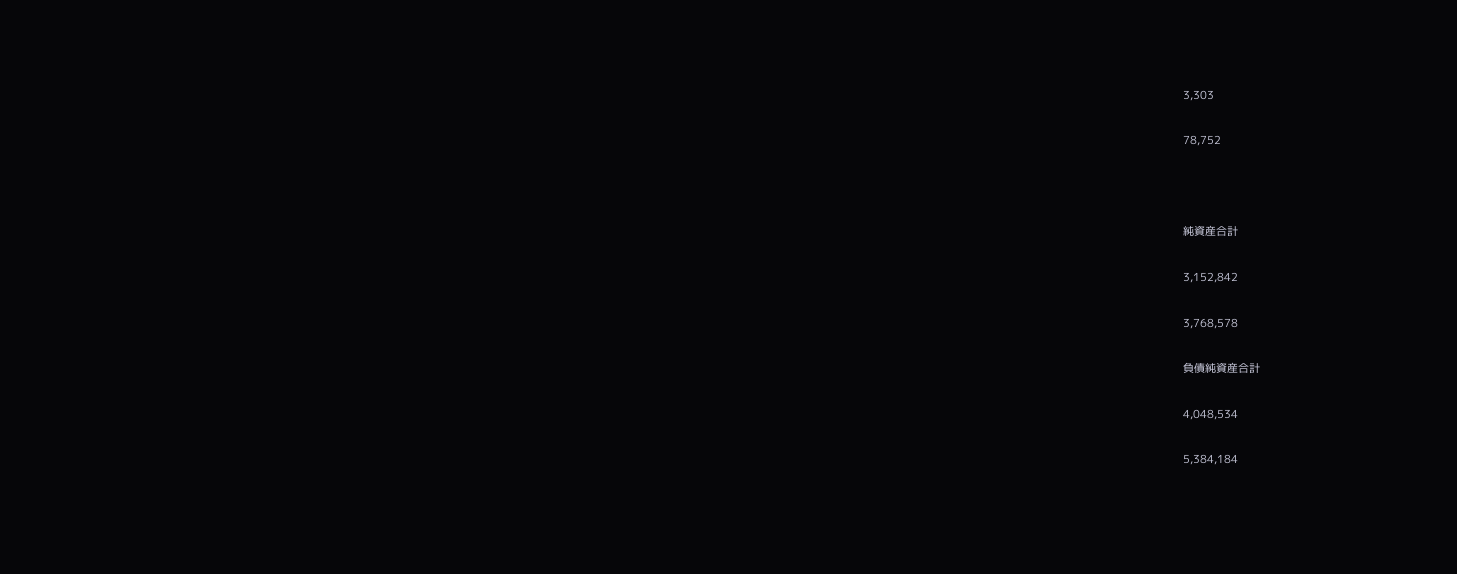3,303

78,752



純資産合計

3,152,842

3,768,578

負債純資産合計

4,048,534

5,384,184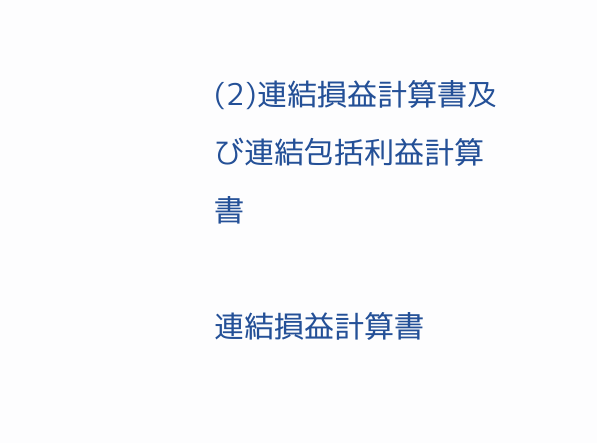(2)連結損益計算書及び連結包括利益計算書

連結損益計算書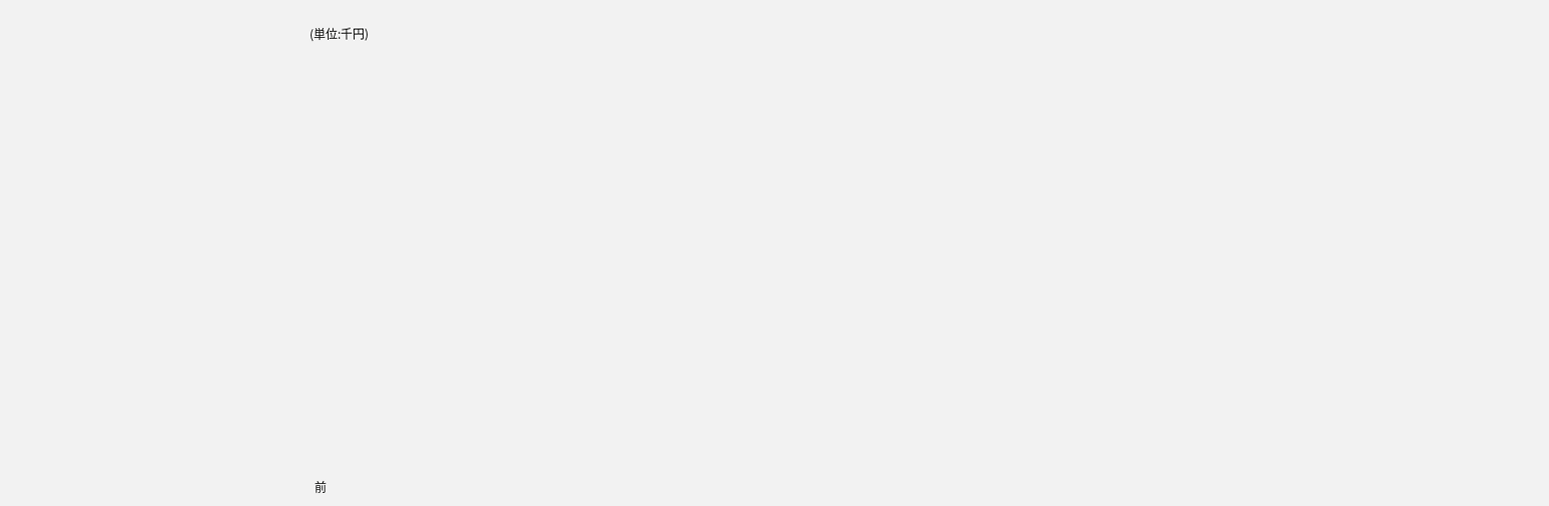(単位:千円)





















前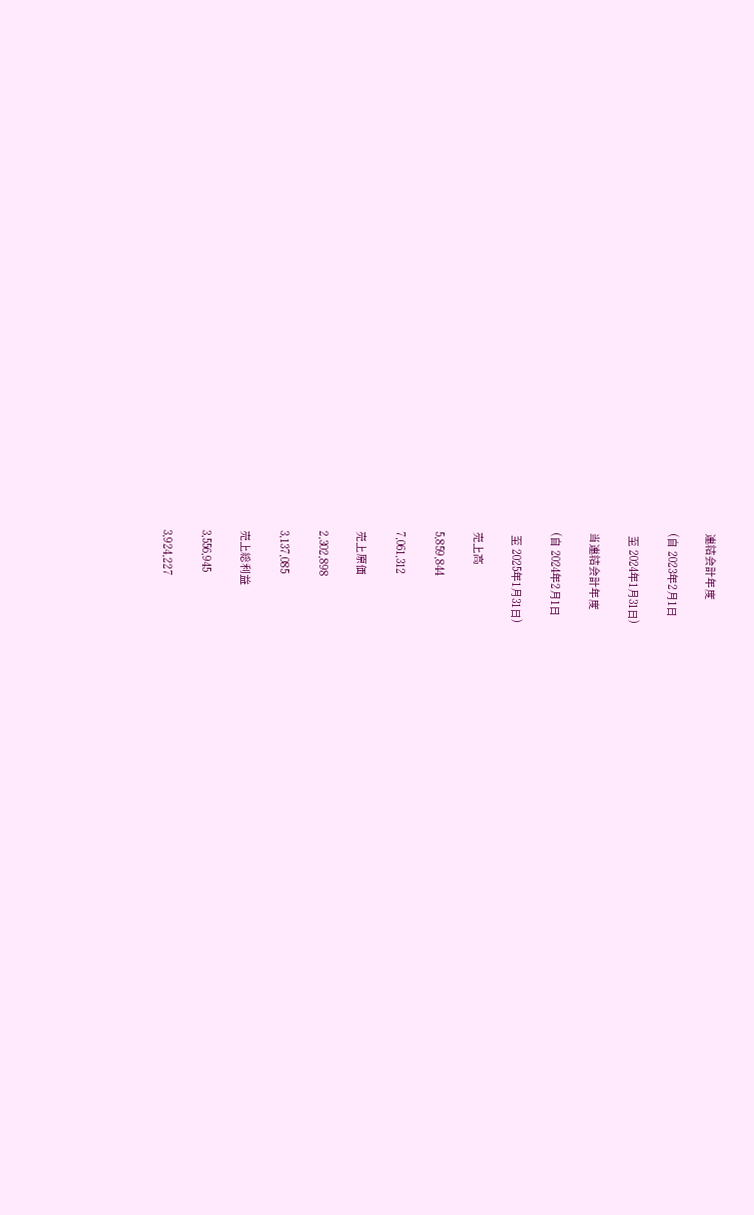連結会計年度

(自 2023年2月1日

 至 2024年1月31日)

当連結会計年度

(自 2024年2月1日

 至 2025年1月31日)

売上高

5,859,844

7,061,312

売上原価

2,302,898

3,137,085

売上総利益

3,556,945

3,924,227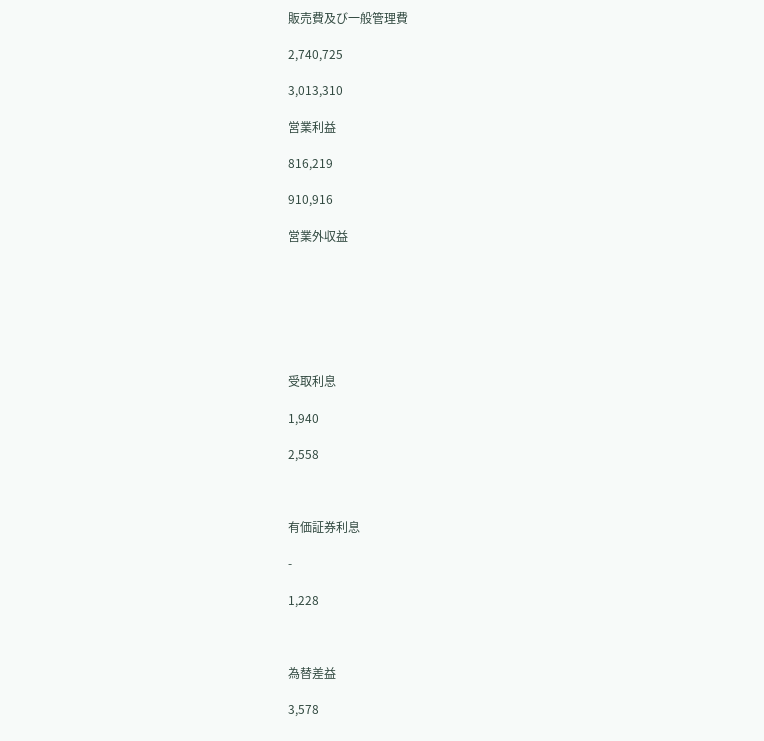販売費及び一般管理費

2,740,725

3,013,310

営業利益

816,219

910,916

営業外収益







受取利息

1,940

2,558



有価証券利息

-

1,228



為替差益

3,578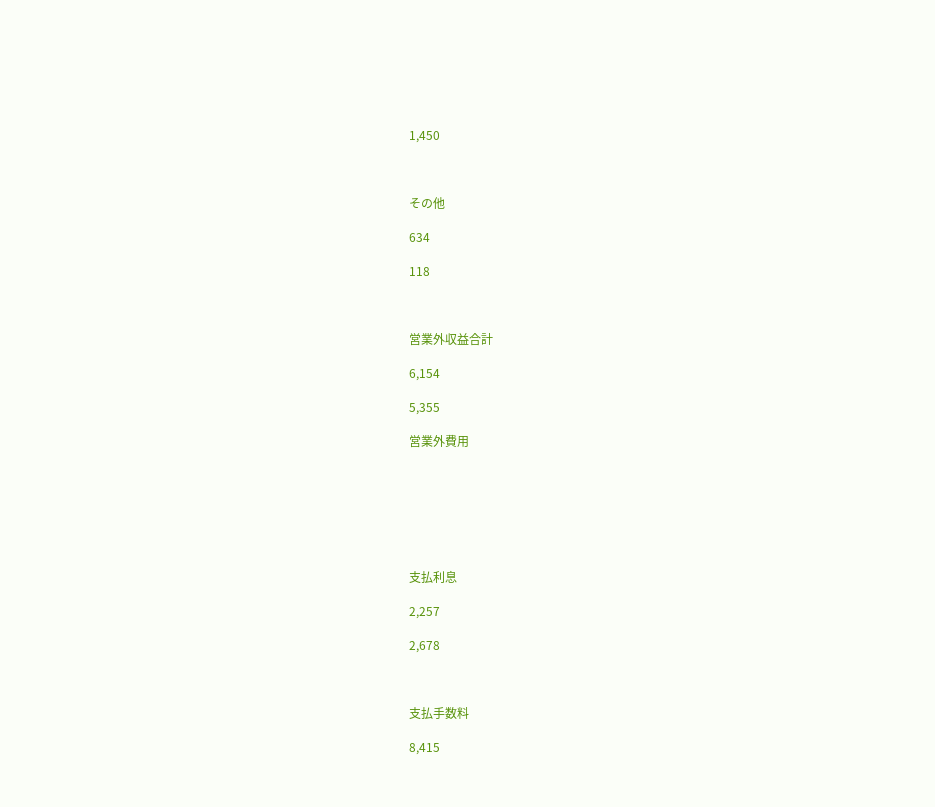1,450



その他

634

118



営業外収益合計

6,154

5,355

営業外費用







支払利息

2,257

2,678



支払手数料

8,415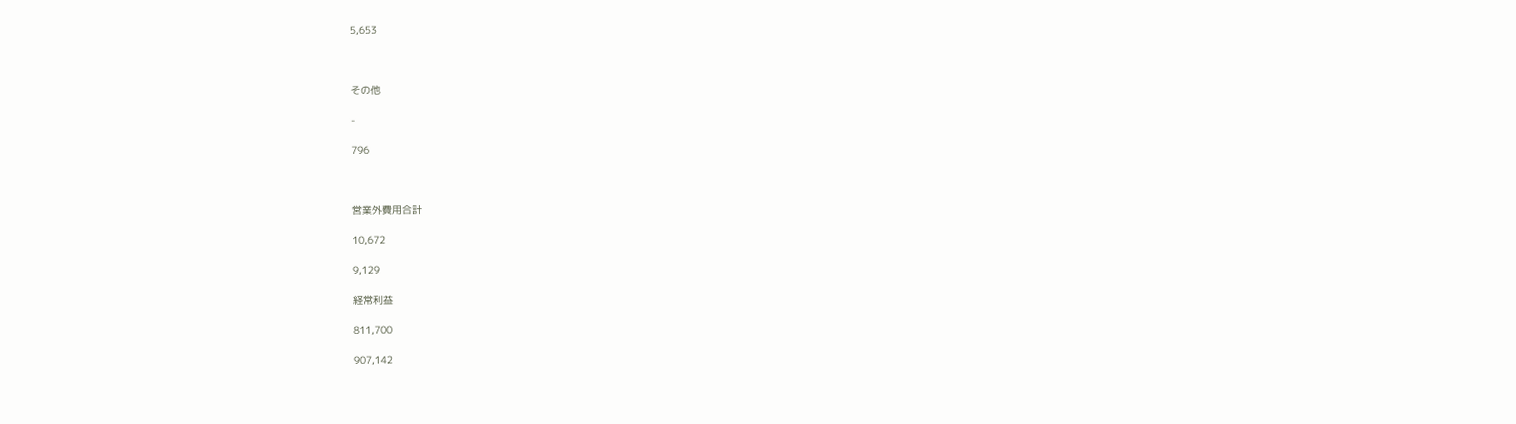5,653



その他

-

796



営業外費用合計

10,672

9,129

経常利益

811,700

907,142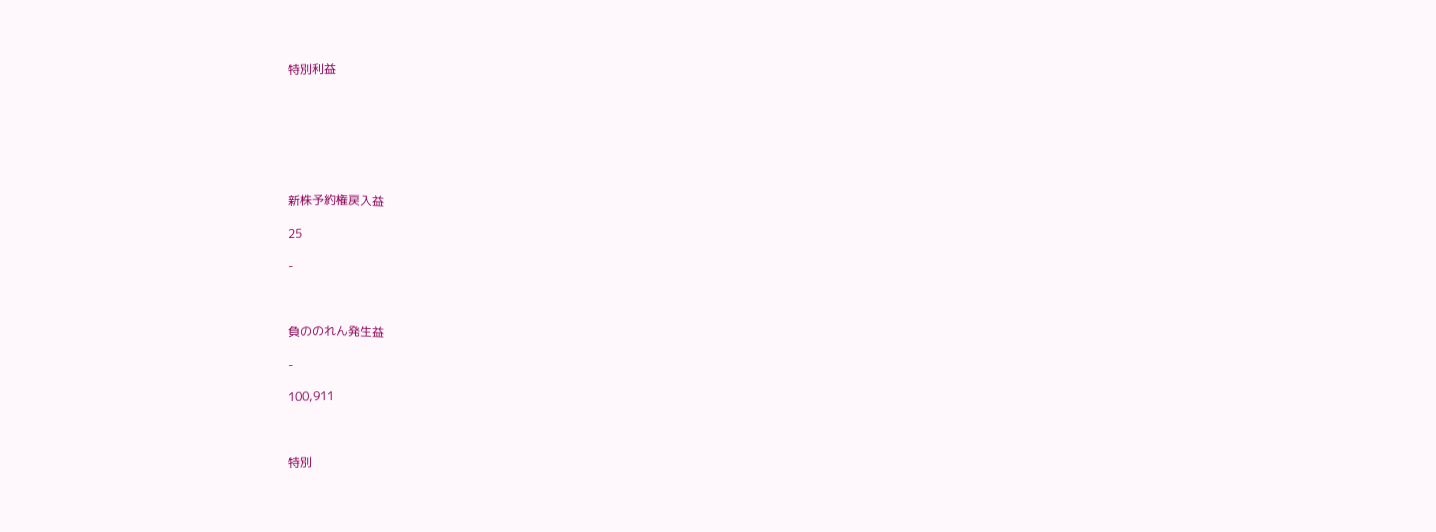特別利益







新株予約権戻入益

25

-



負ののれん発生益

-

100,911



特別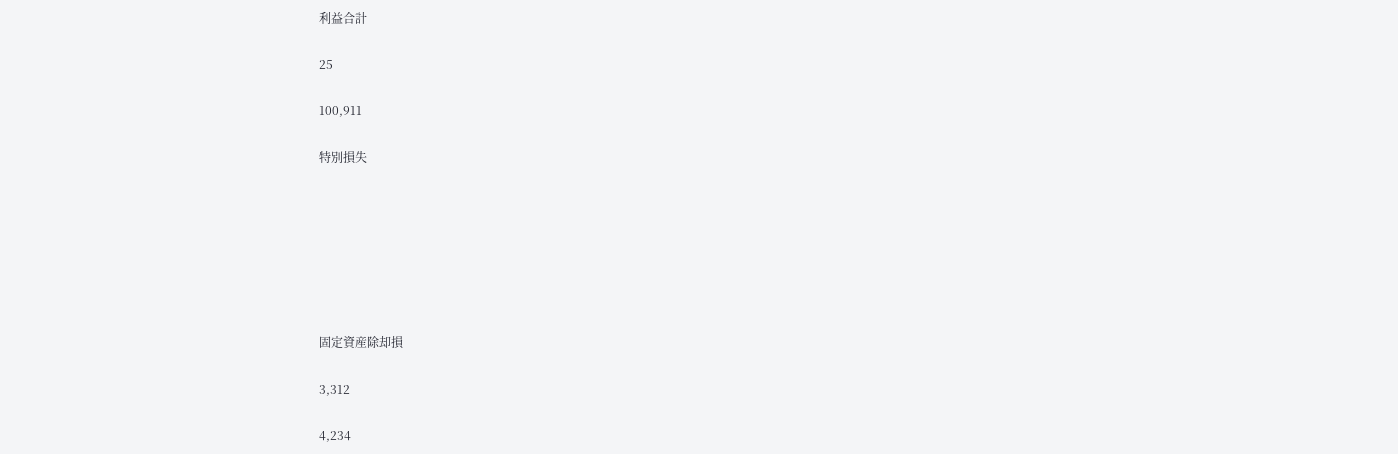利益合計

25

100,911

特別損失







固定資産除却損

3,312

4,234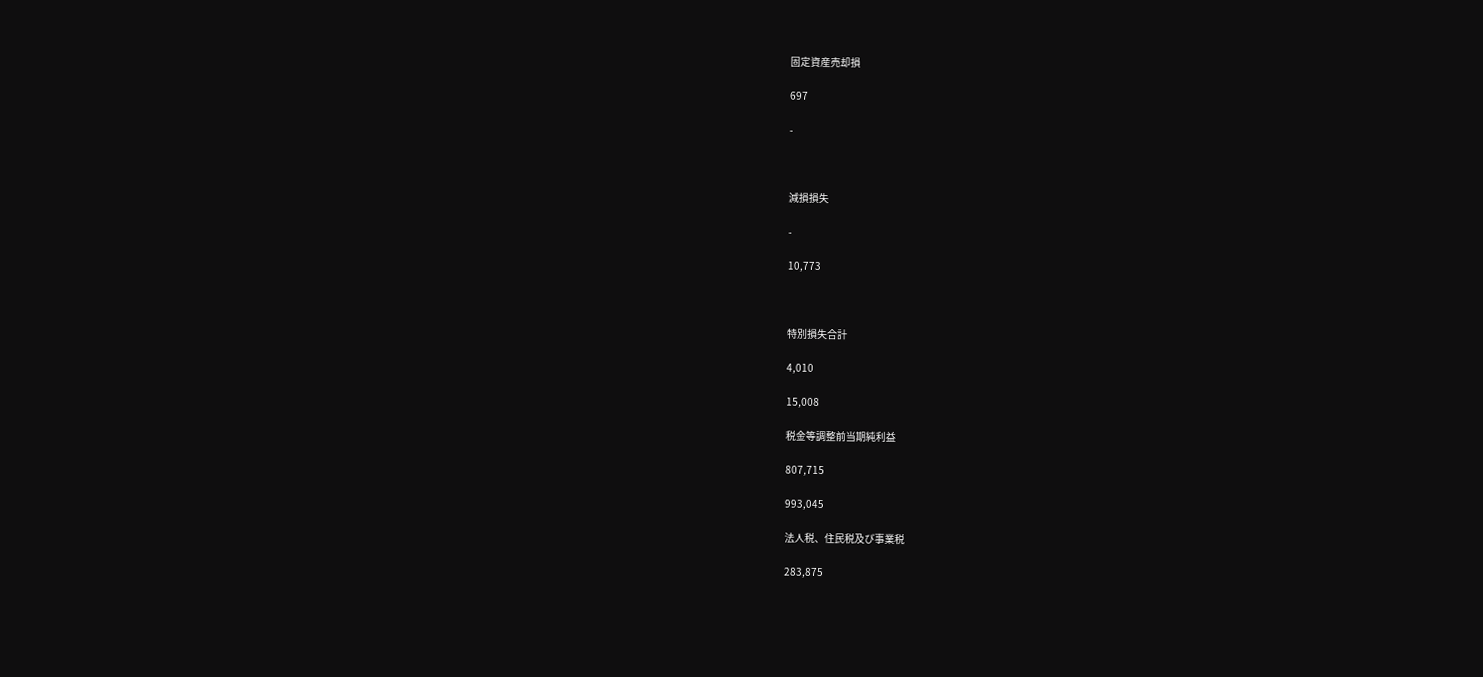固定資産売却損

697

-



減損損失

-

10,773



特別損失合計

4,010

15,008

税金等調整前当期純利益

807,715

993,045

法人税、住民税及び事業税

283,875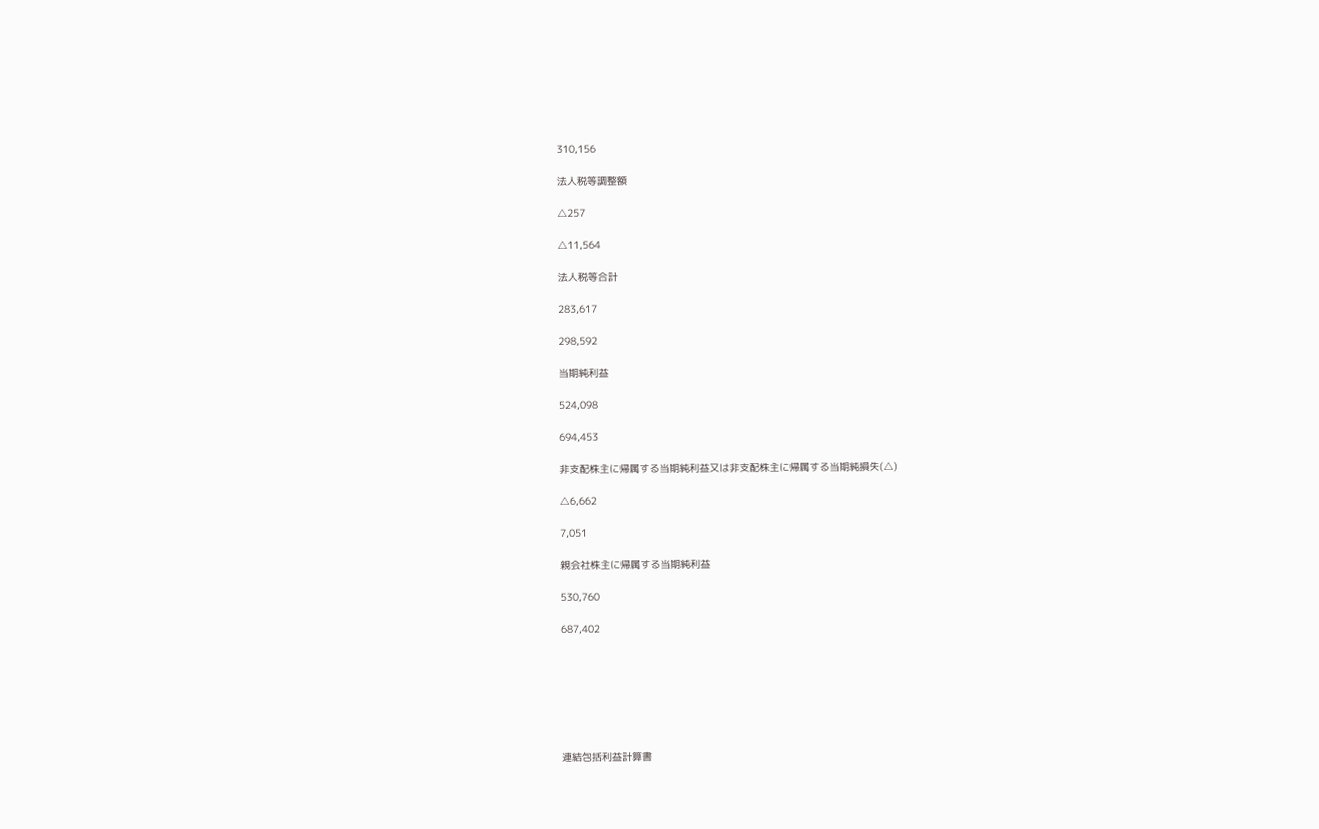310,156

法人税等調整額

△257

△11,564

法人税等合計

283,617

298,592

当期純利益

524,098

694,453

非支配株主に帰属する当期純利益又は非支配株主に帰属する当期純損失(△)

△6,662

7,051

親会社株主に帰属する当期純利益

530,760

687,402







連結包括利益計算書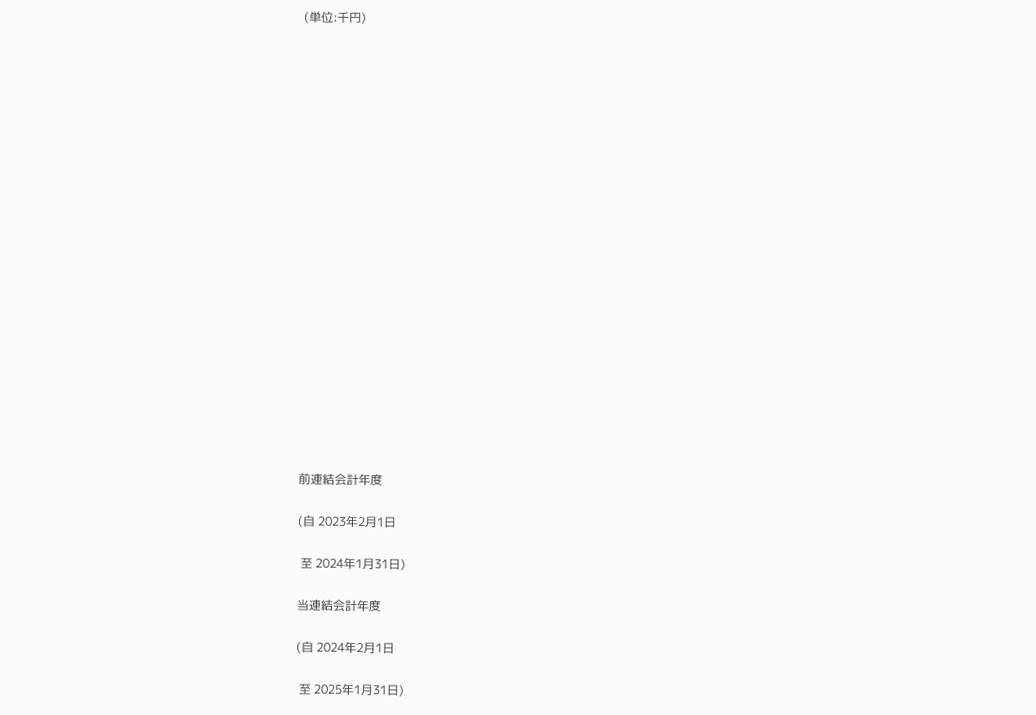(単位:千円)





















前連結会計年度

(自 2023年2月1日

 至 2024年1月31日)

当連結会計年度

(自 2024年2月1日

 至 2025年1月31日)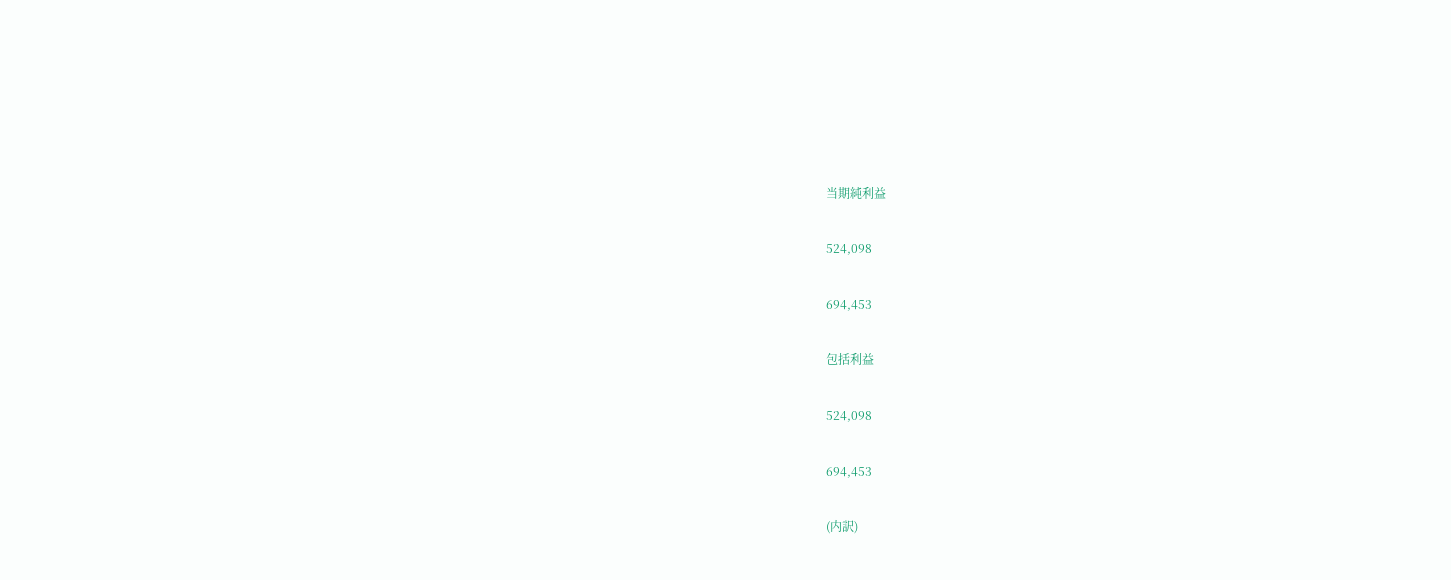当期純利益

524,098

694,453

包括利益

524,098

694,453

(内訳)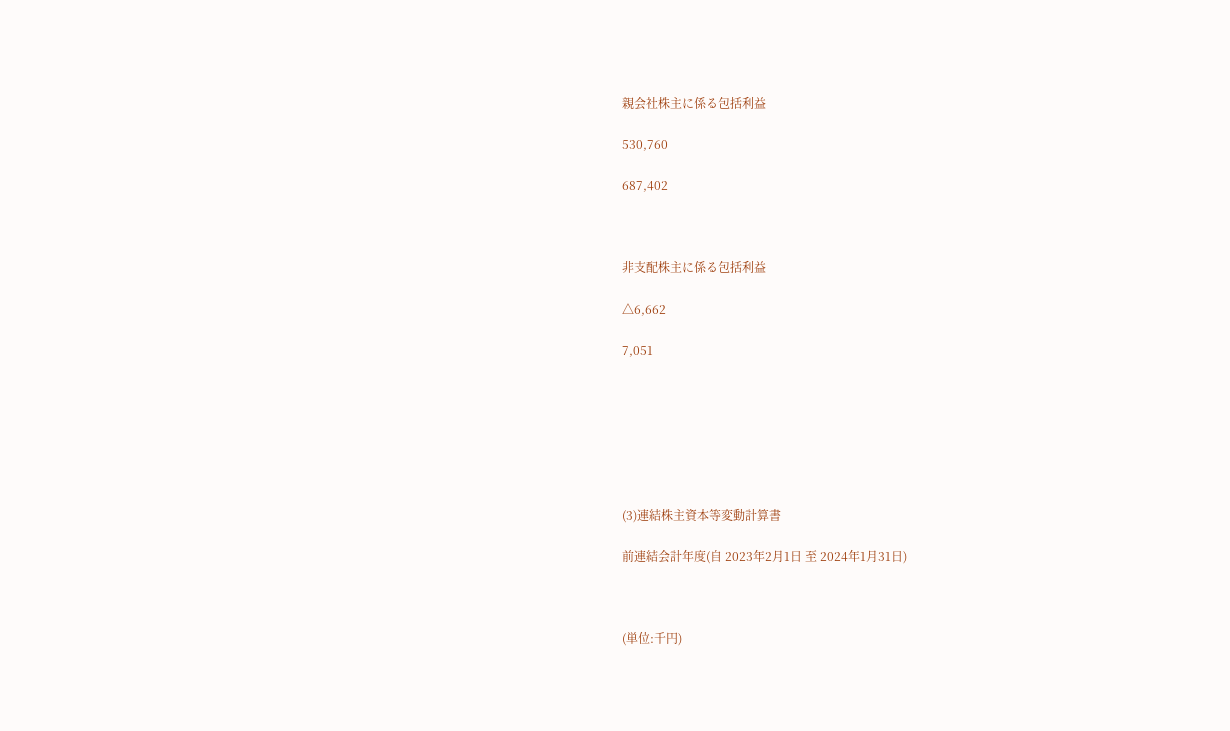親会社株主に係る包括利益

530,760

687,402



非支配株主に係る包括利益

△6,662

7,051







(3)連結株主資本等変動計算書

前連結会計年度(自 2023年2月1日 至 2024年1月31日)



(単位:千円)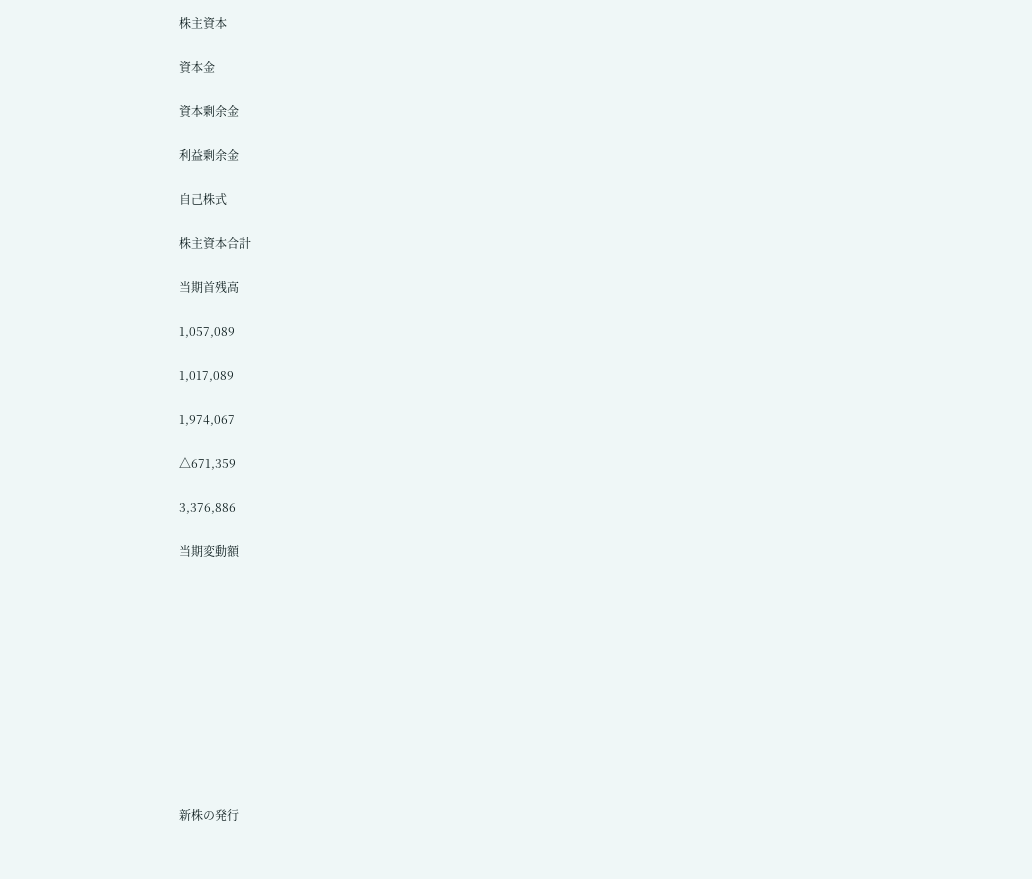株主資本

資本金

資本剰余金

利益剰余金

自己株式

株主資本合計

当期首残高

1,057,089

1,017,089

1,974,067

△671,359

3,376,886

当期変動額











新株の発行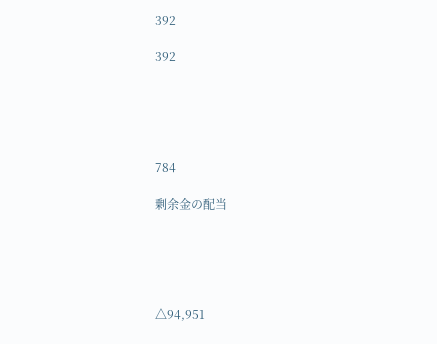392

392





784

剰余金の配当





△94,951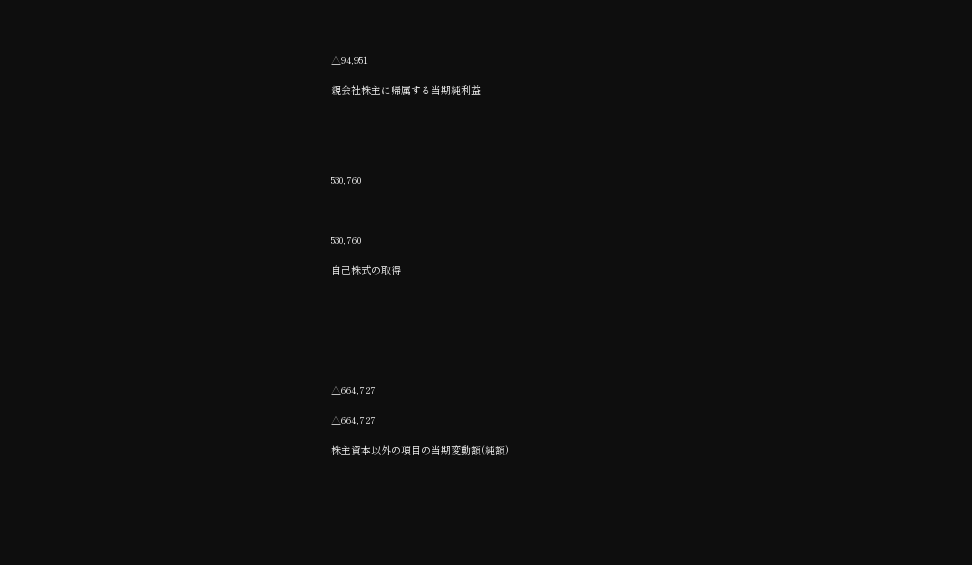△94,951

親会社株主に帰属する当期純利益





530,760



530,760

自己株式の取得







△664,727

△664,727

株主資本以外の項目の当期変動額(純額)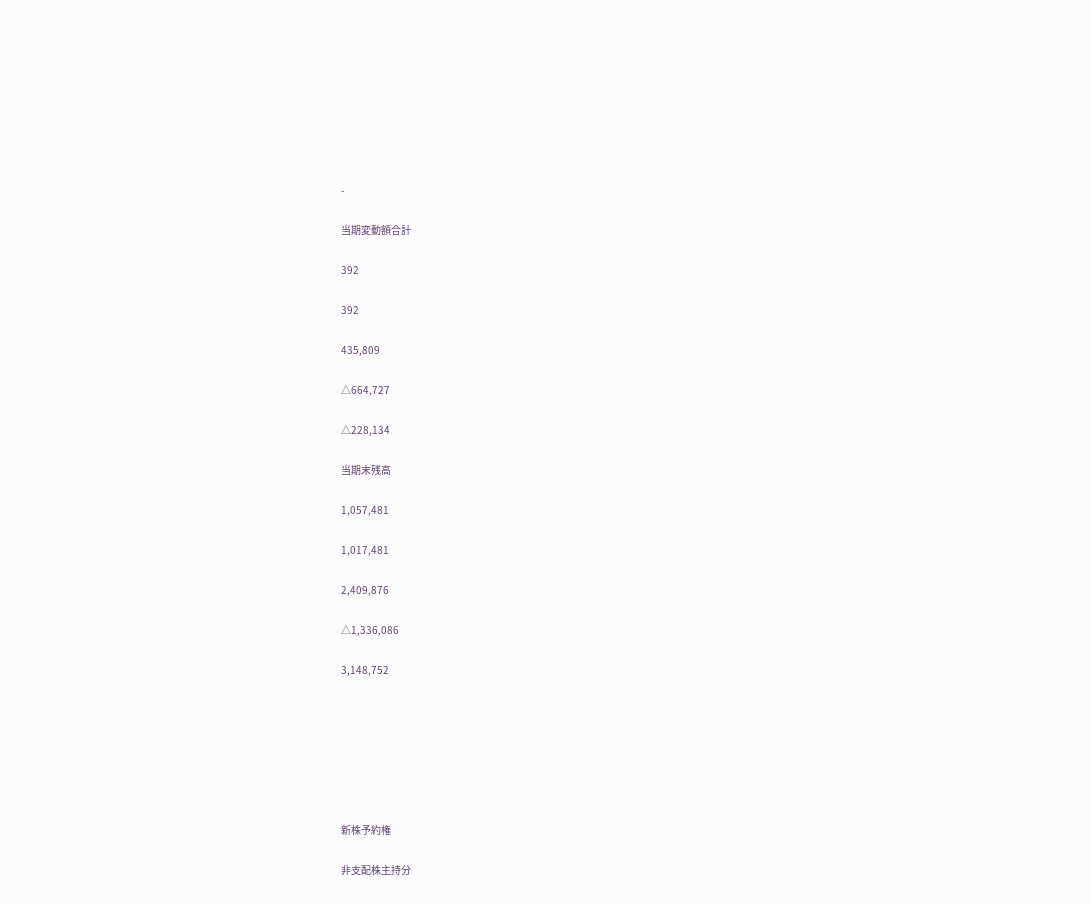-

当期変動額合計

392

392

435,809

△664,727

△228,134

当期末残高

1,057,481

1,017,481

2,409,876

△1,336,086

3,148,752







新株予約権

非支配株主持分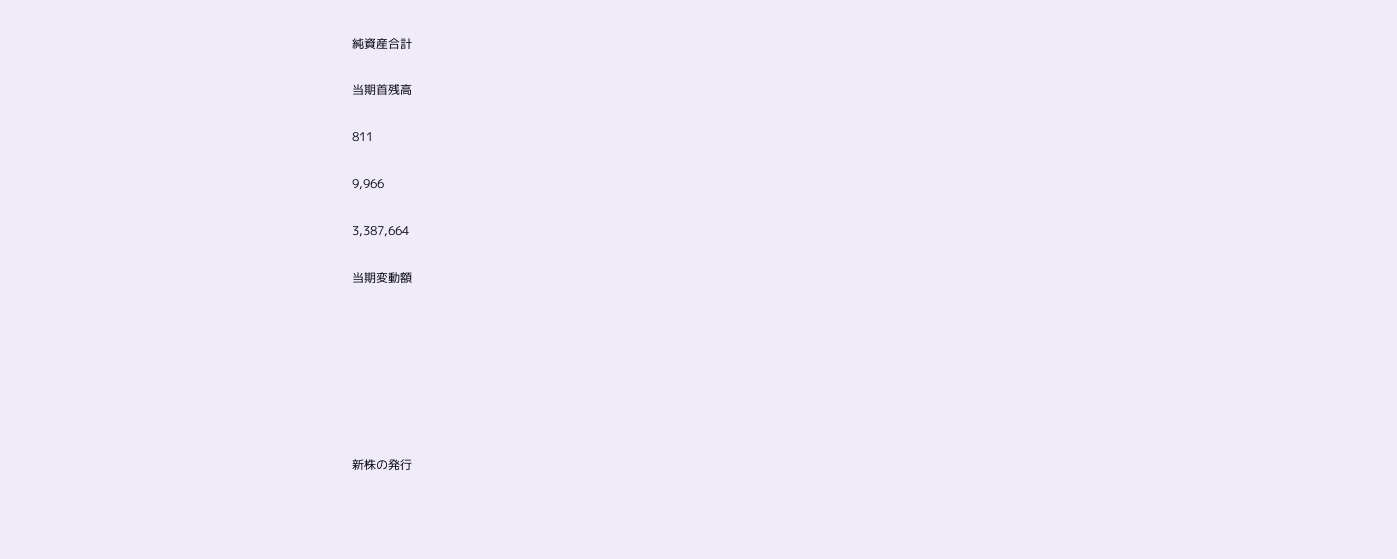純資産合計

当期首残高

811

9,966

3,387,664

当期変動額







新株の発行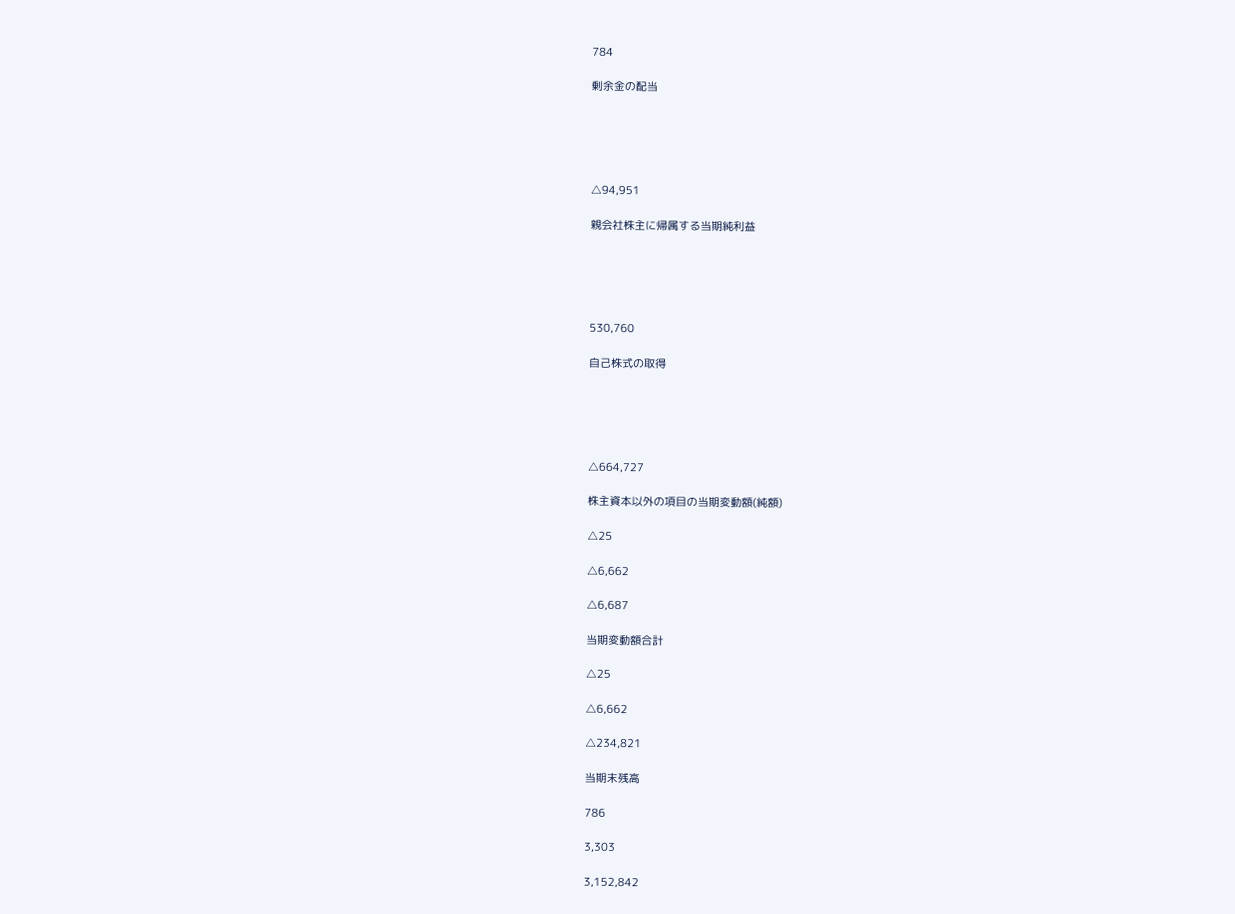784

剰余金の配当





△94,951

親会社株主に帰属する当期純利益





530,760

自己株式の取得





△664,727

株主資本以外の項目の当期変動額(純額)

△25

△6,662

△6,687

当期変動額合計

△25

△6,662

△234,821

当期末残高

786

3,303

3,152,842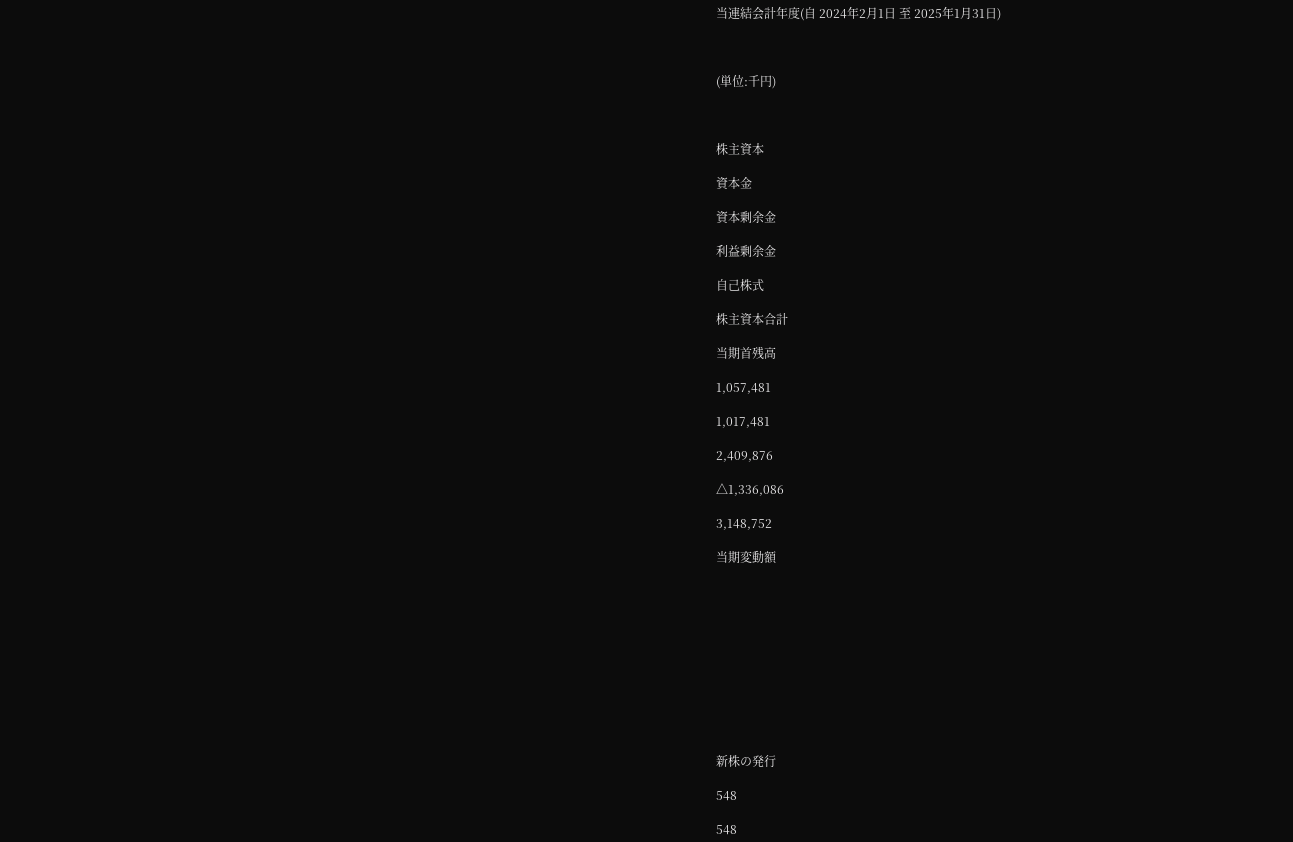当連結会計年度(自 2024年2月1日 至 2025年1月31日)



(単位:千円)



株主資本

資本金

資本剰余金

利益剰余金

自己株式

株主資本合計

当期首残高

1,057,481

1,017,481

2,409,876

△1,336,086

3,148,752

当期変動額











新株の発行

548

548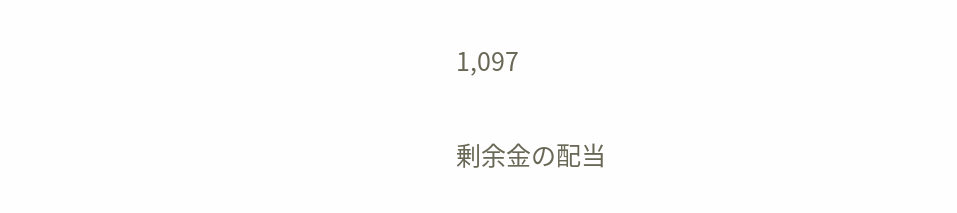1,097

剰余金の配当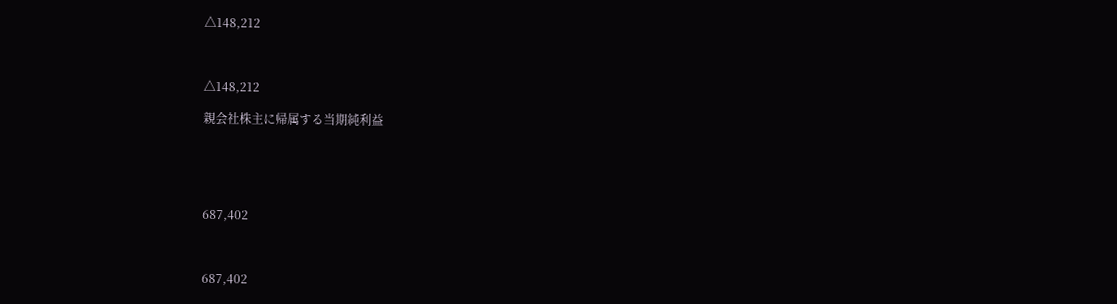△148,212



△148,212

親会社株主に帰属する当期純利益





687,402



687,402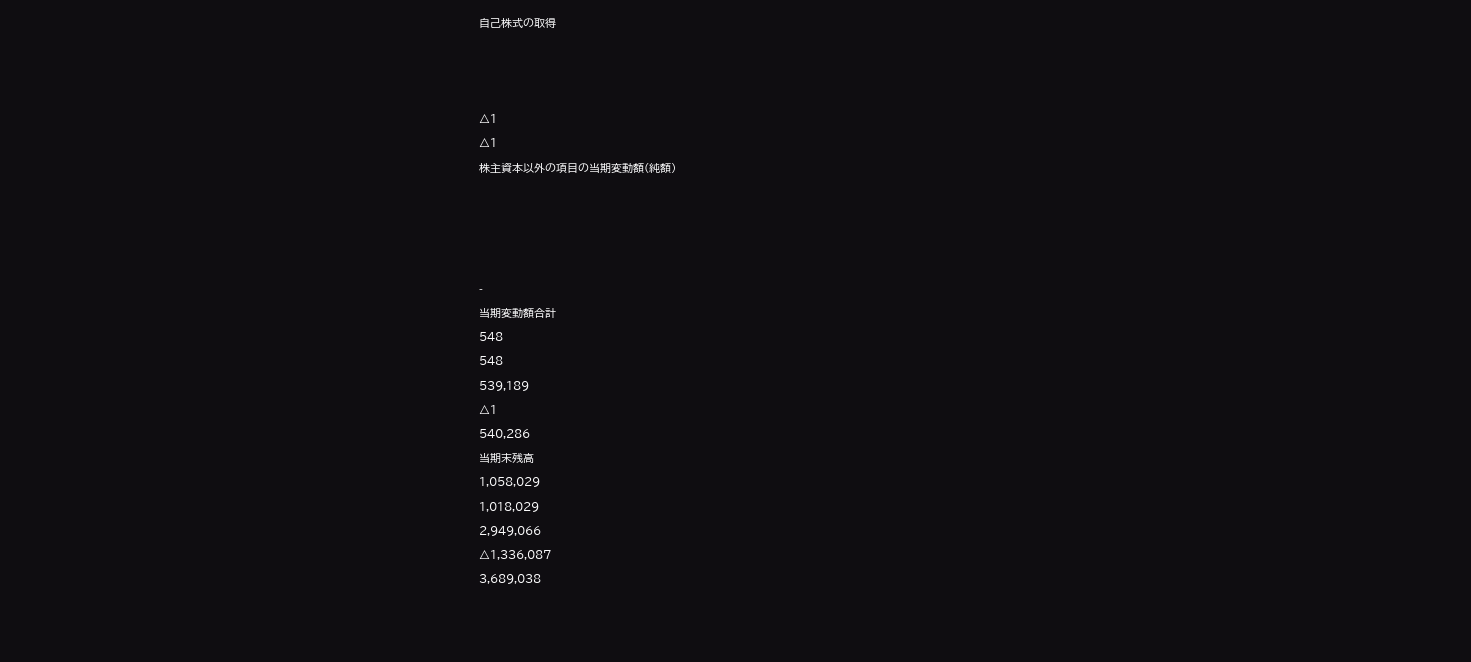自己株式の取得







△1

△1

株主資本以外の項目の当期変動額(純額)









-

当期変動額合計

548

548

539,189

△1

540,286

当期末残高

1,058,029

1,018,029

2,949,066

△1,336,087

3,689,038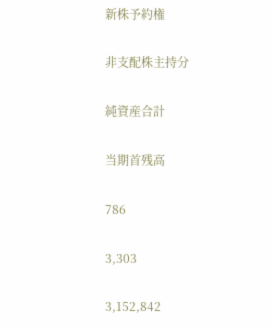新株予約権

非支配株主持分

純資産合計

当期首残高

786

3,303

3,152,842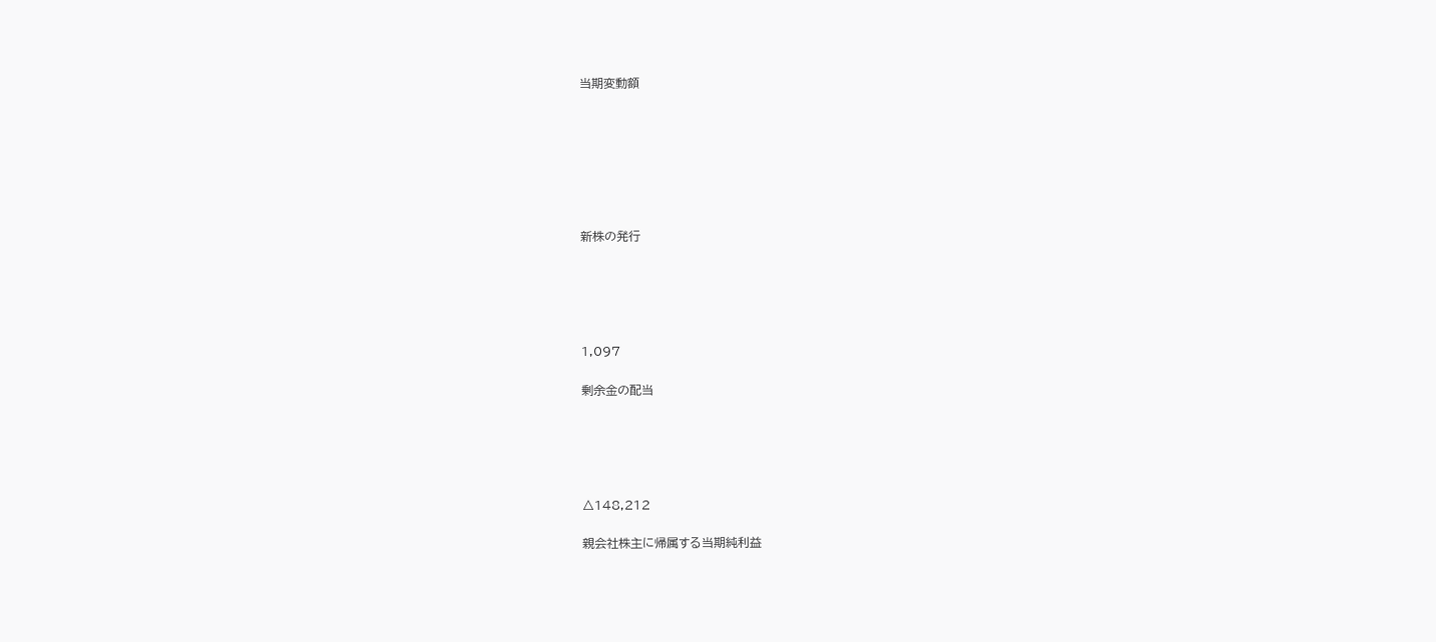当期変動額







新株の発行





1,097

剰余金の配当





△148,212

親会社株主に帰属する当期純利益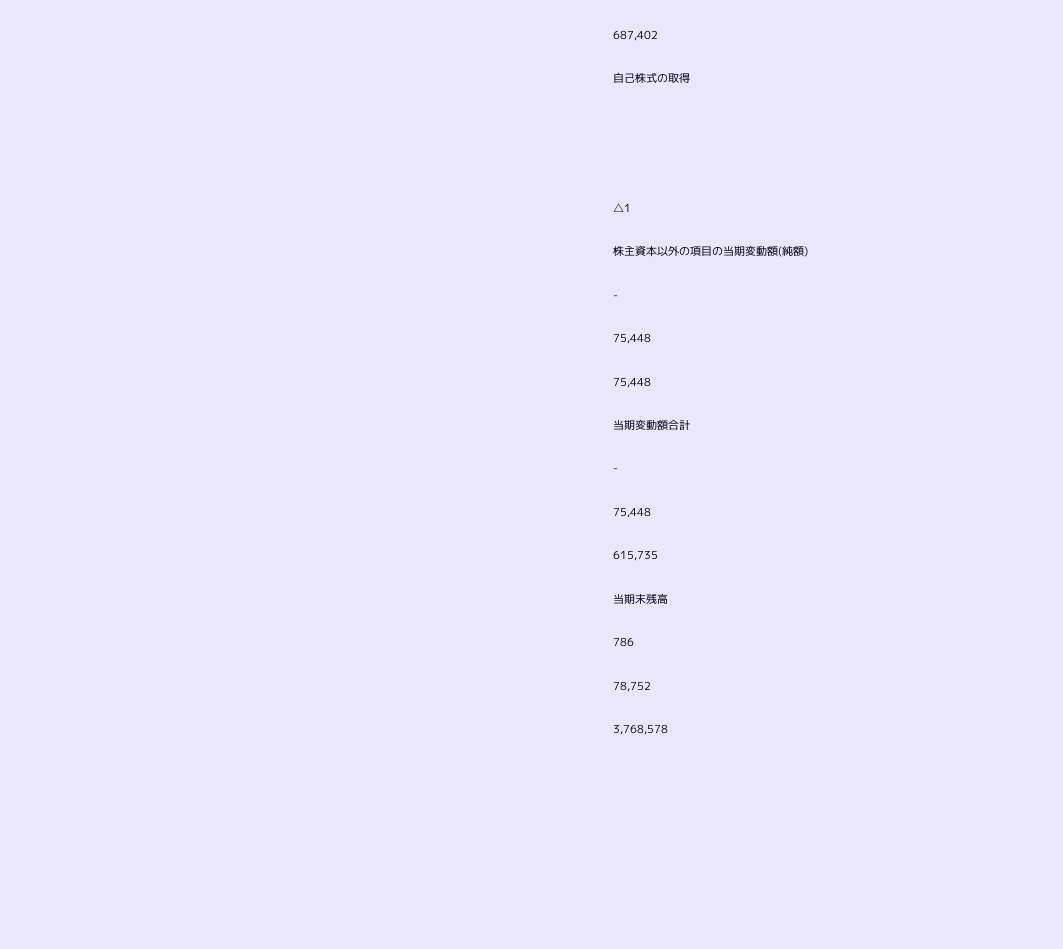687,402

自己株式の取得





△1

株主資本以外の項目の当期変動額(純額)

-

75,448

75,448

当期変動額合計

-

75,448

615,735

当期末残高

786

78,752

3,768,578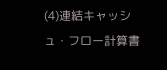(4)連結キャッシュ・フロー計算書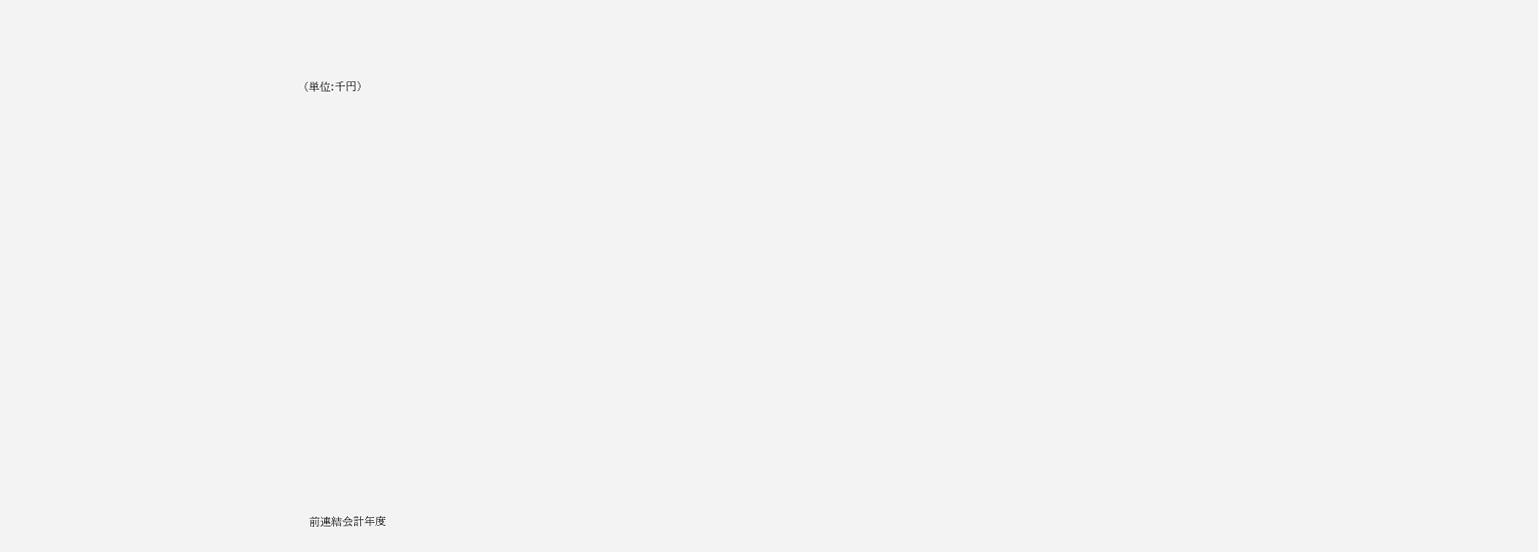(単位:千円)





















前連結会計年度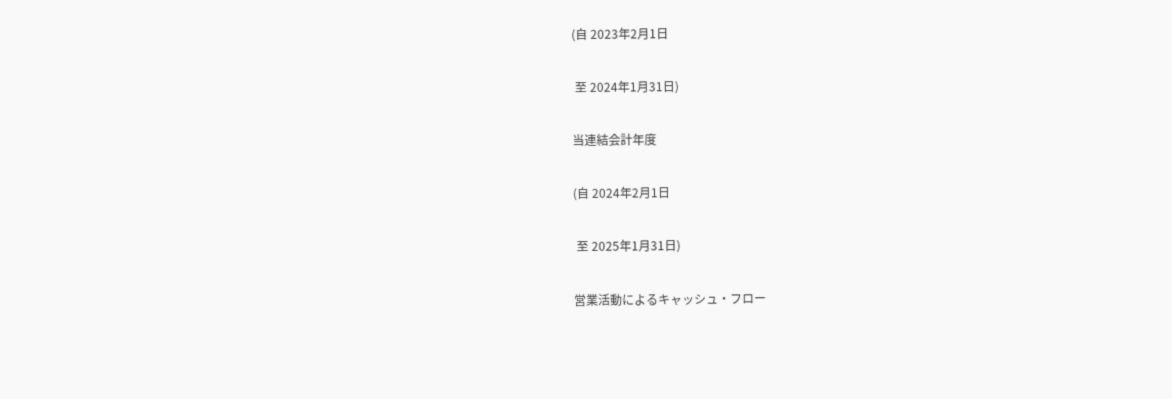(自 2023年2月1日

 至 2024年1月31日)

当連結会計年度

(自 2024年2月1日

 至 2025年1月31日)

営業活動によるキャッシュ・フロー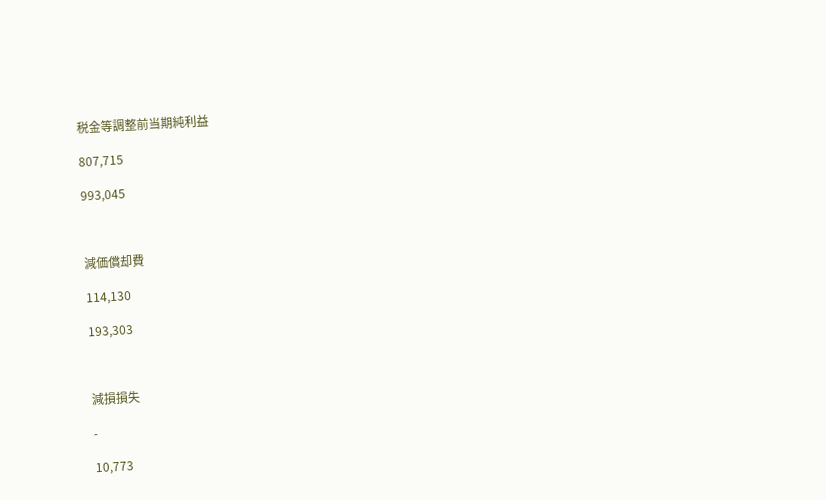税金等調整前当期純利益

807,715

993,045



減価償却費

114,130

193,303



減損損失

-

10,773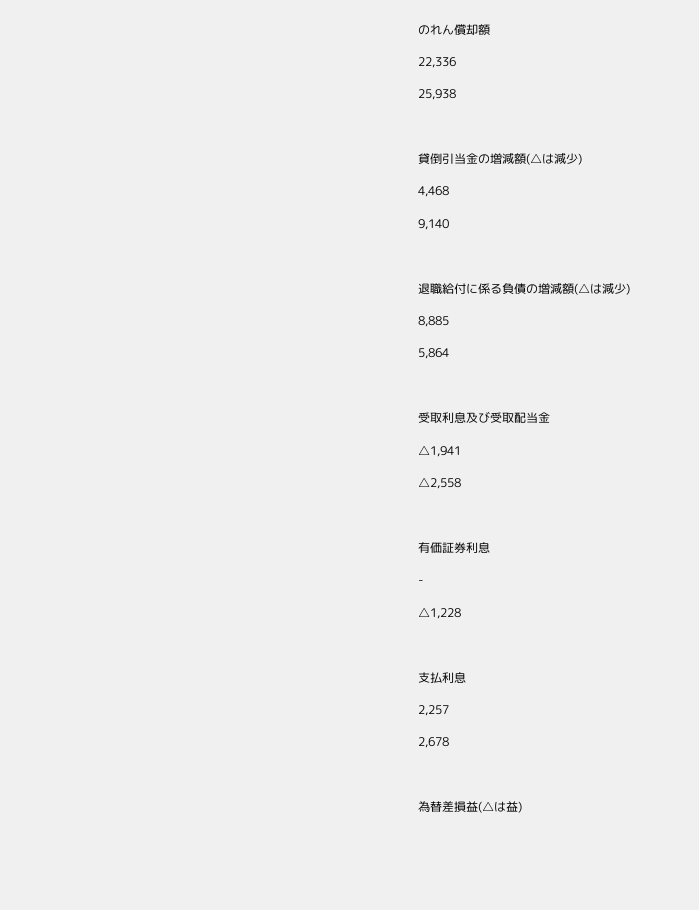のれん償却額

22,336

25,938



貸倒引当金の増減額(△は減少)

4,468

9,140



退職給付に係る負債の増減額(△は減少)

8,885

5,864



受取利息及び受取配当金

△1,941

△2,558



有価証券利息

-

△1,228



支払利息

2,257

2,678



為替差損益(△は益)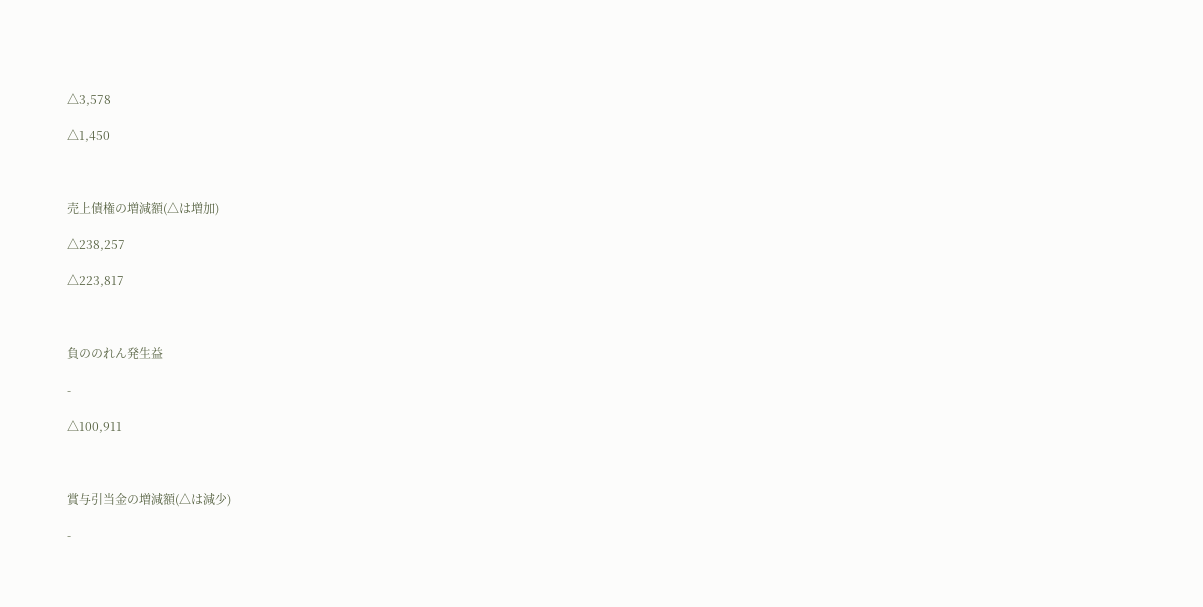△3,578

△1,450



売上債権の増減額(△は増加)

△238,257

△223,817



負ののれん発生益

-

△100,911



賞与引当金の増減額(△は減少)

-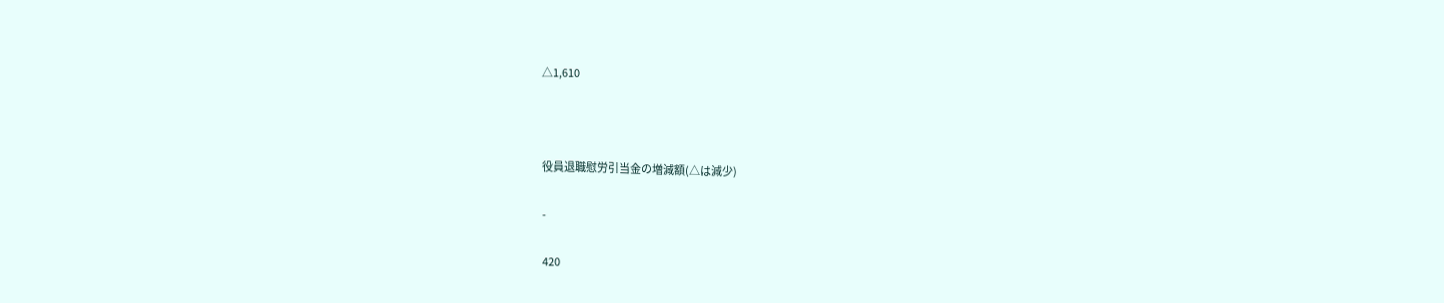△1,610



役員退職慰労引当金の増減額(△は減少)

-

420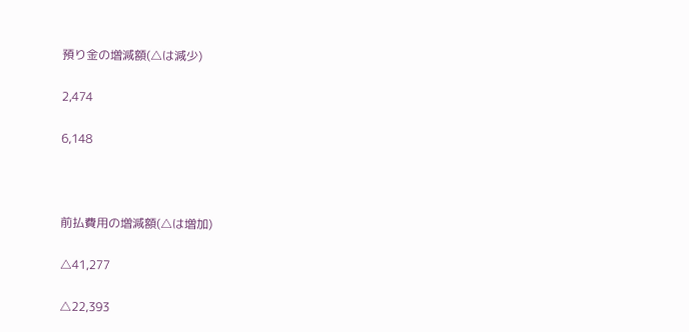預り金の増減額(△は減少)

2,474

6,148



前払費用の増減額(△は増加)

△41,277

△22,393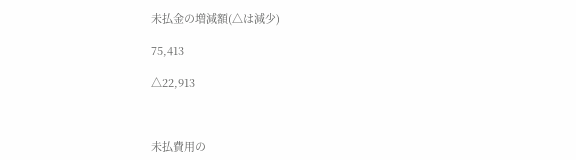未払金の増減額(△は減少)

75,413

△22,913



未払費用の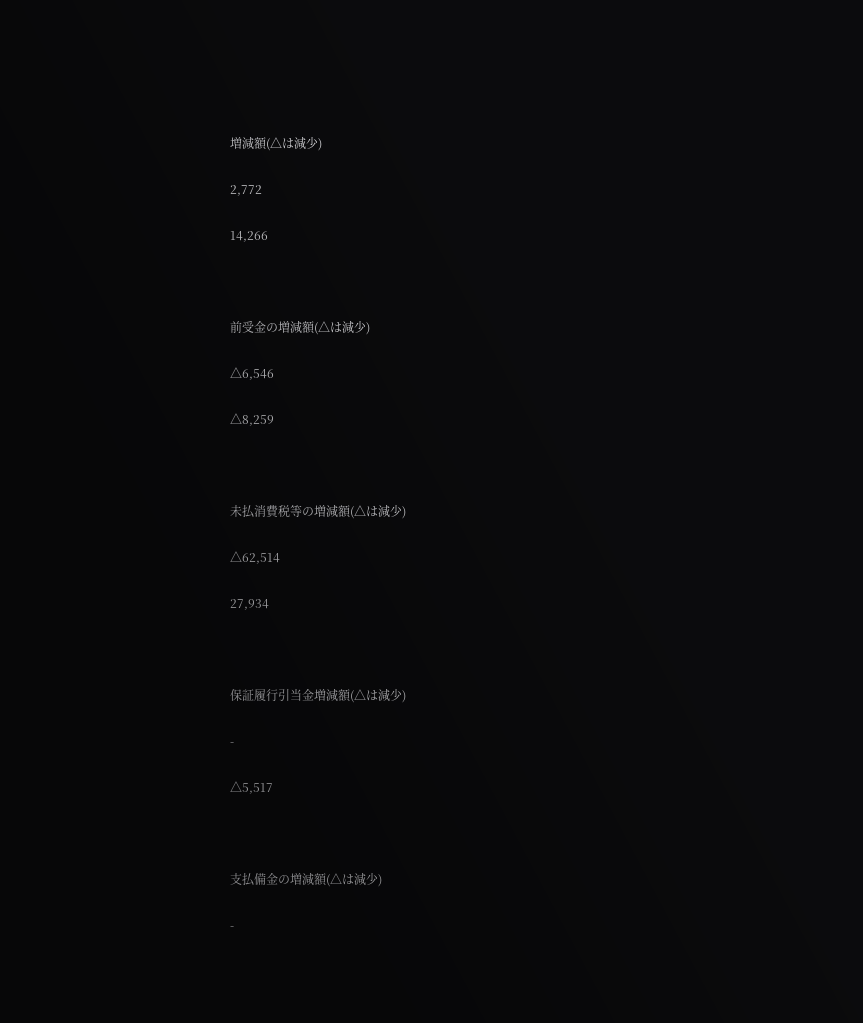増減額(△は減少)

2,772

14,266



前受金の増減額(△は減少)

△6,546

△8,259



未払消費税等の増減額(△は減少)

△62,514

27,934



保証履行引当金増減額(△は減少)

-

△5,517



支払備金の増減額(△は減少)

-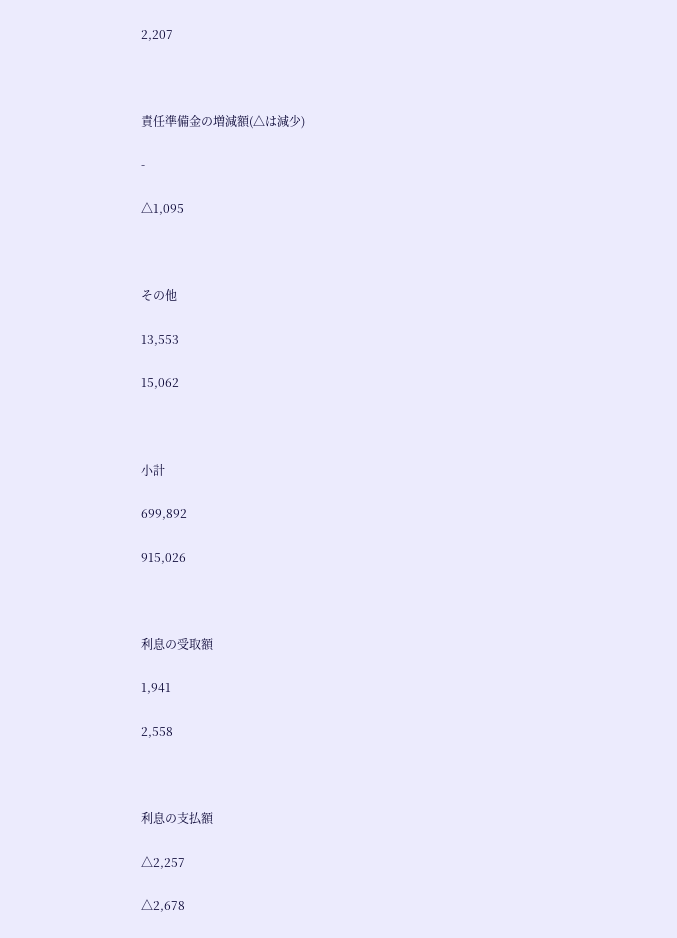2,207



責任準備金の増減額(△は減少)

-

△1,095



その他

13,553

15,062



小計

699,892

915,026



利息の受取額

1,941

2,558



利息の支払額

△2,257

△2,678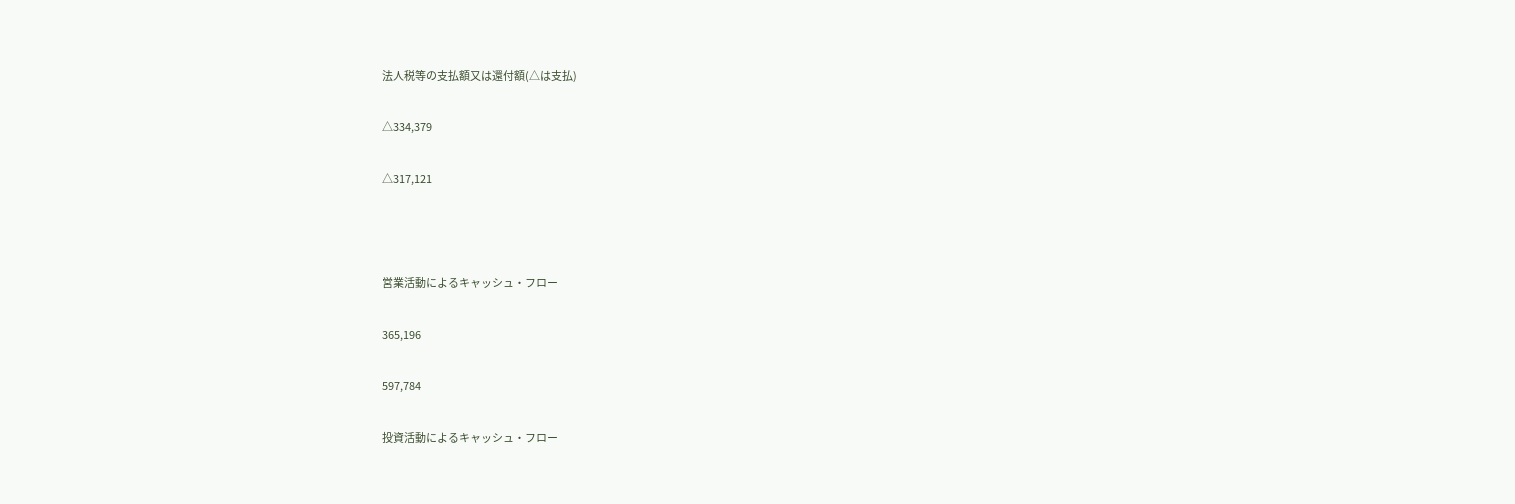法人税等の支払額又は還付額(△は支払)

△334,379

△317,121



営業活動によるキャッシュ・フロー

365,196

597,784

投資活動によるキャッシュ・フロー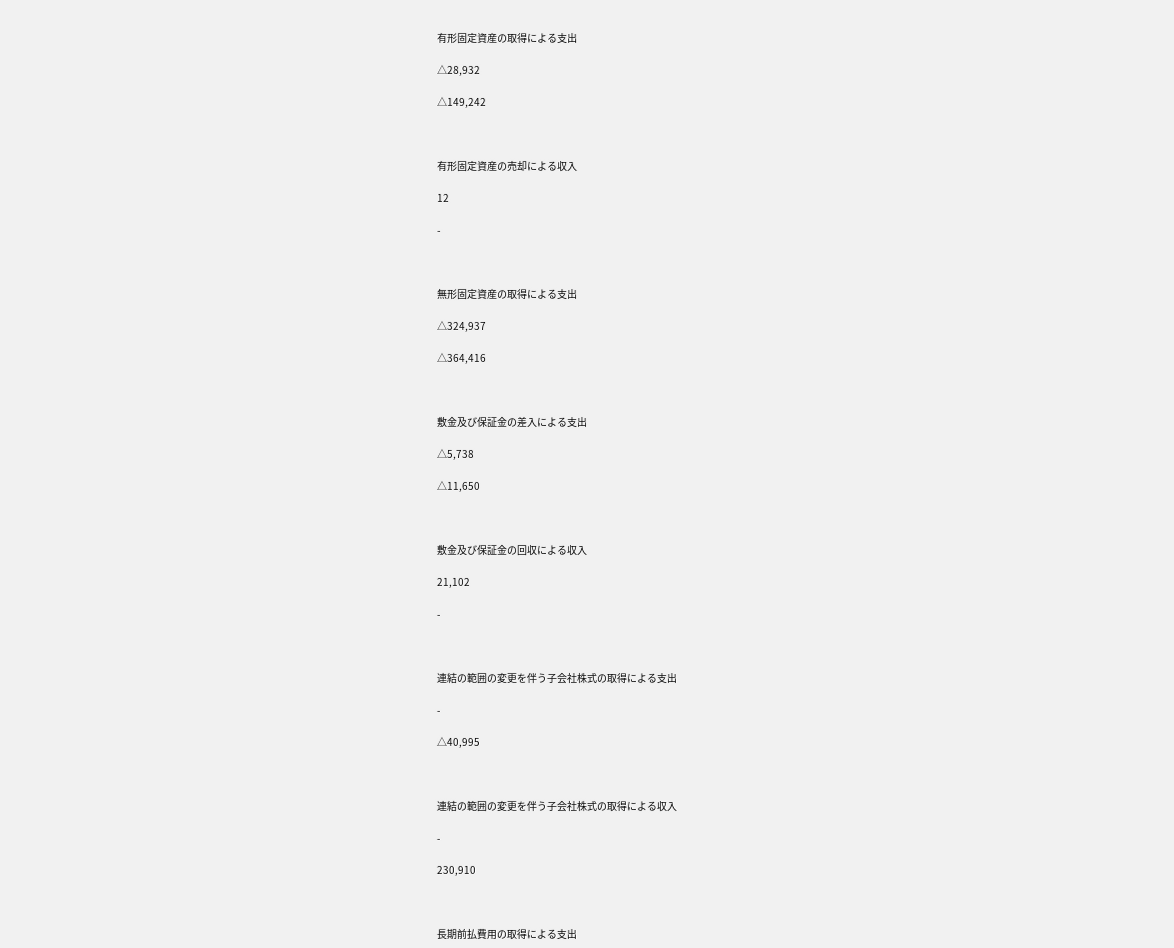有形固定資産の取得による支出

△28,932

△149,242



有形固定資産の売却による収入

12

-



無形固定資産の取得による支出

△324,937

△364,416



敷金及び保証金の差入による支出

△5,738

△11,650



敷金及び保証金の回収による収入

21,102

-



連結の範囲の変更を伴う子会社株式の取得による支出

-

△40,995



連結の範囲の変更を伴う子会社株式の取得による収入

-

230,910



長期前払費用の取得による支出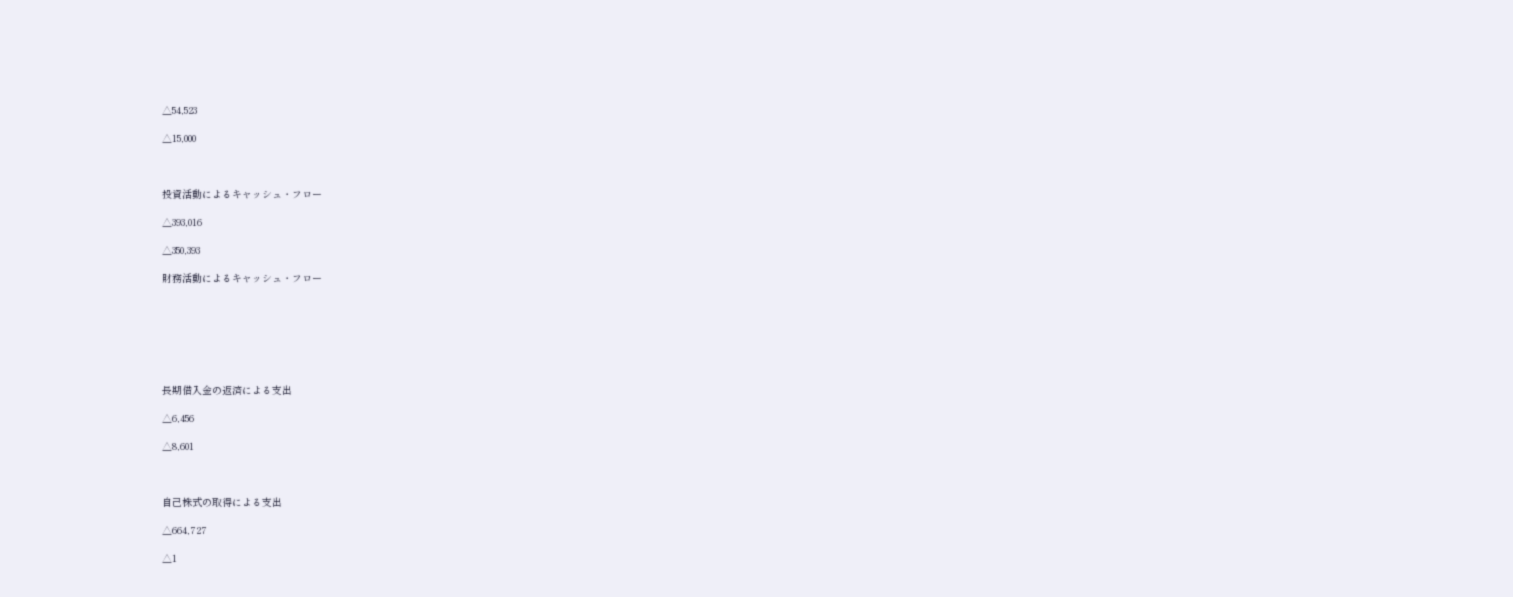△54,523

△15,000



投資活動によるキャッシュ・フロー

△393,016

△350,393

財務活動によるキャッシュ・フロー







長期借入金の返済による支出

△6,456

△8,601



自己株式の取得による支出

△664,727

△1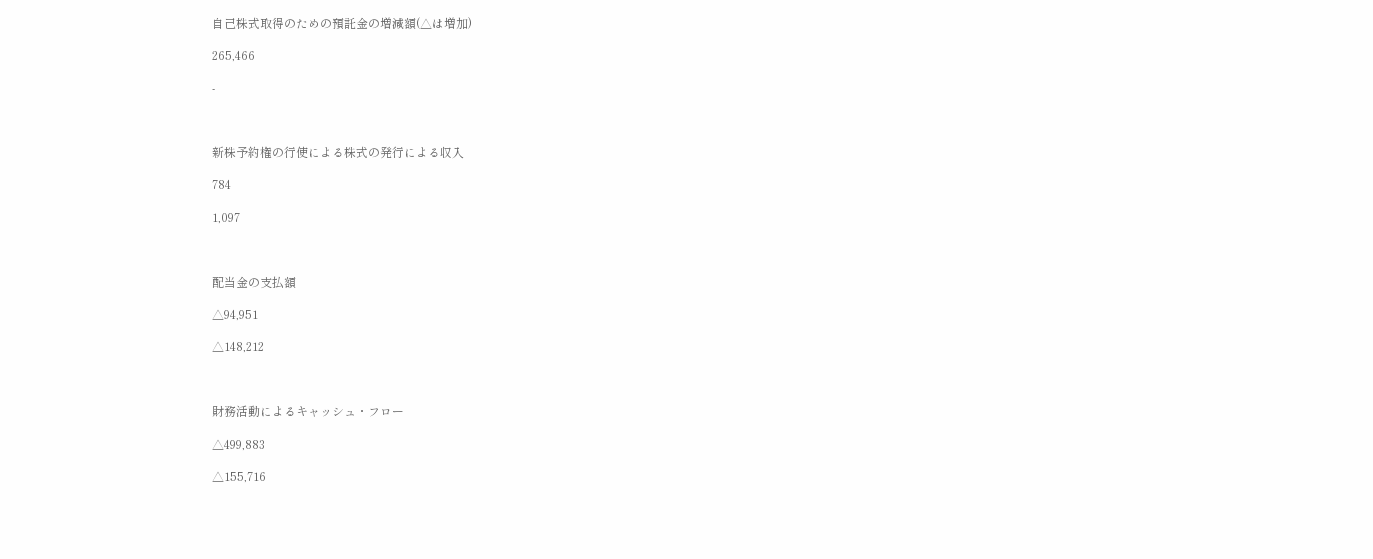自己株式取得のための預託金の増減額(△は増加)

265,466

-



新株予約権の行使による株式の発行による収入

784

1,097



配当金の支払額

△94,951

△148,212



財務活動によるキャッシュ・フロー

△499,883

△155,716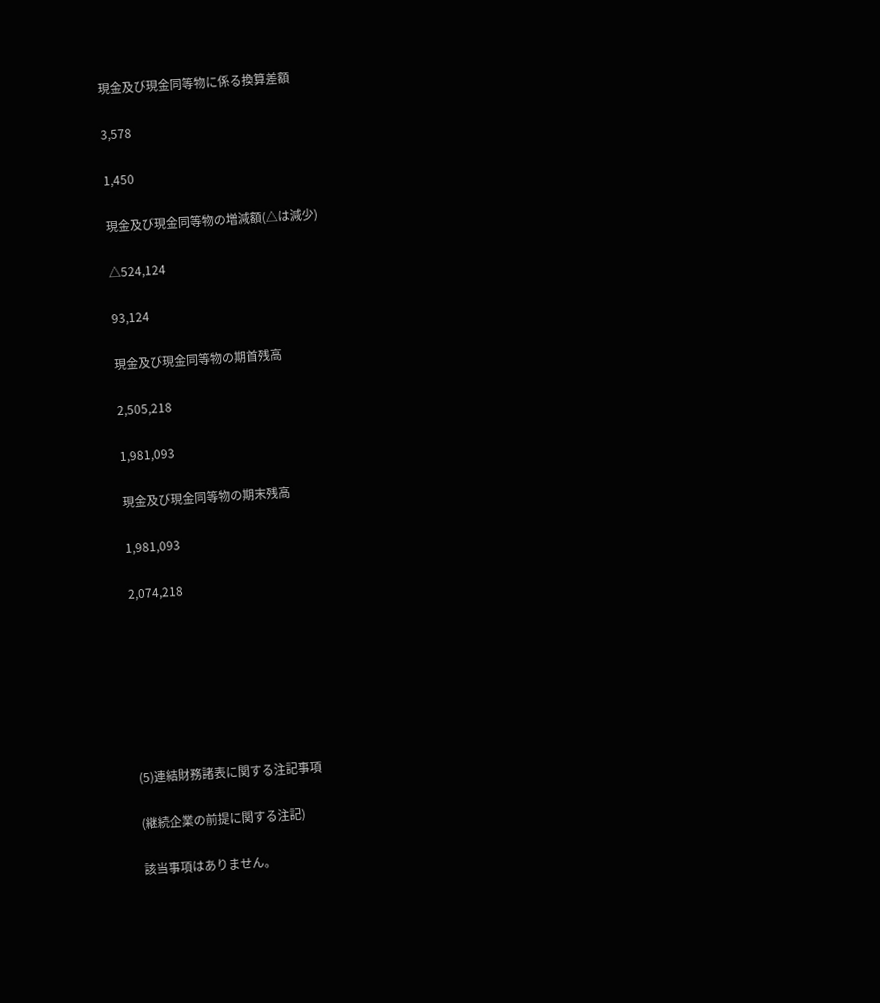現金及び現金同等物に係る換算差額

3,578

1,450

現金及び現金同等物の増減額(△は減少)

△524,124

93,124

現金及び現金同等物の期首残高

2,505,218

1,981,093

現金及び現金同等物の期末残高

1,981,093

2,074,218







(5)連結財務諸表に関する注記事項

(継続企業の前提に関する注記)

該当事項はありません。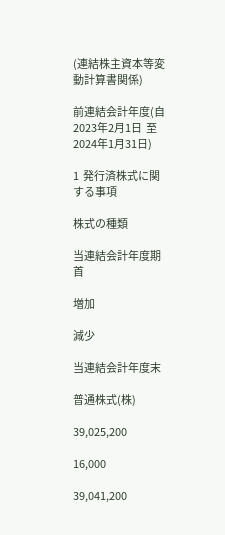(連結株主資本等変動計算書関係)

前連結会計年度(自  2023年2月1日  至  2024年1月31日)

1  発行済株式に関する事項

株式の種類

当連結会計年度期首

増加

減少

当連結会計年度末

普通株式(株)

39,025,200

16,000

39,041,200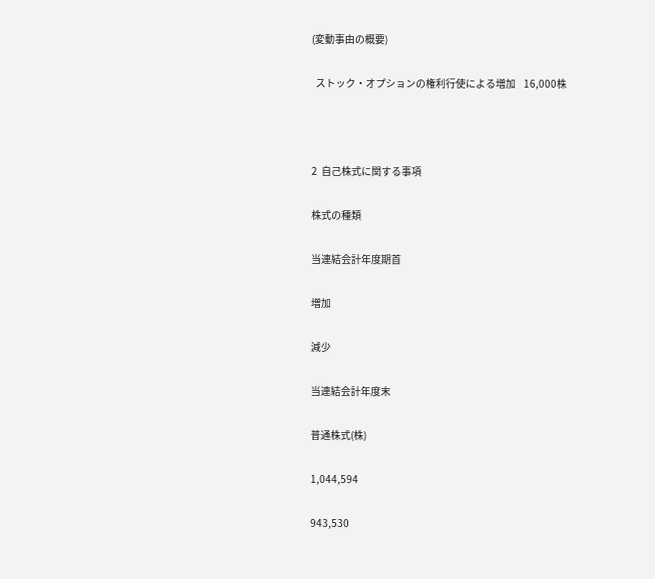(変動事由の概要)

  ストック・オプションの権利行使による増加    16,000株



2  自己株式に関する事項

株式の種類

当連結会計年度期首

増加

減少

当連結会計年度末

普通株式(株)

1,044,594

943,530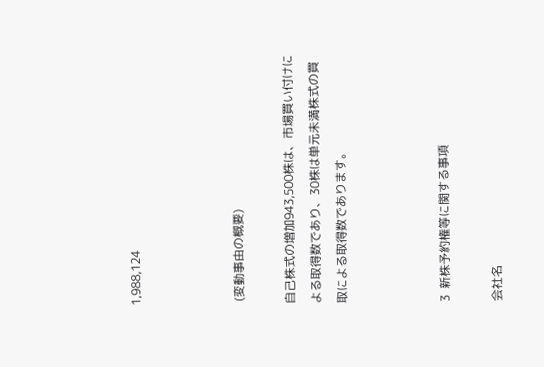1,988,124



 (変動事由の概要)

自己株式の増加943,500株は、市場買い付けによる取得数であり、30株は単元未満株式の買取による取得数であります。



3  新株予約権等に関する事項

会社名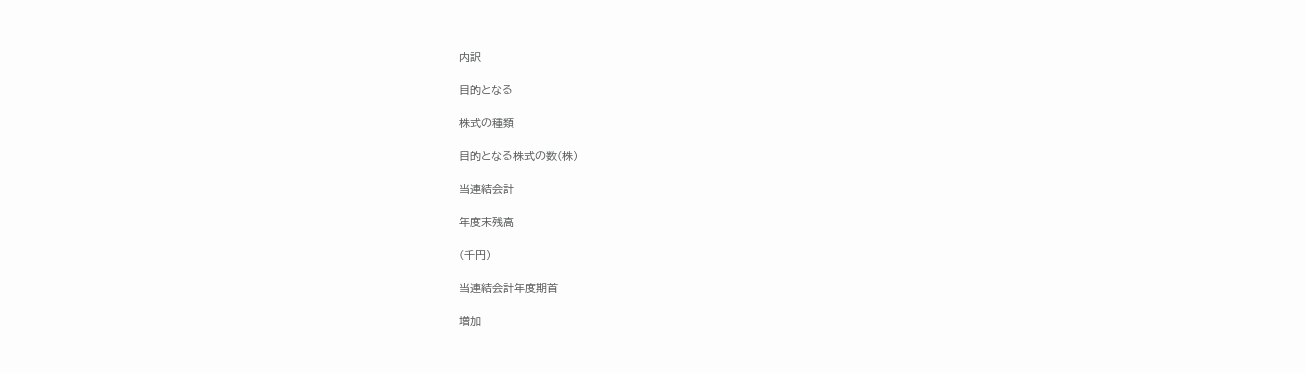内訳

目的となる

株式の種類

目的となる株式の数(株)

当連結会計

年度末残高

(千円)

当連結会計年度期首

増加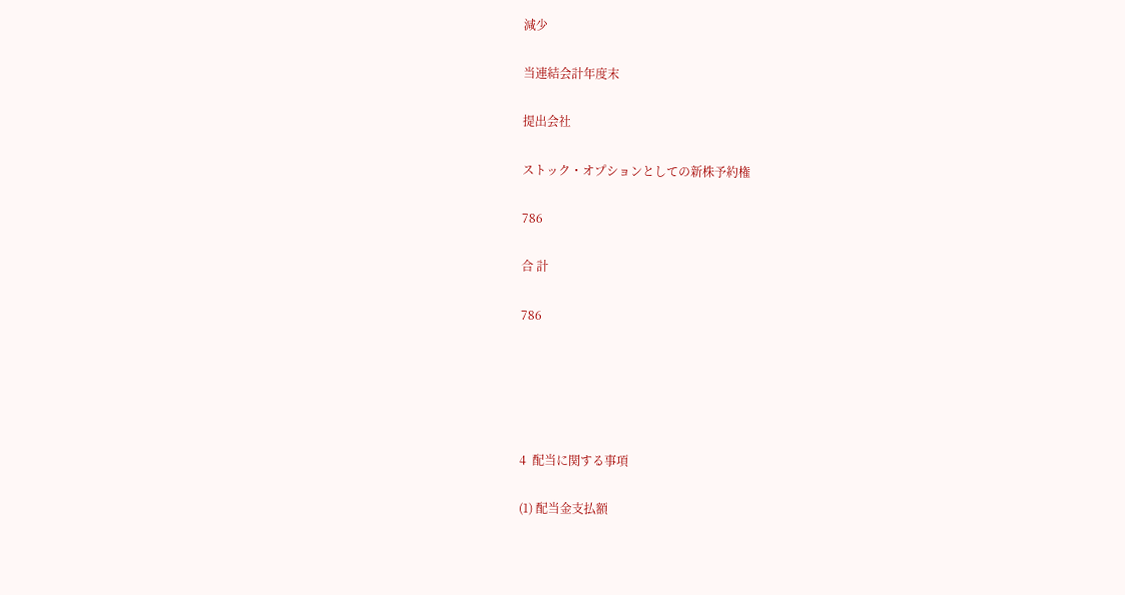減少

当連結会計年度末

提出会社

ストック・オプションとしての新株予約権

786

合 計

786





4  配当に関する事項

(1) 配当金支払額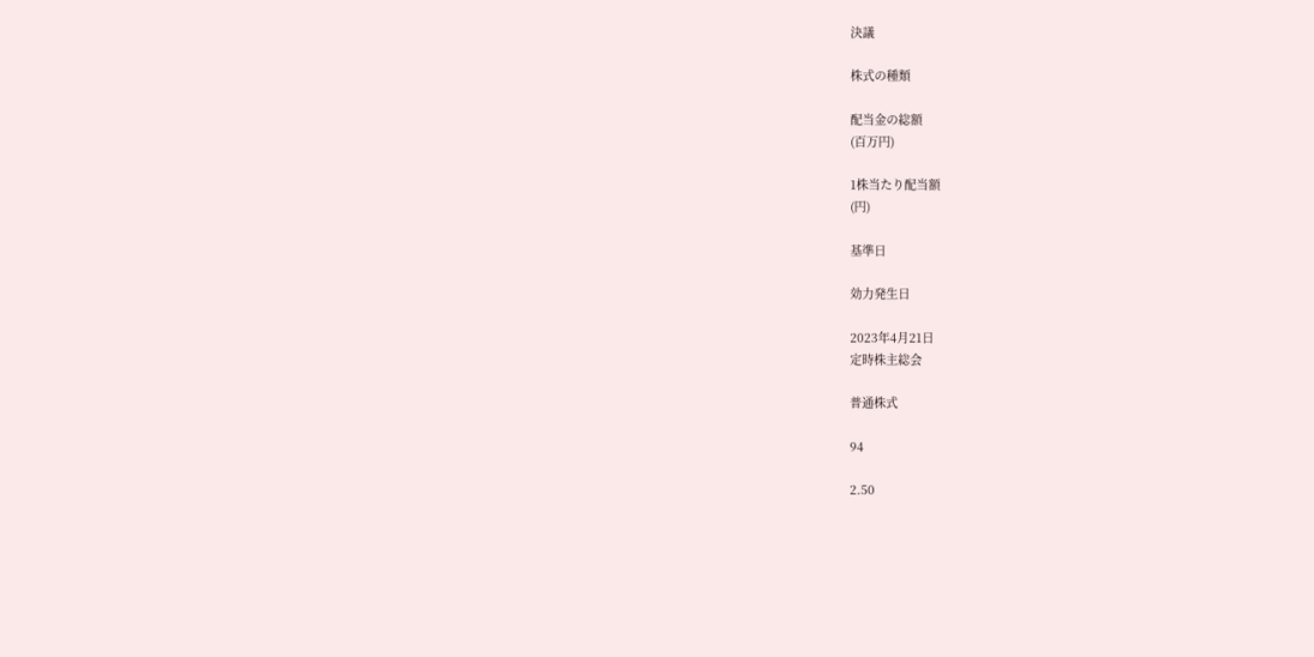決議

株式の種類

配当金の総額
(百万円)

1株当たり配当額
(円)

基準日

効力発生日

2023年4月21日
定時株主総会

普通株式

94

2.50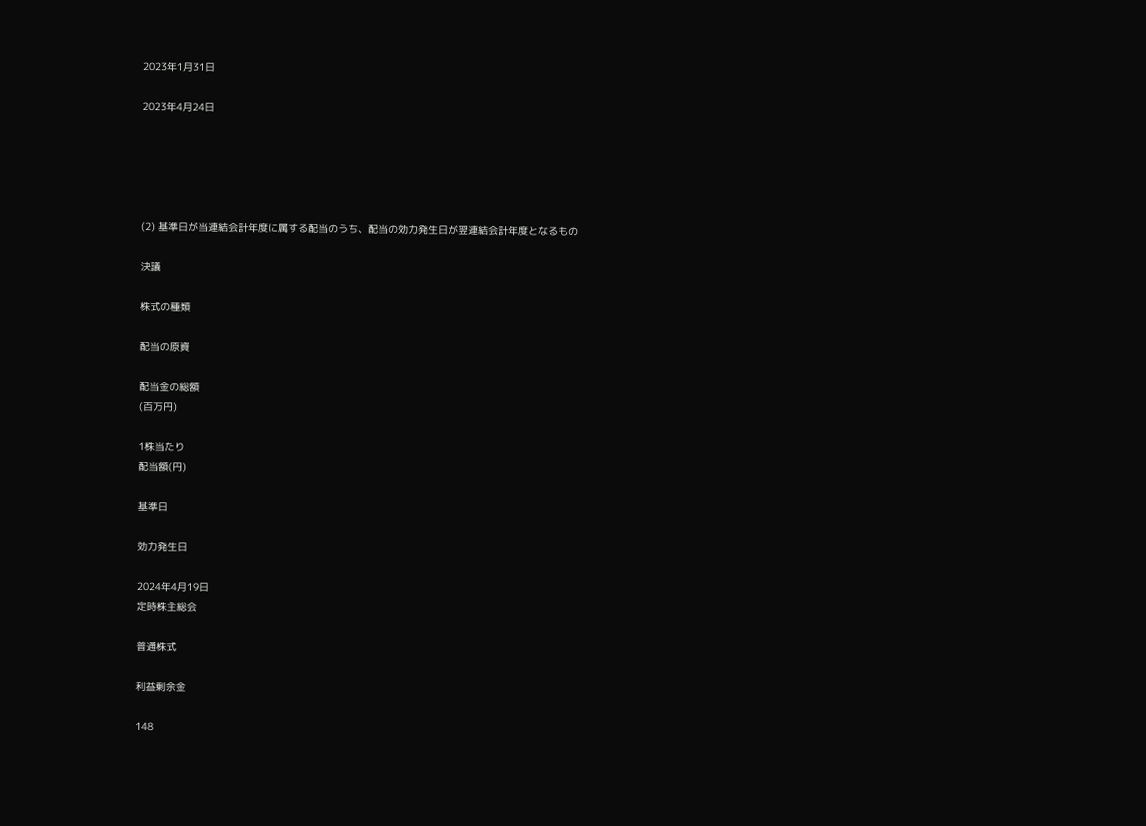2023年1月31日

2023年4月24日





(2) 基準日が当連結会計年度に属する配当のうち、配当の効力発生日が翌連結会計年度となるもの

決議

株式の種類

配当の原資

配当金の総額
(百万円)

1株当たり
配当額(円)

基準日

効力発生日

2024年4月19日
定時株主総会

普通株式

利益剰余金

148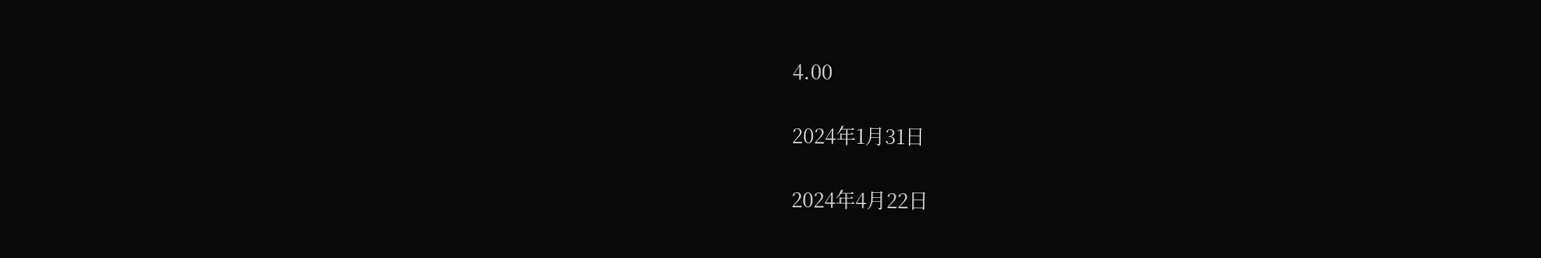4.00

2024年1月31日

2024年4月22日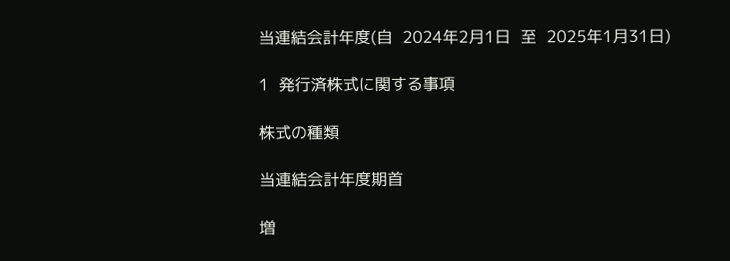当連結会計年度(自  2024年2月1日  至  2025年1月31日)

1  発行済株式に関する事項

株式の種類

当連結会計年度期首

増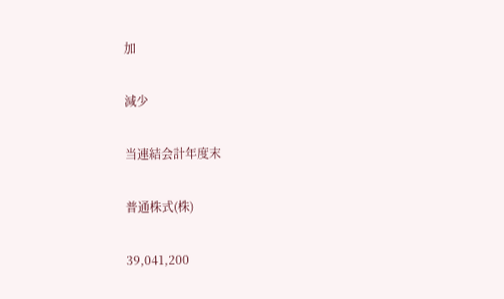加

減少

当連結会計年度末

普通株式(株)

39,041,200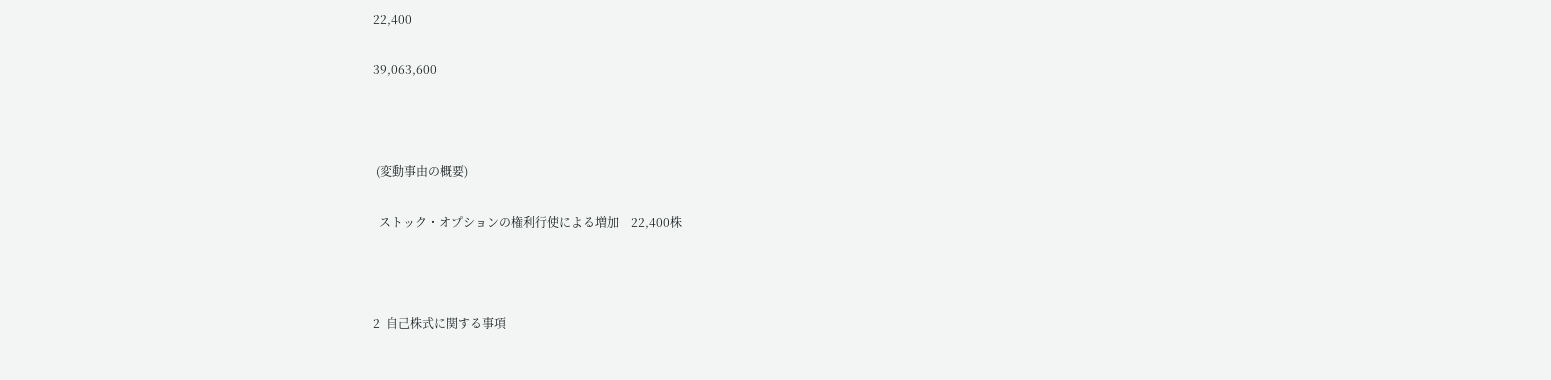22,400

39,063,600



 (変動事由の概要)

  ストック・オプションの権利行使による増加    22,400株



2  自己株式に関する事項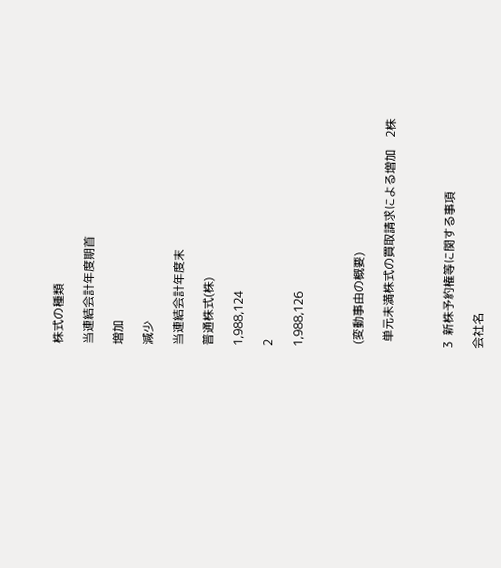株式の種類

当連結会計年度期首

増加

減少

当連結会計年度末

普通株式(株)

1,988,124

2

1,988,126



 (変動事由の概要)

  単元未満株式の買取請求による増加    2株



3  新株予約権等に関する事項

会社名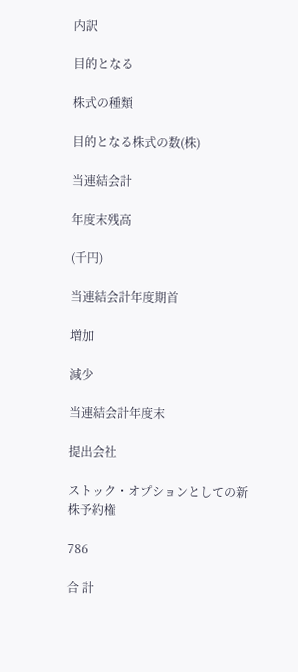内訳

目的となる

株式の種類

目的となる株式の数(株)

当連結会計

年度末残高

(千円)

当連結会計年度期首

増加

減少

当連結会計年度末

提出会社

ストック・オプションとしての新株予約権

786

合 計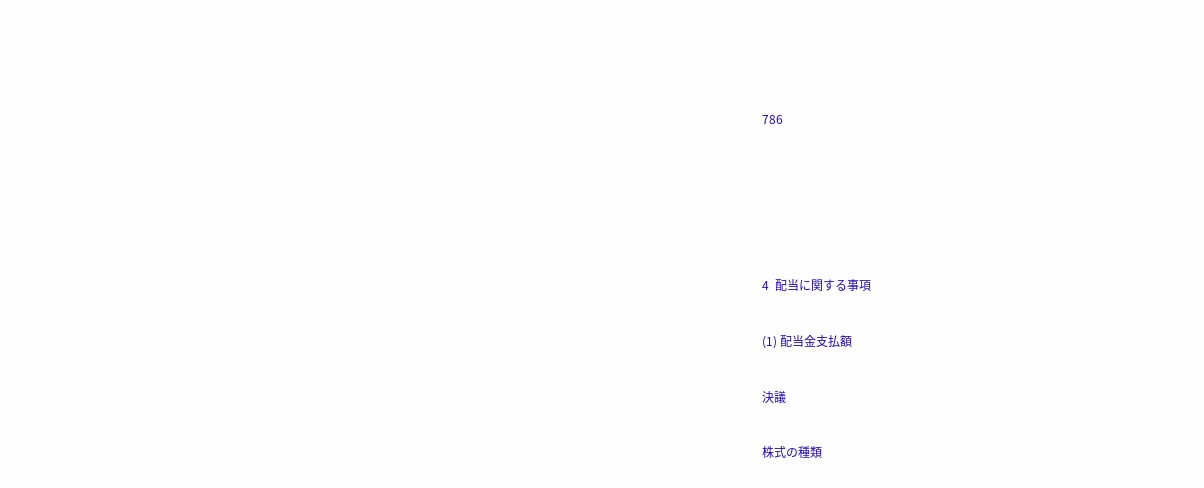786





4  配当に関する事項

(1) 配当金支払額

決議

株式の種類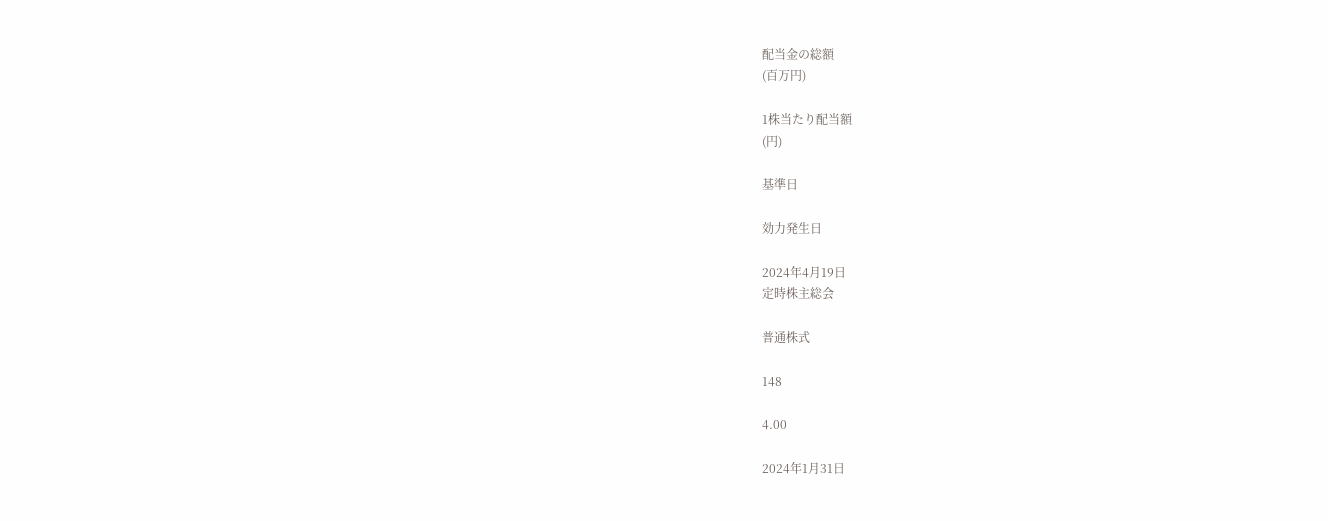配当金の総額
(百万円)

1株当たり配当額
(円)

基準日

効力発生日

2024年4月19日
定時株主総会

普通株式

148

4.00

2024年1月31日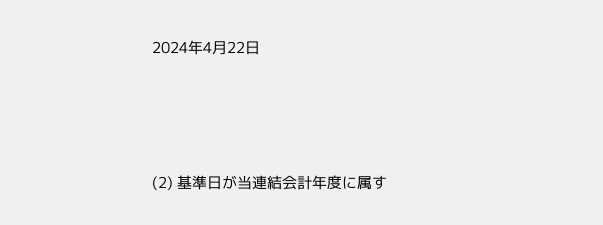2024年4月22日





(2) 基準日が当連結会計年度に属す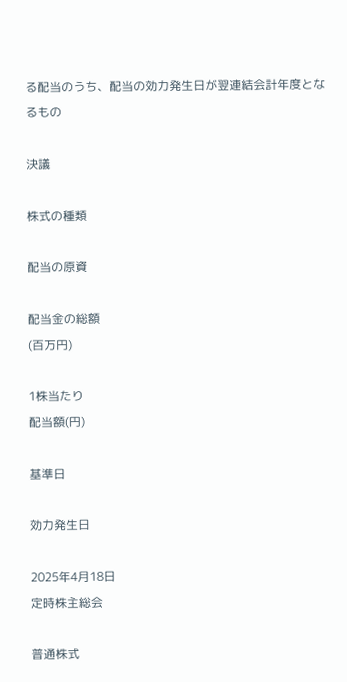る配当のうち、配当の効力発生日が翌連結会計年度となるもの

決議

株式の種類

配当の原資

配当金の総額
(百万円)

1株当たり
配当額(円)

基準日

効力発生日

2025年4月18日
定時株主総会

普通株式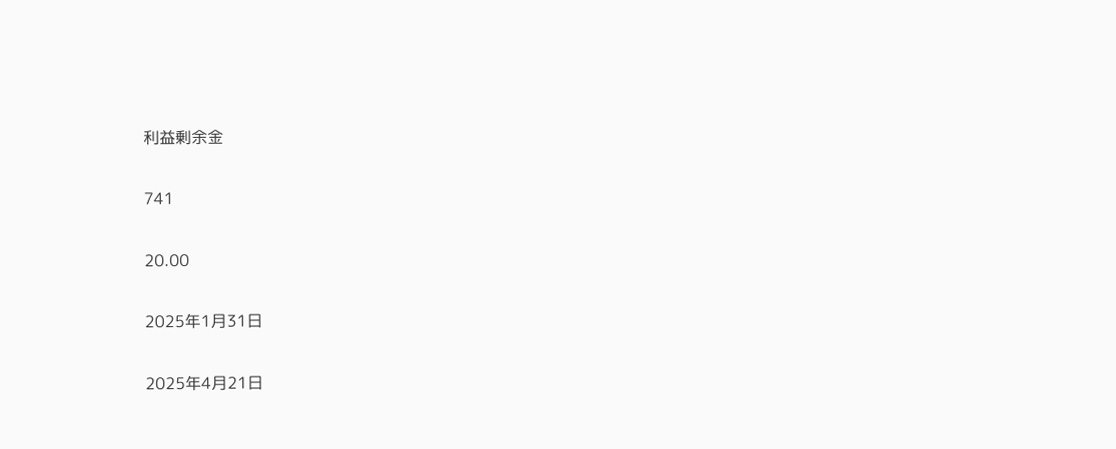利益剰余金

741

20.00

2025年1月31日

2025年4月21日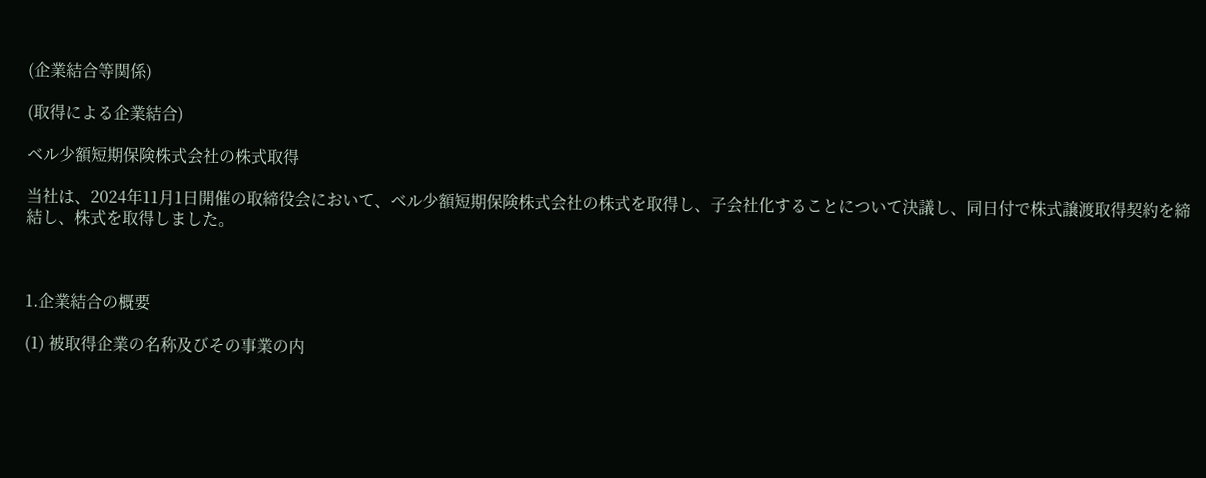(企業結合等関係)

(取得による企業結合)

ベル少額短期保険株式会社の株式取得

当社は、2024年11月1日開催の取締役会において、ベル少額短期保険株式会社の株式を取得し、子会社化することについて決議し、同日付で株式譲渡取得契約を締結し、株式を取得しました。



1.企業結合の概要

(1) 被取得企業の名称及びその事業の内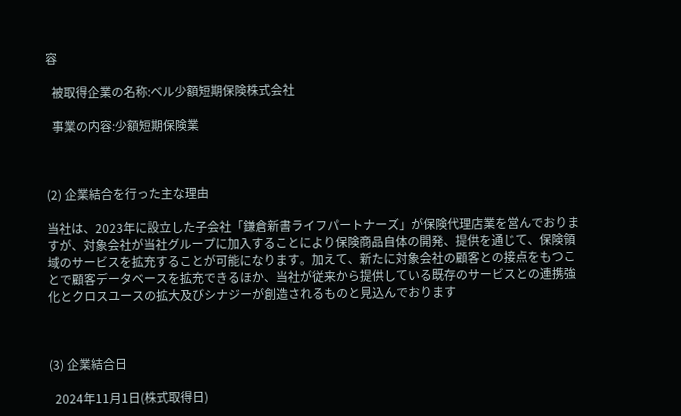容

  被取得企業の名称:ベル少額短期保険株式会社

  事業の内容:少額短期保険業



(2) 企業結合を行った主な理由

当社は、2023年に設立した子会社「鎌倉新書ライフパートナーズ」が保険代理店業を営んでおりますが、対象会社が当社グループに加入することにより保険商品自体の開発、提供を通じて、保険領域のサービスを拡充することが可能になります。加えて、新たに対象会社の顧客との接点をもつことで顧客データベースを拡充できるほか、当社が従来から提供している既存のサービスとの連携強化とクロスユースの拡大及びシナジーが創造されるものと見込んでおります



(3) 企業結合日

  2024年11月1日(株式取得日)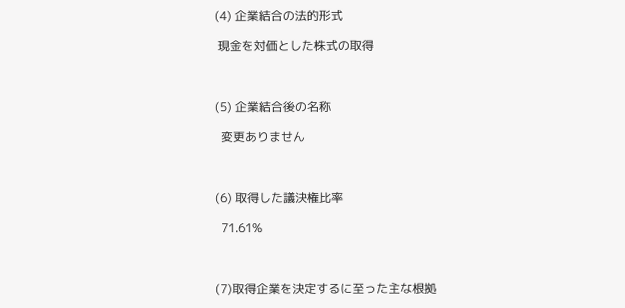(4) 企業結合の法的形式

 現金を対価とした株式の取得



(5) 企業結合後の名称

  変更ありません



(6) 取得した議決権比率

  71.61%



(7)取得企業を決定するに至った主な根拠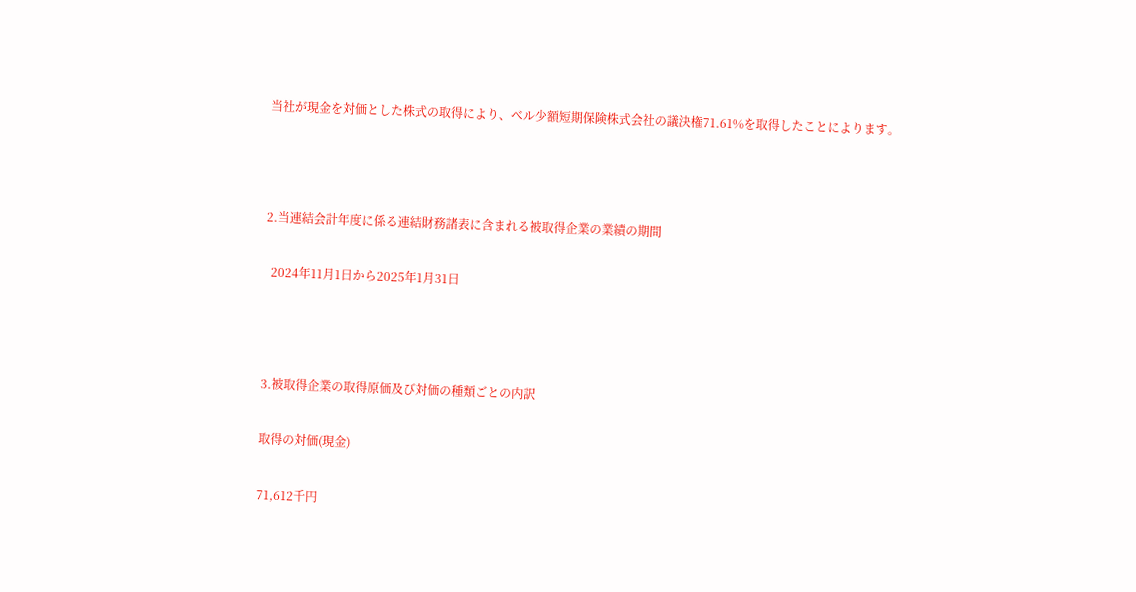当社が現金を対価とした株式の取得により、ベル少額短期保険株式会社の議決権71.61%を取得したことによります。



2.当連結会計年度に係る連結財務諸表に含まれる被取得企業の業績の期間

  2024年11月1日から2025年1月31日



3.被取得企業の取得原価及び対価の種類ごとの内訳

取得の対価(現金)

71,612千円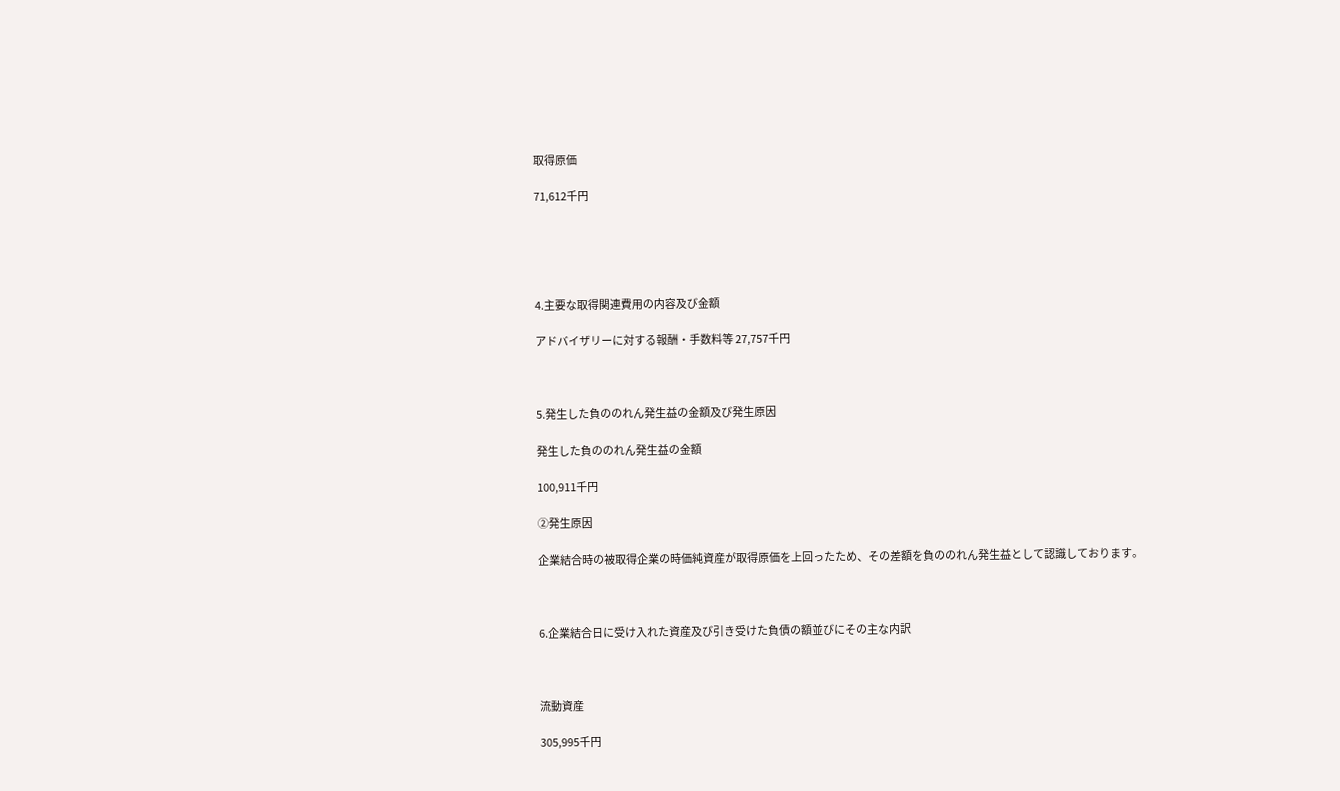取得原価

71,612千円





4.主要な取得関連費用の内容及び金額

アドバイザリーに対する報酬・手数料等 27,757千円



5.発生した負ののれん発生益の金額及び発生原因

発生した負ののれん発生益の金額

100,911千円

②発生原因

企業結合時の被取得企業の時価純資産が取得原価を上回ったため、その差額を負ののれん発生益として認識しております。



6.企業結合日に受け入れた資産及び引き受けた負債の額並びにその主な内訳



流動資産

305,995千円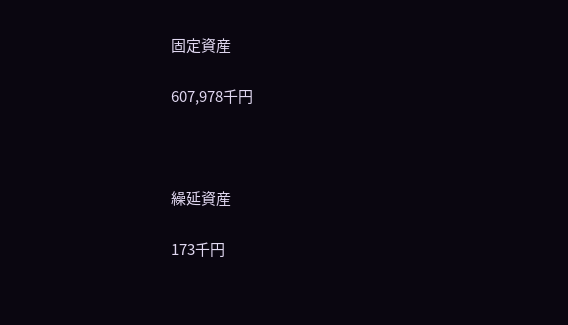固定資産

607,978千円



繰延資産

173千円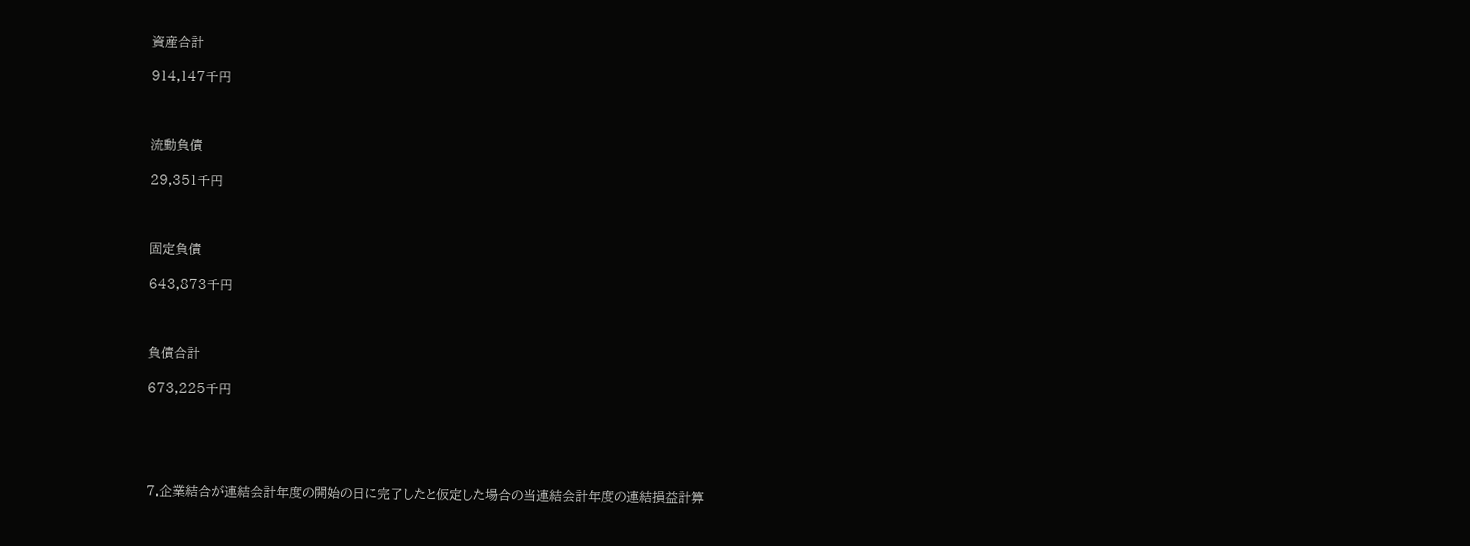資産合計

914,147千円



流動負債

29,351千円



固定負債

643,873千円



負債合計

673,225千円





7.企業結合が連結会計年度の開始の日に完了したと仮定した場合の当連結会計年度の連結損益計算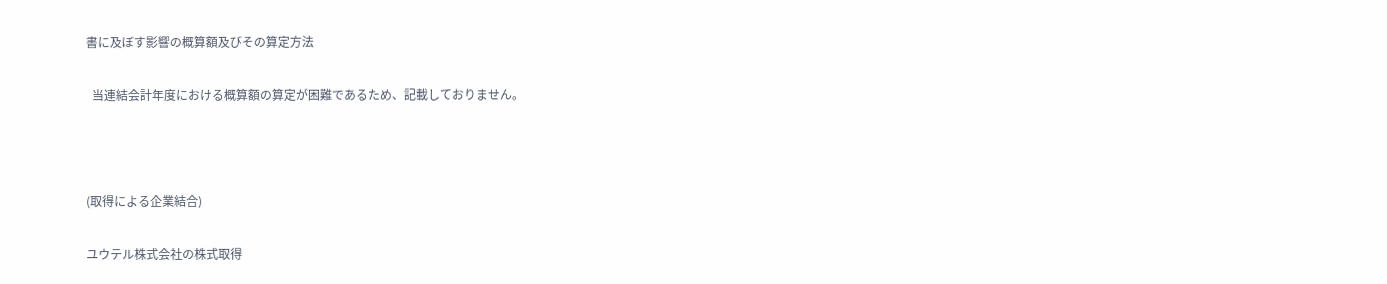書に及ぼす影響の概算額及びその算定方法

  当連結会計年度における概算額の算定が困難であるため、記載しておりません。



(取得による企業結合)

ユウテル株式会社の株式取得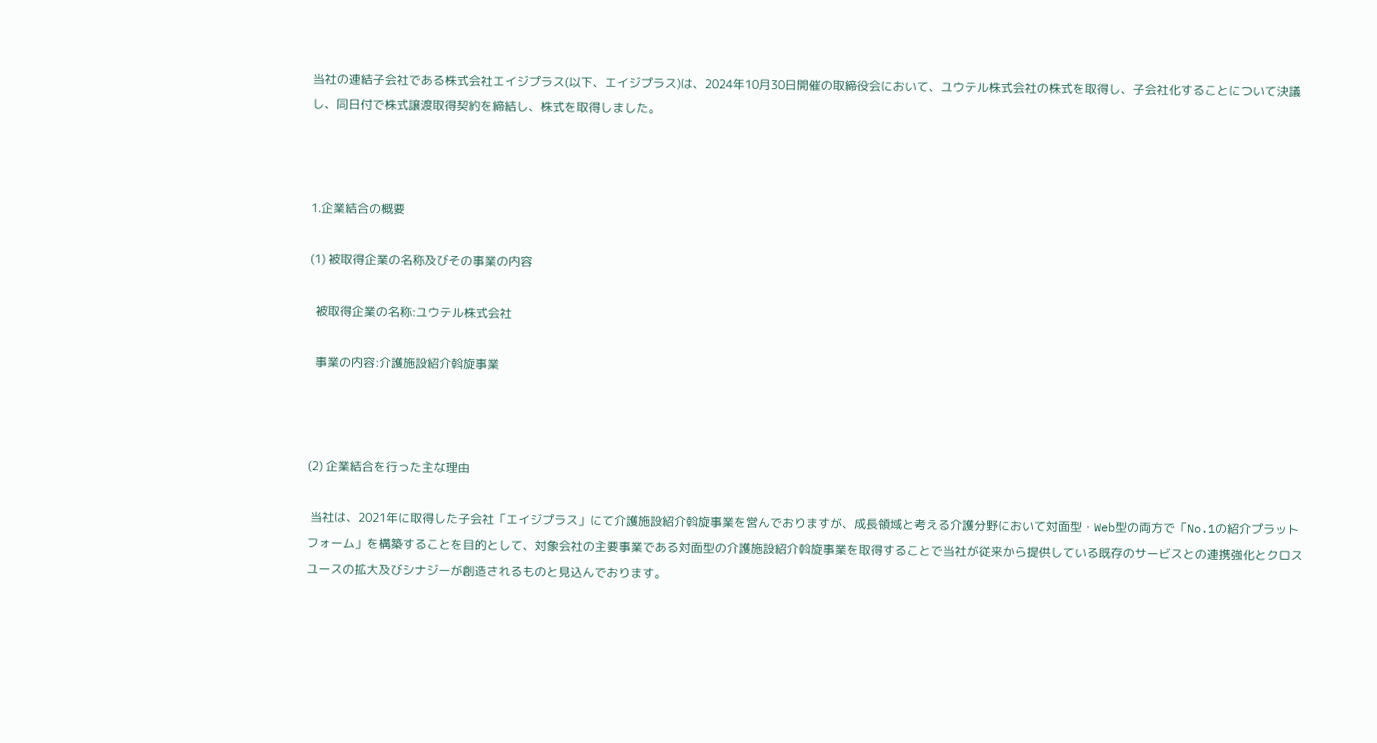当社の連結子会社である株式会社エイジプラス(以下、エイジプラス)は、2024年10月30日開催の取締役会において、ユウテル株式会社の株式を取得し、子会社化することについて決議し、同日付で株式譲渡取得契約を締結し、株式を取得しました。



1.企業結合の概要

(1) 被取得企業の名称及びその事業の内容

  被取得企業の名称:ユウテル株式会社

  事業の内容:介護施設紹介斡旋事業



(2) 企業結合を行った主な理由

 当社は、2021年に取得した子会社「エイジプラス」にて介護施設紹介斡旋事業を営んでおりますが、成長領域と考える介護分野において対面型・Web型の両方で「No.1の紹介プラットフォーム」を構築することを目的として、対象会社の主要事業である対面型の介護施設紹介斡旋事業を取得することで当社が従来から提供している既存のサービスとの連携強化とクロスユースの拡大及びシナジーが創造されるものと見込んでおります。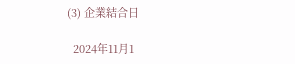(3) 企業結合日

  2024年11月1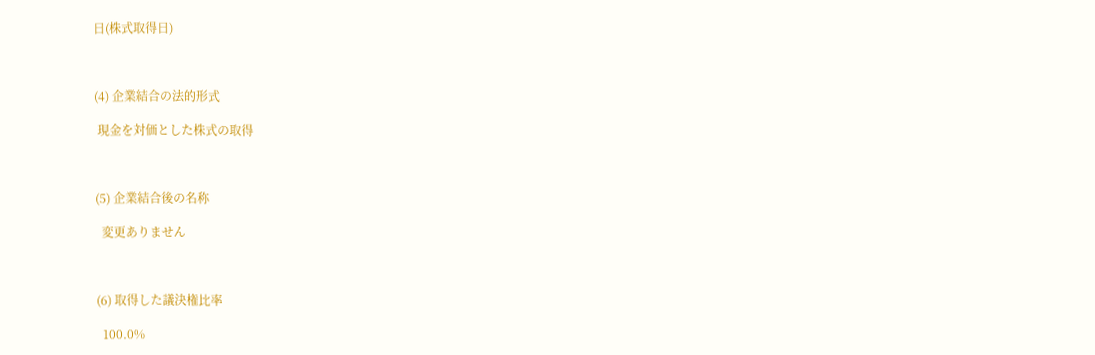日(株式取得日)



(4) 企業結合の法的形式

 現金を対価とした株式の取得



(5) 企業結合後の名称

  変更ありません



(6) 取得した議決権比率

  100.0%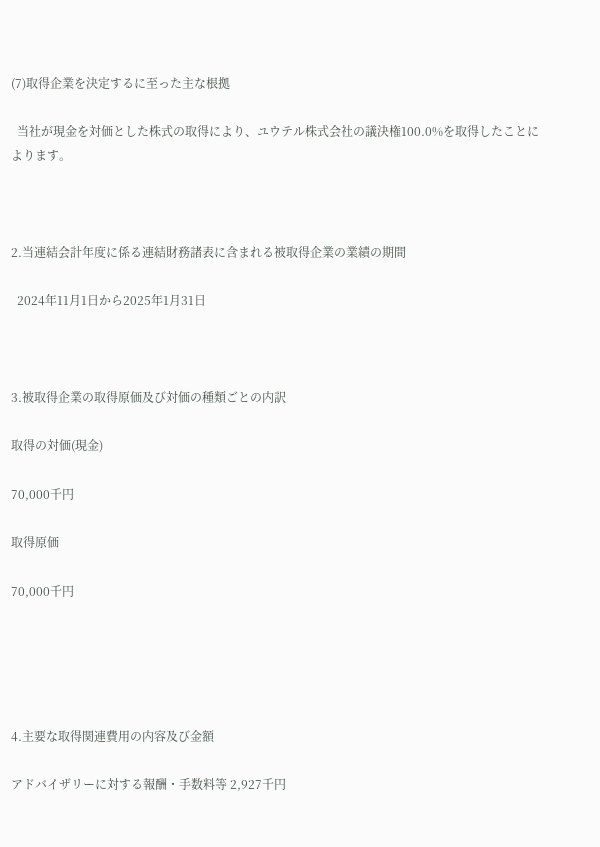(7)取得企業を決定するに至った主な根拠

  当社が現金を対価とした株式の取得により、ユウテル株式会社の議決権100.0%を取得したことによります。



2.当連結会計年度に係る連結財務諸表に含まれる被取得企業の業績の期間

  2024年11月1日から2025年1月31日



3.被取得企業の取得原価及び対価の種類ごとの内訳

取得の対価(現金)

70,000千円

取得原価

70,000千円





4.主要な取得関連費用の内容及び金額

アドバイザリーに対する報酬・手数料等 2,927千円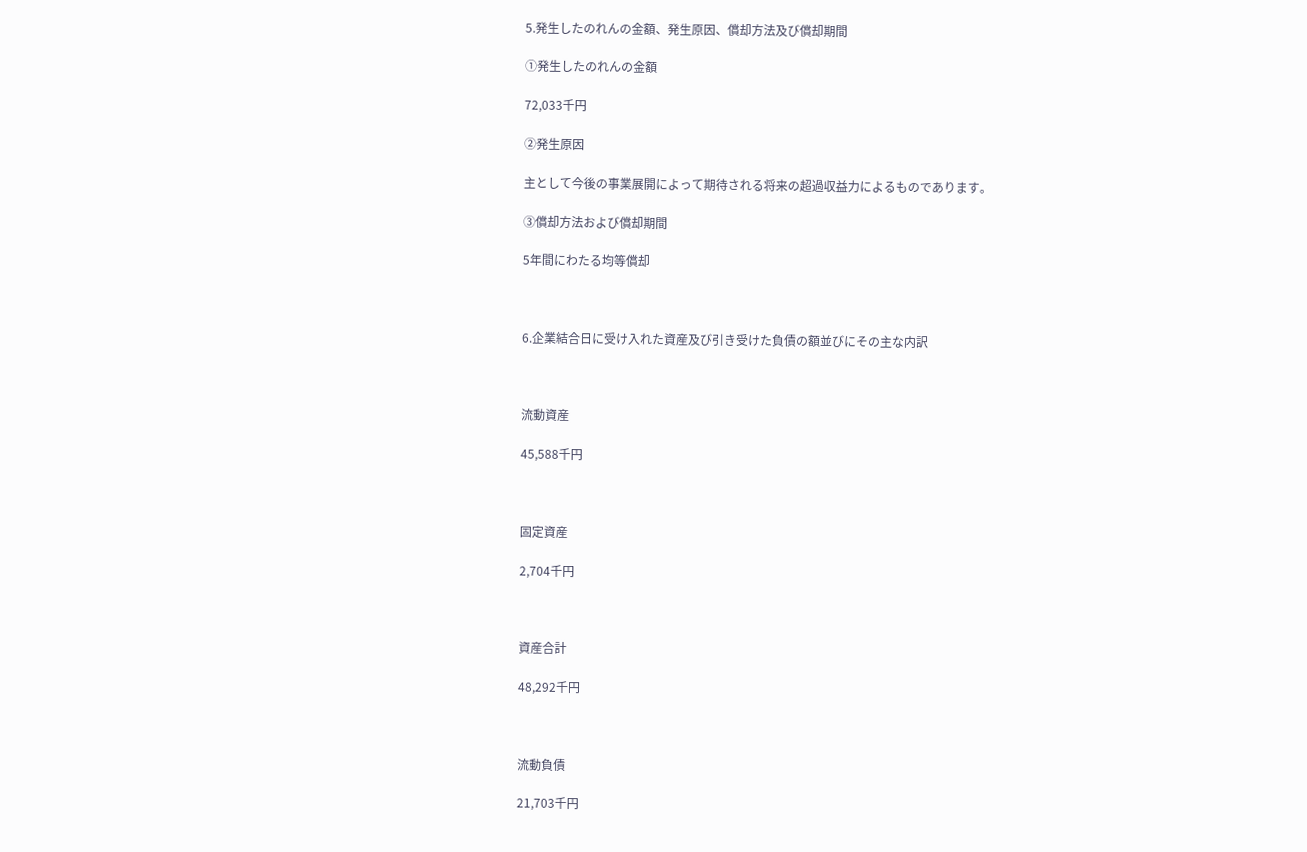5.発生したのれんの金額、発生原因、償却方法及び償却期間

①発生したのれんの金額

72,033千円

②発生原因

主として今後の事業展開によって期待される将来の超過収益力によるものであります。

③償却方法および償却期間

5年間にわたる均等償却



6.企業結合日に受け入れた資産及び引き受けた負債の額並びにその主な内訳



流動資産

45,588千円



固定資産

2,704千円



資産合計

48,292千円



流動負債

21,703千円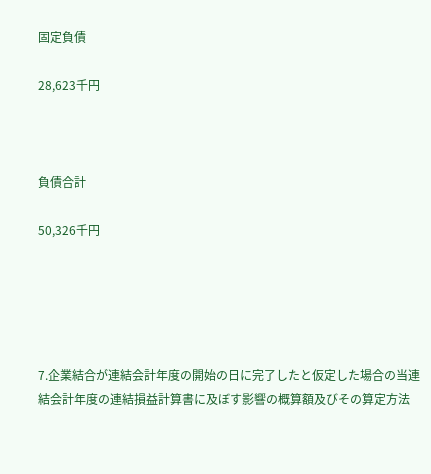固定負債

28,623千円



負債合計

50,326千円





7.企業結合が連結会計年度の開始の日に完了したと仮定した場合の当連結会計年度の連結損益計算書に及ぼす影響の概算額及びその算定方法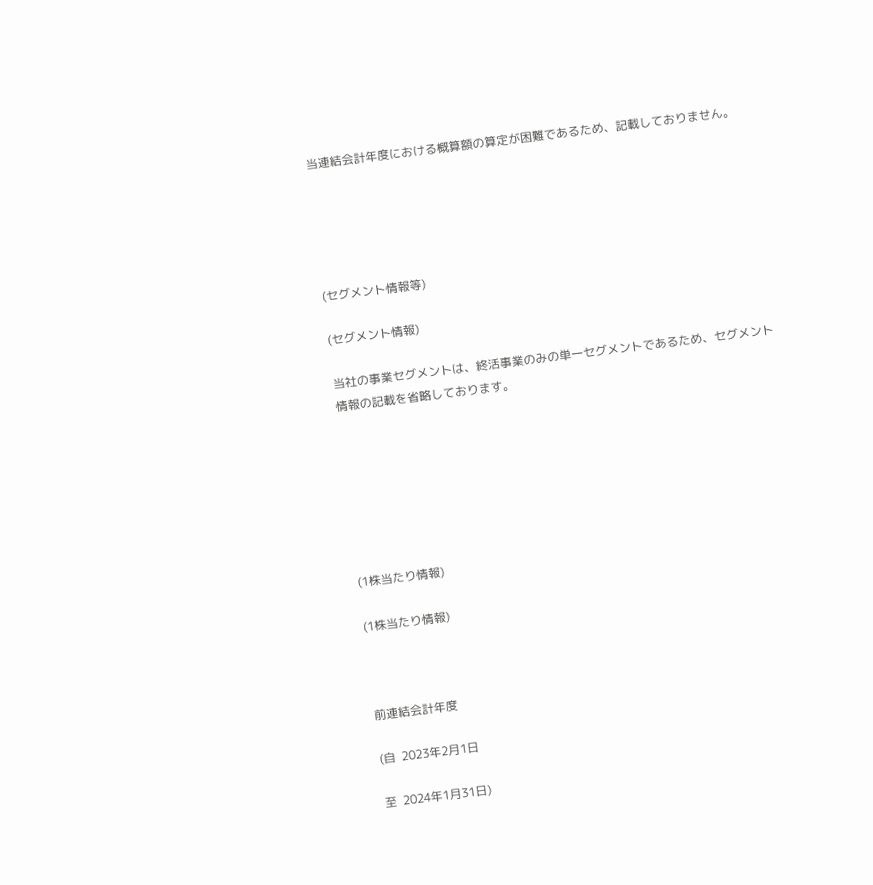当連結会計年度における概算額の算定が困難であるため、記載しておりません。





(セグメント情報等)

(セグメント情報)

当社の事業セグメントは、終活事業のみの単一セグメントであるため、セグメント情報の記載を省略しております。







(1株当たり情報)

(1株当たり情報)



前連結会計年度

(自  2023年2月1日

至  2024年1月31日)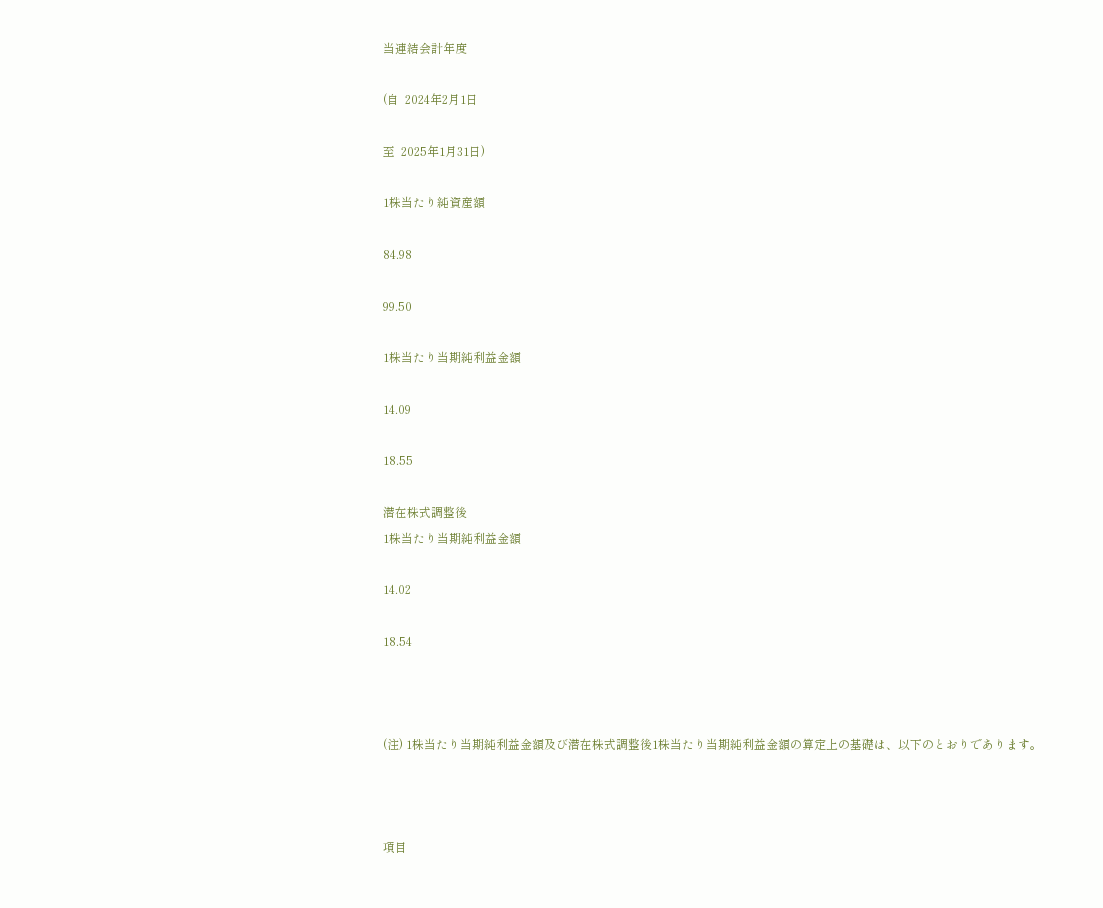当連結会計年度

(自  2024年2月1日

至  2025年1月31日)

1株当たり純資産額

84.98

99.50

1株当たり当期純利益金額

14.09

18.55

潜在株式調整後
1株当たり当期純利益金額

14.02

18.54



(注) 1株当たり当期純利益金額及び潜在株式調整後1株当たり当期純利益金額の算定上の基礎は、以下のとおりであります。



項目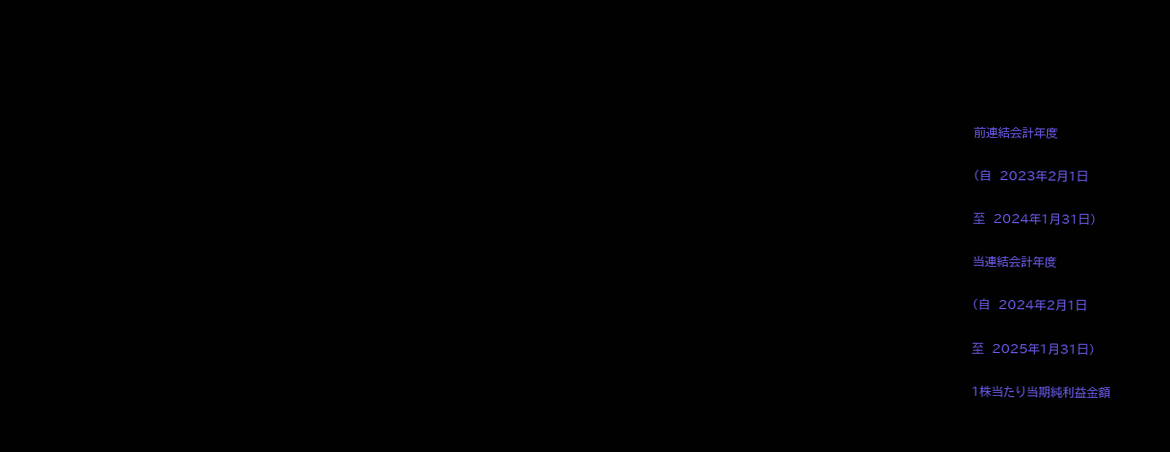前連結会計年度

(自  2023年2月1日

至  2024年1月31日)

当連結会計年度

(自  2024年2月1日

至  2025年1月31日)

1株当たり当期純利益金額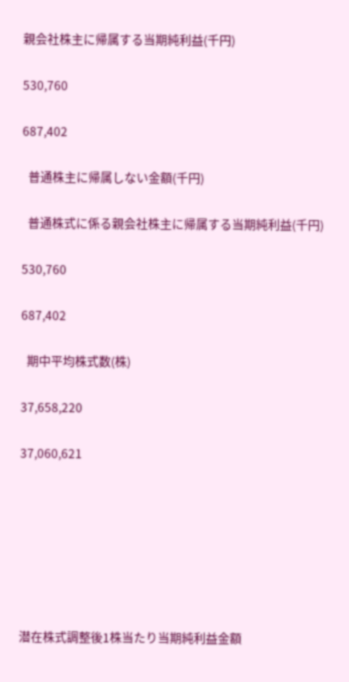親会社株主に帰属する当期純利益(千円)

530,760

687,402

  普通株主に帰属しない金額(千円)

  普通株式に係る親会社株主に帰属する当期純利益(千円)

530,760

687,402

  期中平均株式数(株)

37,658,220

37,060,621







潜在株式調整後1株当たり当期純利益金額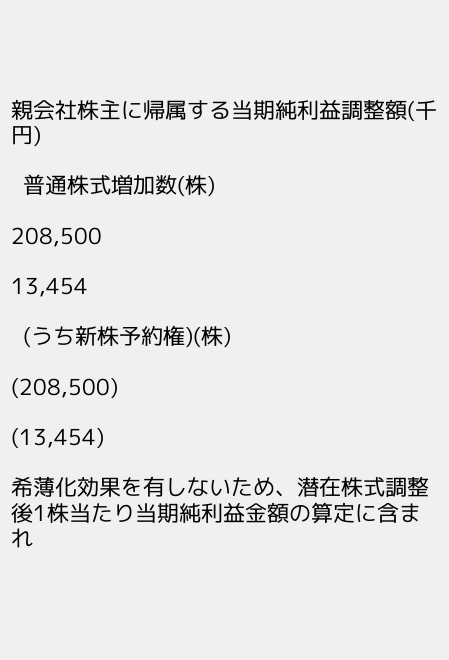親会社株主に帰属する当期純利益調整額(千円)

  普通株式増加数(株)

208,500

13,454

  (うち新株予約権)(株)

(208,500)

(13,454)

希薄化効果を有しないため、潜在株式調整後1株当たり当期純利益金額の算定に含まれ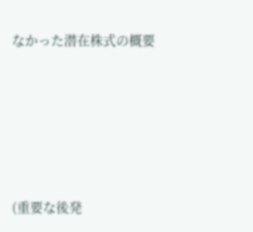なかった潜在株式の概要







(重要な後発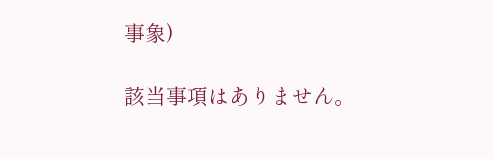事象)

該当事項はありません。